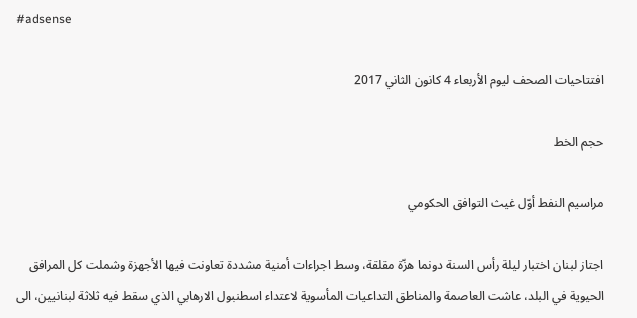#adsense

افتتاحيات الصحف ليوم الأربعاء 4 كانون الثاني 2017

حجم الخط

مراسيم النفط أوّل غيث التوافق الحكومي

اجتاز لبنان اختبار ليلة رأس السنة دونما هزّة مقلقة، وسط اجراءات أمنية مشددة تعاونت فيها الأجهزة وشملت كل المرافق الحيوية في البلد، عاشت العاصمة والمناطق التداعيات المأسوية لاعتداء اسطنبول الارهابي الذي سقط فيه ثلاثة لبنانيين، الى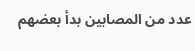عدد من المصابين بدأ بعضهم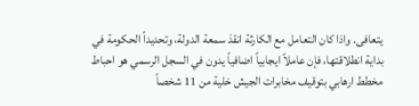يتعافى. واذا كان التعامل مع الكارثة انقذ سمعة الدولة، وتحديداً الحكومة في بداية انطلاقتها، فإن عاملاً ايجابياً اضافياً يدون في السجل الرسمي هو احباط مخطط ارهابي بتوقيف مخابرات الجيش خلية من 11 شخصاً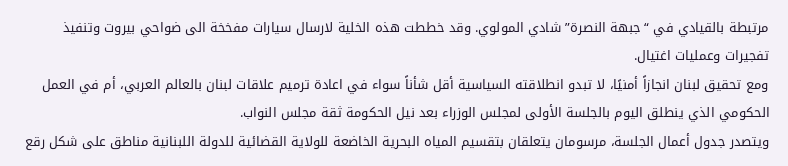مرتبطة بالقيادي في “جبهة النصرة” شادي المولوي. وقد خططت هذه الخلية لارسال سيارات مفخخة الى ضواحي بيروت وتنفيذ تفجيرات وعمليات اغتيال.
ومع تحقيق لبنان انجازاً أمنيًا، لا تبدو انطلاقته السياسية أقل شأناً سواء في اعادة ترميم علاقات لبنان بالعالم العربي، أم في العمل الحكومي الذي ينطلق اليوم بالجلسة الأولى لمجلس الوزراء بعد نيل الحكومة ثقة مجلس النواب.
ويتصدر جدول أعمال الجلسة، مرسومان يتعلقان بتقسيم المياه البحرية الخاضعة للولاية القضائية للدولة اللبنانية مناطق على شكل رقع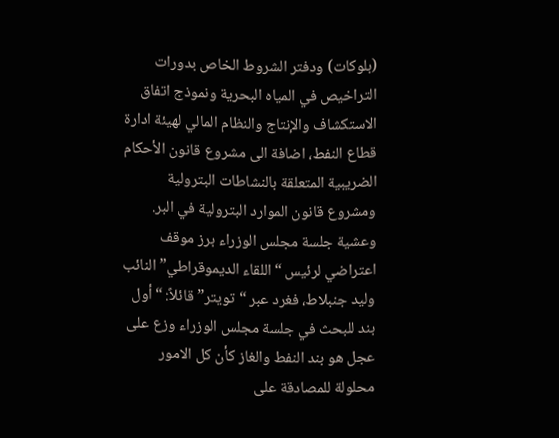(بلوكات) ودفتر الشروط الخاص بدورات التراخيص في المياه البحرية ونموذج اتفاق الاستكشاف والإنتاج والنظام المالي لهيئة ادارة قطاع النفط، اضافة الى مشروع قانون الأحكام الضريبية المتعلقة بالنشاطات البترولية ومشروع قانون الموارد البترولية في البر.
وعشية جلسة مجلس الوزراء برز موقف اعتراضي لرئيس “اللقاء الديموقراطي” النائب وليد جنبلاط، فغرد عبر “تويتر” قائلاً: “أول بند للبحث في جلسة مجلس الوزراء وزع على عجل هو بند النفط والغاز كأن كل الامور محلولة للمصادقة على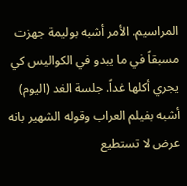المراسيم. الأمر أشبه بوليمة جهزت مسبقاً في ما يبدو في الكواليس كي يجري أكلها غداً. جلسة الغد (اليوم) أشبه بفيلم العراب وقوله الشهير بانه عرض لا تستطيع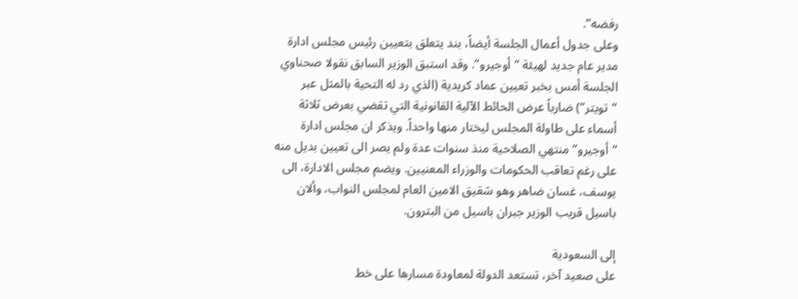رفضه”.
وعلى جدول أعمال الجلسة أيضاً، بند يتعلق بتعيين رئيس مجلس ادارة مدير عام جديد لهيئة “أوجيرو”. وقد استبق الوزير السابق نقولا صحناوي الجلسة أمس بخبر تعيين عماد كريدية (الذي رد له التحية بالمثل عبر “تويتر”) ضارباً عرض الحائط الآلية القانونية التي تقضي بعرض ثلاثة أسماء على طاولة المجلس ليختار منها واحداً. ويذكر ان مجلس ادارة “أوجيرو” منتهي الصلاحية منذ سنوات عدة ولم يصر الى تعيين بديل منه على رغم تعاقب الحكومات والوزراء المعنيين. ويضم مجلس الادارة، الى يوسف، غسان ضاهر وهو شقيق الامين العام لمجلس النواب، وألان باسيل قريب الوزير جبران باسيل من البترون.

إلى السعودية
على صعيد آخر، تستعد الدولة لمعاودة مسارها على خط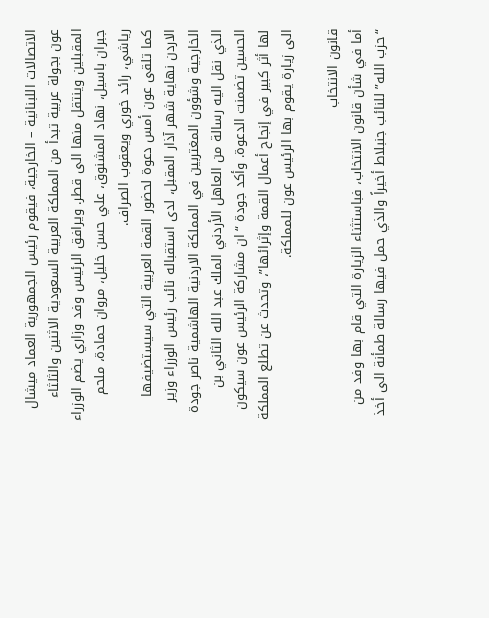الاتصالات اللبنانية – الخارجية، فيقوم رئيس الجمهورية العماد ميشال عون بجولة عربية تبدأ من المملكة العربية السعودية الاثنين والثلثاء المقبلين وينتقل منها الى قطر. ويرافق الرئيس وفد وزاري يضم الوزراء جبران باسيل، نهاد المشنوق، علي حسن خليل، مروان حمادة، ملحم رياشي، رائد خوري ويعقوب الصراف.
كما تلقى عون أمس دعوة لحضور القمة العربية التي سيستضيفها الاردن نهاية شهر آذار المقبل، لدى استقباله نائب رئيس الوزراء وزير الخارجية وشؤون المغتربين في المملكة الاردنية الهاشمية ناصر جودة الذي نقل اليه رسالة من العاهل الأردني الملك عبد الله الثاني بن الحسين تضمنت الدعوة. وأكد جودة “ان مشاركة الرئيس عون سيكون لها أثر كبير في إنجاح أعمال القمة وإثرائها”، وتحدث عن تطلع المملكة الى زيارة يقوم بها الرئيس عون للمملكة.

قانون الانتخاب
أما في شأن قانون الانتخاب، فباستثناء الزيارة التي قام بها وفد من “حزب الله” للنائب جنبلاط أخيراً والذي حمل فيها رسالة طمأنة الى أخذ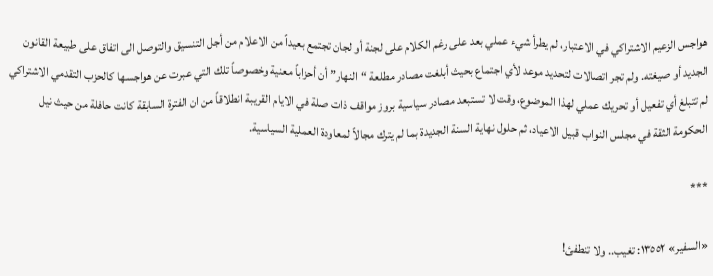هواجس الزعيم الاشتراكي في الاعتبار، لم يطرأ شيء عملي بعد على رغم الكلام على لجنة أو لجان تجتمع بعيداً من الاعلام من أجل التنسيق والتوصل الى اتفاق على طبيعة القانون الجديد أو صيغته. ولم تجر اتصالات لتحديد موعد لأي اجتماع بحيث أبلغت مصادر مطلعة “النهار” أن أحزاباً معنية وخصوصاً تلك التي عبرت عن هواجسها كالحزب التقدمي الاشتراكي لم تتبلغ أي تفعيل أو تحريك عملي لهذا الموضوع، وقت لا تستبعد مصادر سياسية بروز مواقف ذات صلة في الايام القريبة انطلاقاً من ان الفترة السابقة كانت حافلة من حيث نيل الحكومة الثقة في مجلس النواب قبيل الاعياد، ثم حلول نهاية السنة الجديدة بما لم يترك مجالاً لمعاودة العملية السياسية.

***

«السفير» ١٣٥٥٢: تغيب.. ولا تنطفئ!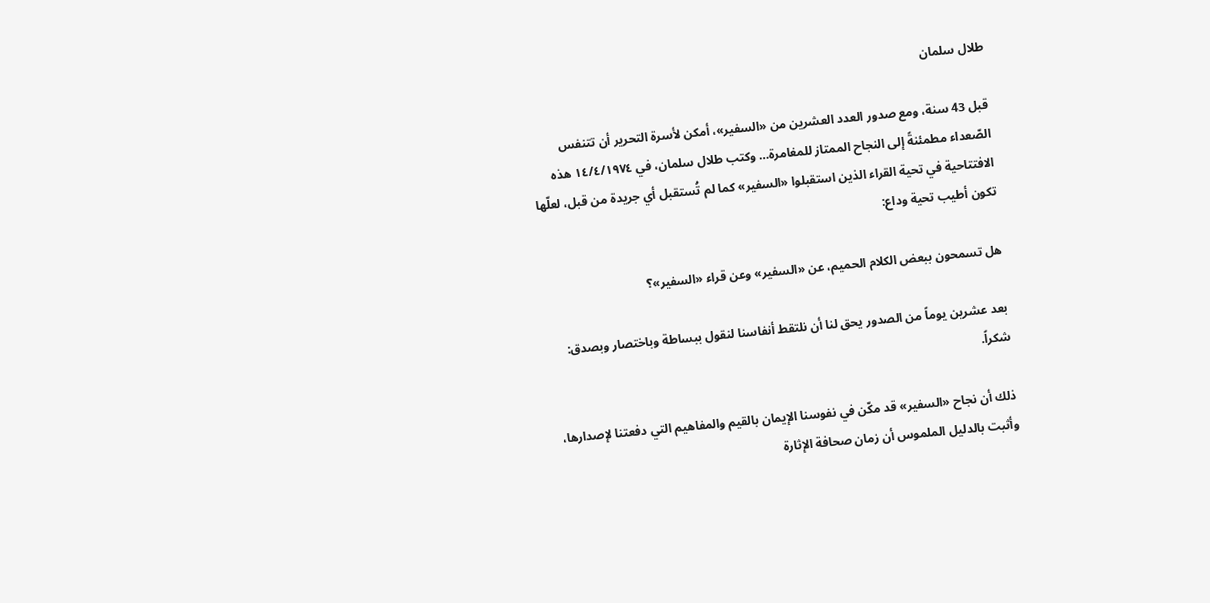طلال سلمان

قبل 43 سنة، ومع صدور العدد العشرين من «السفير»، أمكن لأسرة التحرير أن تتنفس الصّعداء مطمئنةً إلى النجاح الممتاز للمغامرة… وكتب طلال سلمان، في ١٤/٤/١٩٧٤ هذه الافتتاحية في تحية القراء الذين استقبلوا «السفير» كما لم تُستقبل أي جريدة من قبل، لعلّها تكون أطيب تحية وداع:

هل تسمحون ببعض الكلام الحميم، عن «السفير» وعن قراء «السفير»؟

بعد عشرين يوماً من الصدور يحق لنا أن نلتقط أنفاسنا لنقول ببساطة وباختصار وبصدق: شكراً.

ذلك أن نجاح «السفير» قد مكّن في نفوسنا الإيمان بالقيم والمفاهيم التي دفعتنا لإصدارها، وأثبت بالدليل الملموس أن زمان صحافة الإثارة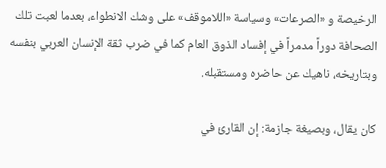الرخيصة و «الصرعات» وسياسة «اللاموقف» على وشك الانطواء، بعدما لعبت تلك الصحافة دوراً مدمراً في إفساد الذوق العام كما في ضرب ثقة الإنسان العربي بنفسه وبتاريخه، ناهيك عن حاضره ومستقبله.

كان يقال، وبصيغة جازمة: إن القارئ في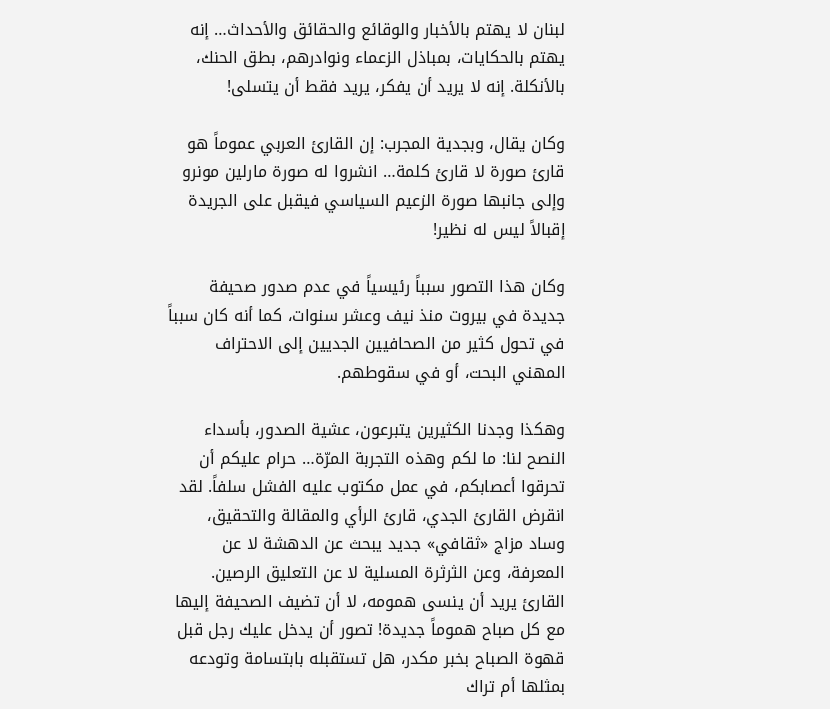لبنان لا يهتم بالأخبار والوقائع والحقائق والأحداث… إنه يهتم بالحكايات، بمباذل الزعماء ونوادرهم، بطق الحنك، بالأنكلة. إنه لا يريد أن يفكر، يريد فقط أن يتسلى!

وكان يقال، وبجدية المجرب: إن القارئ العربي عموماً هو قارئ صورة لا قارئ كلمة… انشروا له صورة مارلين مونرو وإلى جانبها صورة الزعيم السياسي فيقبل على الجريدة إقبالاً ليس له نظير!

وكان هذا التصور سبباً رئيسياً في عدم صدور صحيفة جديدة في بيروت منذ نيف وعشر سنوات، كما أنه كان سبباً في تحول كثير من الصحافيين الجديين إلى الاحتراف المهني البحت، أو في سقوطهم.

وهكذا وجدنا الكثيرين يتبرعون، عشية الصدور، بأسداء النصح لنا: ما لكم وهذه التجربة المرّة… حرام عليكم أن تحرقوا أعصابكم، في عمل مكتوب عليه الفشل سلفاً. لقد انقرض القارئ الجدي، قارئ الرأي والمقالة والتحقيق، وساد مزاج «ثقافي» جديد يبحث عن الدهشة لا عن المعرفة، وعن الثرثرة المسلية لا عن التعليق الرصين. القارئ يريد أن ينسى همومه، لا أن تضيف الصحيفة إليها مع كل صباح هموماً جديدة! تصور أن يدخل عليك رجل قبل قهوة الصباح بخبر مكدر، هل تستقبله بابتسامة وتودعه بمثلها أم تراك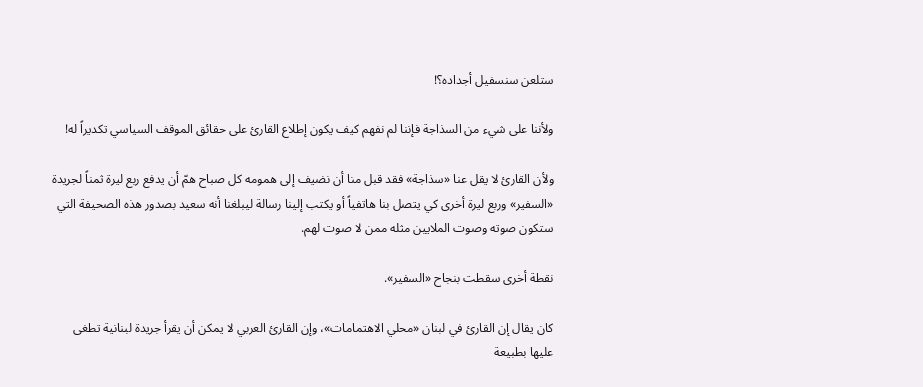ستلعن سنسفيل أجداده؟!

ولأننا على شيء من السذاجة فإننا لم نفهم كيف يكون إطلاع القارئ على حقائق الموقف السياسي تكديراً له!

ولأن القارئ لا يقل عنا «سذاجة» فقد قبل منا أن نضيف إلى همومه كل صباح همّ أن يدفع ربع ليرة ثمناً لجريدة «السفير» وربع ليرة أخرى كي يتصل بنا هاتفياً أو يكتب إلينا رسالة ليبلغنا أنه سعيد بصدور هذه الصحيفة التي ستكون صوته وصوت الملايين مثله ممن لا صوت لهم.

نقطة أخرى سقطت بنجاح «السفير».

كان يقال إن القارئ في لبنان «محلي الاهتمامات»، وإن القارئ العربي لا يمكن أن يقرأ جريدة لبنانية تطغى عليها بطبيعة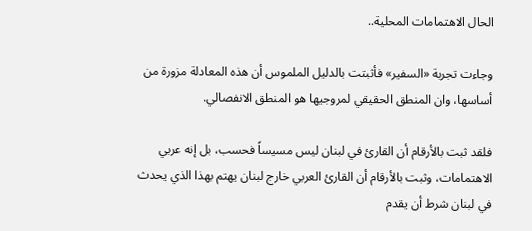الحال الاهتمامات المحلية..

وجاءت تجربة «السفير» فأثبتت بالدليل الملموس أن هذه المعادلة مزورة من أساسها، وان المنطق الحقيقي لمروجيها هو المنطق الانفصالي.

فلقد ثبت بالأرقام أن القارئ في لبنان ليس مسيساً فحسب، بل إنه عربي الاهتمامات، وثبت بالأرقام أن القارئ العربي خارج لبنان يهتم بهذا الذي يحدث في لبنان شرط أن يقدم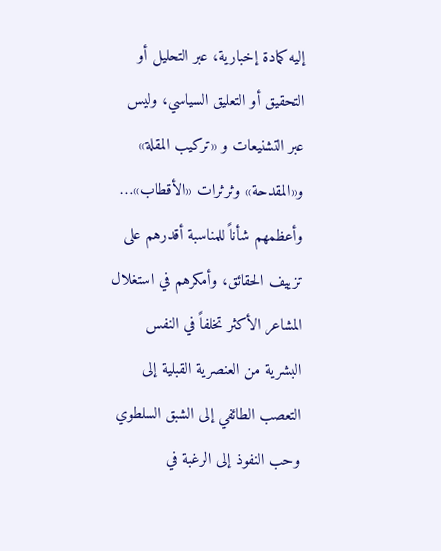إليه كمادة إخبارية، عبر التحليل أو التحقيق أو التعليق السياسي، وليس عبر التشنيعات و «تركيب المقلة» و«المقدحة» وثرثرات «الأقطاب»… وأعظمهم شأناً للمناسبة أقدرهم على تزييف الحقائق، وأمكرهم في استغلال المشاعر الأكثر تخلفاً في النفس البشرية من العنصرية القبلية إلى التعصب الطائفي إلى الشبق السلطوي وحب النفوذ إلى الرغبة في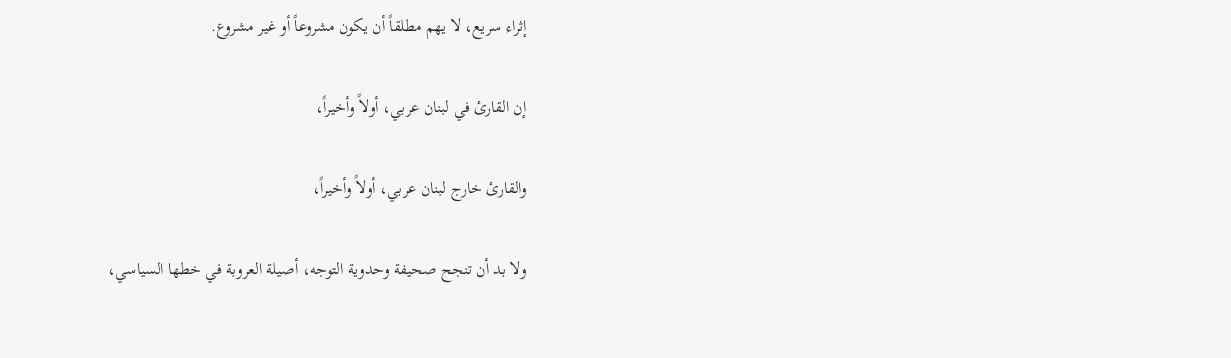إثراء سريع، لا يهم مطلقاً أن يكون مشروعاً أو غير مشروع.

إن القارئ في لبنان عربي، أولاً وأخيراً،

والقارئ خارج لبنان عربي، أولاً وأخيراً،

ولا بد أن تنجح صحيفة وحدوية التوجه، أصيلة العروبة في خطها السياسي،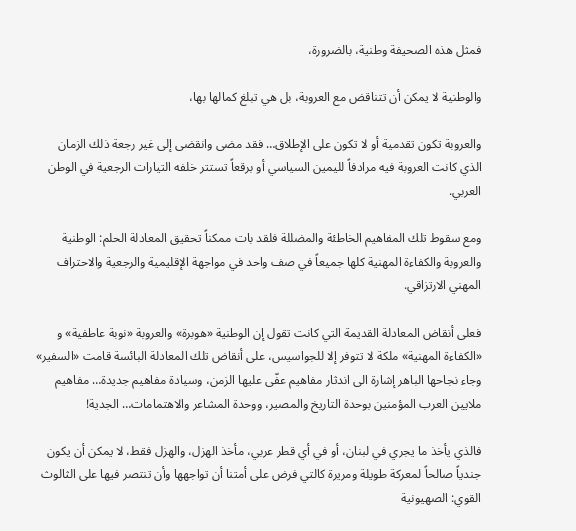فمثل هذه الصحيفة وطنية، بالضرورة،

والوطنية لا يمكن أن تتناقض مع العروبة، بل هي تبلغ كمالها بها،

والعروبة تكون تقدمية أو لا تكون على الإطلاق… فقد مضى وانقضى إلى غير رجعة ذلك الزمان الذي كانت العروبة فيه مرادفاً لليمين السياسي أو برقعاً تستتر خلفه التيارات الرجعية في الوطن العربي.

ومع سقوط تلك المفاهيم الخاطئة والمضللة فلقد بات ممكناً تحقيق المعادلة الحلم: الوطنية والعروبة والكفاءة المهنية كلها جميعاً في صف واحد في مواجهة الإقليمية والرجعية والاحتراف المهني الارتزاقي.

فعلى أنقاض المعادلة القديمة التي كانت تقول إن الوطنية «هوبرة» والعروبة «نوبة عاطفية» و «الكفاءة المهنية» ملكة لا تتوفر إلا للجواسيس، على أنقاض تلك المعادلة البائسة قامت «السفير» وجاء نجاحها الباهر إشارة الى اندثار مفاهيم عفّى عليها الزمن، وسيادة مفاهيم جديدة… مفاهيم ملايين العرب المؤمنين بوحدة التاريخ والمصير، ووحدة المشاعر والاهتمامات… الجدية!

فالذي يأخذ ما يجري في لبنان، أو في أي قطر عربي، مأخذ الهزل، والهزل فقط، لا يمكن أن يكون جندياً صالحاً لمعركة طويلة ومريرة كالتي فرض على أمتنا أن تواجهها وأن تنتصر فيها على الثالوث القوي: الصهيونية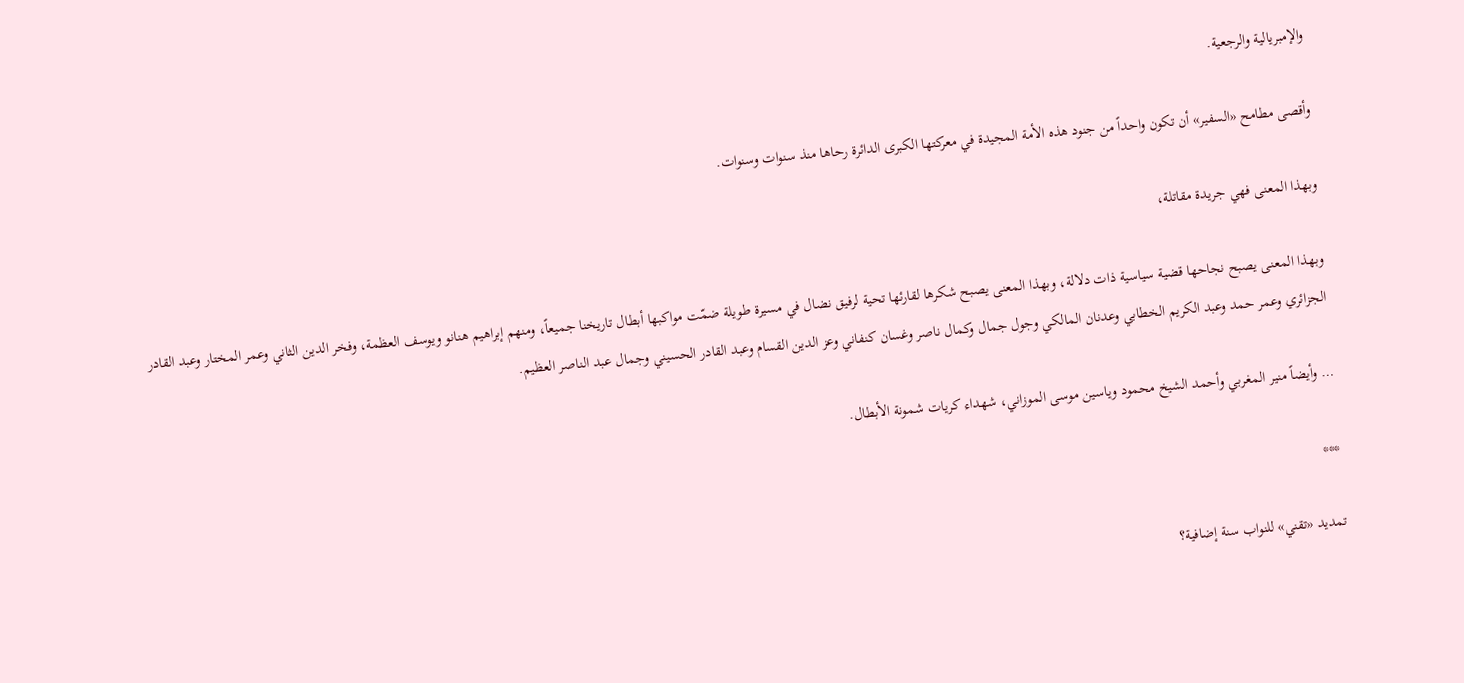والإمبريالية والرجعية.

وأقصى مطامح «السفير» أن تكون واحداً من جنود هذه الأمة المجيدة في معركتها الكبرى الدائرة رحاها منذ سنوات وسنوات.

وبهذا المعنى فهي جريدة مقاتلة،

وبهذا المعنى يصبح نجاحها قضية سياسية ذات دلالة، وبهذا المعنى يصبح شكرها لقارئها تحية لرفيق نضال في مسيرة طويلة ضمّت مواكبها أبطال تاريخنا جميعاً، ومنهم إبراهيم هنانو ويوسف العظمة، وفخر الدين الثاني وعمر المختار وعبد القادر الجزائري وعمر حمد وعبد الكريم الخطابي وعدنان المالكي وجول جمال وكمال ناصر وغسان كنفاني وعز الدين القسام وعبد القادر الحسيني وجمال عبد الناصر العظيم.

… وأيضاً منير المغربي وأحمد الشيخ محمود وياسين موسى الموزاني، شهداء كريات شمونة الأبطال.

***

تمديد «تقني» للنواب سنة إضافية؟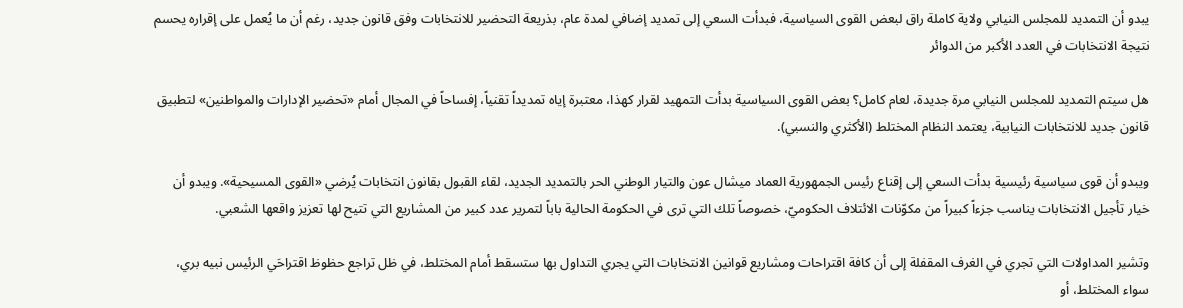يبدو أن التمديد للمجلس النيابي ولاية كاملة راق لبعض القوى السياسية، فبدأت السعي إلى تمديد إضافي لمدة عام، بذريعة التحضير للانتخابات وفق قانون جديد، رغم أن ما يُعمل على إقراره يحسم نتيجة الانتخابات في العدد الأكبر من الدوائر

هل سيتم التمديد للمجلس النيابي مرة جديدة، لعام كامل؟ بعض القوى السياسية بدأت التمهيد لقرار كهذا، معتبرة إياه تمديداً تقنياً، إفساحاً في المجال أمام «تحضير الإدارات والمواطنين» لتطبيق قانون جديد للانتخابات النيابية، يعتمد النظام المختلط (الأكثري والنسبي).

ويبدو أن قوى سياسية رئيسية بدأت السعي إلى إقناع رئيس الجمهورية العماد ميشال عون والتيار الوطني الحر بالتمديد الجديد، لقاء القبول بقانون انتخابات يُرضي «القوى المسيحية». ويبدو أن خيار تأجيل الانتخابات يناسب جزءاً كبيراً من مكوّنات الائتلاف الحكوميّ، خصوصاً تلك التي ترى في الحكومة الحالية باباً لتمرير عدد كبير من المشاريع التي تتيح لها تعزيز واقعها الشعبي.

وتشير المداولات التي تجري في الغرف المقفلة إلى أن كافة اقتراحات ومشاريع قوانين الانتخابات التي يجري التداول بها ستسقط أمام المختلط، في ظل تراجع حظوظ اقتراحَي الرئيس نبيه بري، سواء المختلط، أو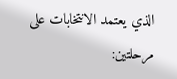الذي يعتمد الانتخابات على مرحلتين: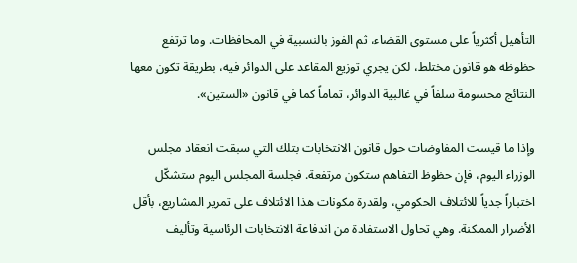التأهيل أكثرياً على مستوى القضاء، ثم الفوز بالنسبية في المحافظات. وما ترتفع حظوظه هو قانون مختلط، لكن يجري توزيع المقاعد على الدوائر فيه، بطريقة تكون معها النتائج محسومة سلفاً في غالبية الدوائر، تماماً كما في قانون «الستين».

وإذا ما قيست المفاوضات حول قانون الانتخابات بتلك التي سبقت انعقاد مجلس الوزراء اليوم، فإن حظوظ التفاهم ستكون مرتفعة. فجلسة المجلس اليوم ستشكّل اختباراً جدياً للائتلاف الحكومي، ولقدرة مكونات هذا الائتلاف على تمرير المشاريع، بأقل الأضرار الممكنة. وهي تحاول الاستفادة من اندفاعة الانتخابات الرئاسية وتأليف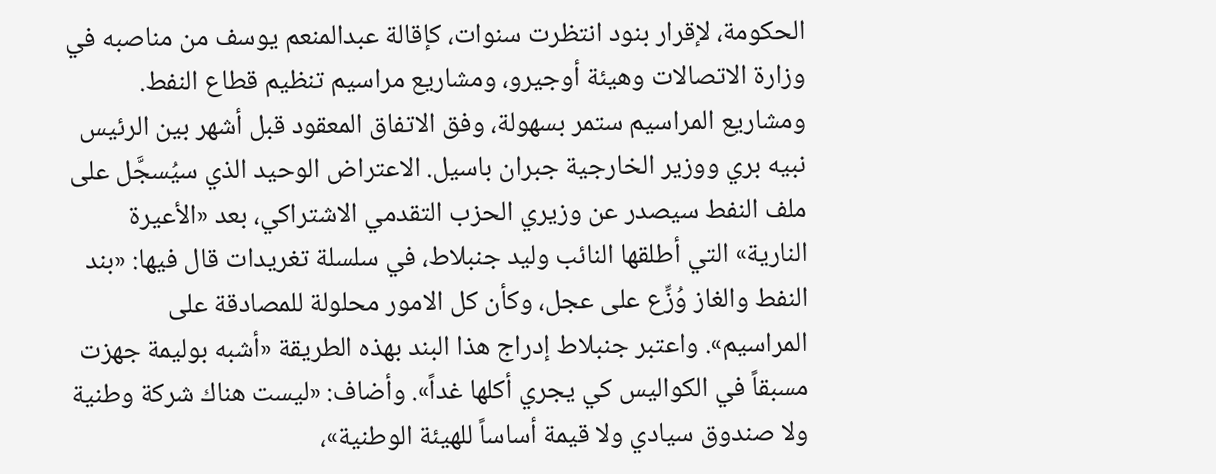الحكومة، لإقرار بنود انتظرت سنوات، كإقالة عبدالمنعم يوسف من مناصبه في وزارة الاتصالات وهيئة أوجيرو، ومشاريع مراسيم تنظيم قطاع النفط. ومشاريع المراسيم ستمر بسهولة، وفق الاتفاق المعقود قبل أشهر بين الرئيس نبيه بري ووزير الخارجية جبران باسيل. الاعتراض الوحيد الذي سيُسجَّل على ملف النفط سيصدر عن وزيري الحزب التقدمي الاشتراكي، بعد «الأعيرة النارية» التي أطلقها النائب وليد جنبلاط، في سلسلة تغريدات قال فيها: «بند النفط والغاز وُزِّع على عجل، وكأن كل الامور محلولة للمصادقة على المراسيم». واعتبر جنبلاط إدراج هذا البند بهذه الطريقة «أشبه بوليمة جهزت مسبقاً في الكواليس كي يجري أكلها غداً». وأضاف: «ليست هناك شركة وطنية ولا صندوق سيادي ولا قيمة أساساً للهيئة الوطنية»،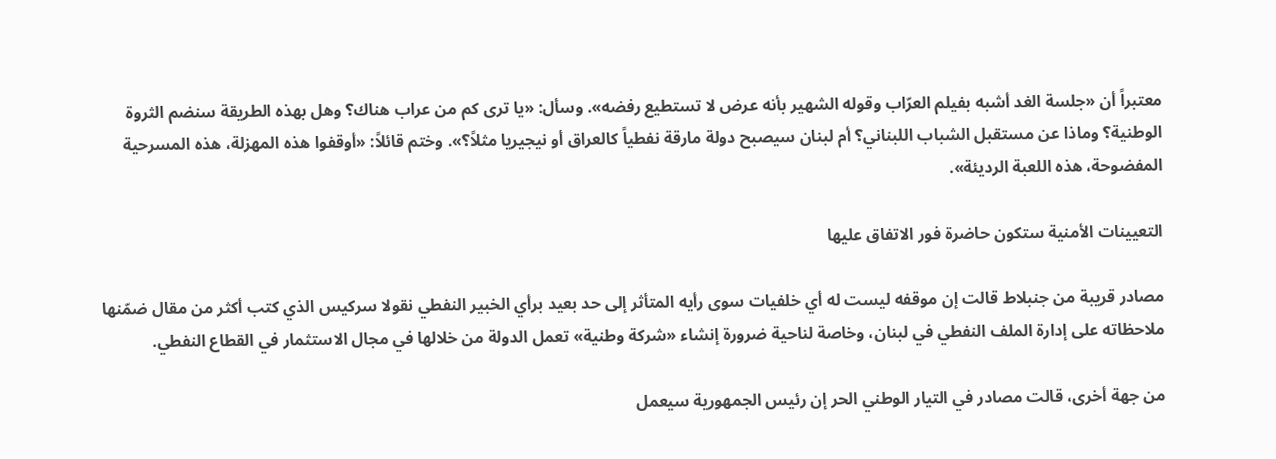معتبراً أن «جلسة الغد أشبه بفيلم العرّاب وقوله الشهير بأنه عرض لا تستطيع رفضه». وسأل: «يا ترى كم من عراب هناك؟ وهل بهذه الطريقة سنضم الثروة الوطنية؟ وماذا عن مستقبل الشباب اللبناني؟ أم لبنان سيصبح دولة مارقة نفطياً كالعراق أو نيجيريا مثلاً؟». وختم قائلاً: «أوقفوا هذه المهزلة، هذه المسرحية المفضوحة، هذه اللعبة الرديئة».

التعيينات الأمنية ستكون حاضرة فور الاتفاق عليها

مصادر قريبة من جنبلاط قالت إن موقفه ليست له أي خلفيات سوى رأيه المتأثر إلى حد بعيد برأي الخبير النفطي نقولا سركيس الذي كتب أكثر من مقال ضمّنها ملاحظاته على إدارة الملف النفطي في لبنان، وخاصة لناحية ضرورة إنشاء «شركة وطنية» تعمل الدولة من خلالها في مجال الاستثمار في القطاع النفطي.

من جهة أخرى، قالت مصادر في التيار الوطني الحر إن رئيس الجمهورية سيعمل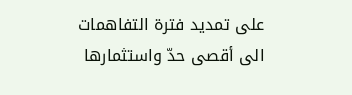على تمديد فترة التفاهمات الى أقصى حدّ واستثمارها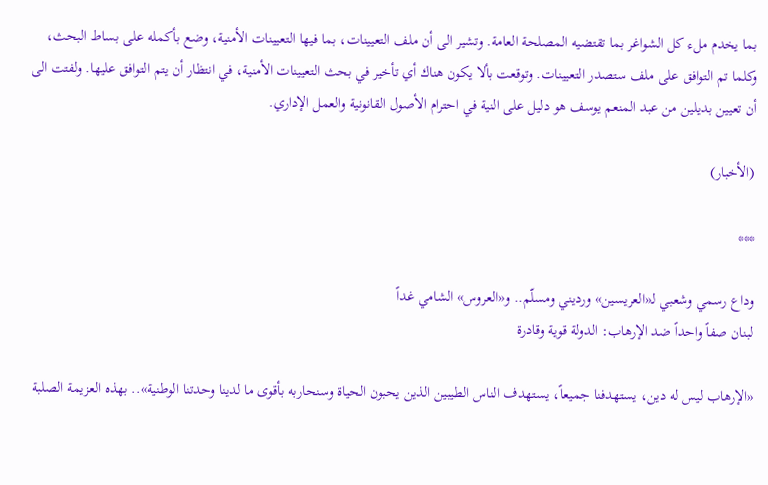بما يخدم ملء كل الشواغر بما تقتضيه المصلحة العامة. وتشير الى أن ملف التعيينات، بما فيها التعيينات الأمنية، وضع بأكمله على بساط البحث، وكلما تم التوافق على ملف ستصدر التعيينات. وتوقعت بألا يكون هناك أي تأخير في بحث التعيينات الأمنية، في انتظار أن يتم التوافق عليها. ولفتت الى أن تعيين بديلين من عبد المنعم يوسف هو دليل على النية في احترام الأصول القانونية والعمل الإداري.

(الأخبار)

***

وداع رسمي وشعبي لـ«العريسين» ورديني ومسلّم.. و«العروس» الشامي غداً
لبنان صفاً واحداً ضد الإرهاب: الدولة قوية وقادرة

«الإرهاب ليس له دين، يستهدفنا جميعاً، يستهدف الناس الطيبين الذين يحبون الحياة وسنحاربه بأقوى ما لدينا وحدتنا الوطنية».. بهذه العزيمة الصلبة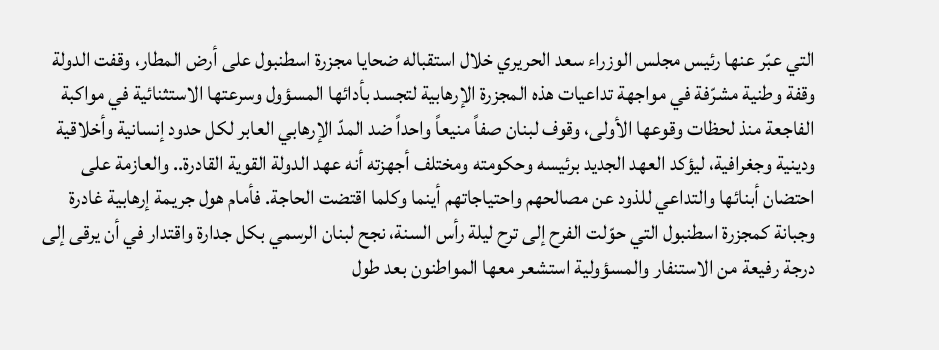التي عبّر عنها رئيس مجلس الوزراء سعد الحريري خلال استقباله ضحايا مجزرة اسطنبول على أرض المطار، وقفت الدولة وقفة وطنية مشرّفة في مواجهة تداعيات هذه المجزرة الإرهابية لتجسد بأدائها المسؤول وسرعتها الاستثنائية في مواكبة الفاجعة منذ لحظات وقوعها الأولى، وقوف لبنان صفاً منيعاً واحداً ضد المدّ الإرهابي العابر لكل حدود إنسانية وأخلاقية ودينية وجغرافية، ليؤكد العهد الجديد برئيسه وحكومته ومختلف أجهزته أنه عهد الدولة القوية القادرة.. والعازمة على احتضان أبنائها والتداعي للذود عن مصالحهم واحتياجاتهم أينما وكلما اقتضت الحاجة. فأمام هول جريمة إرهابية غادرة وجبانة كمجزرة اسطنبول التي حوّلت الفرح إلى ترح ليلة رأس السنة، نجح لبنان الرسمي بكل جدارة واقتدار في أن يرقى إلى درجة رفيعة من الاستنفار والمسؤولية استشعر معها المواطنون بعد طول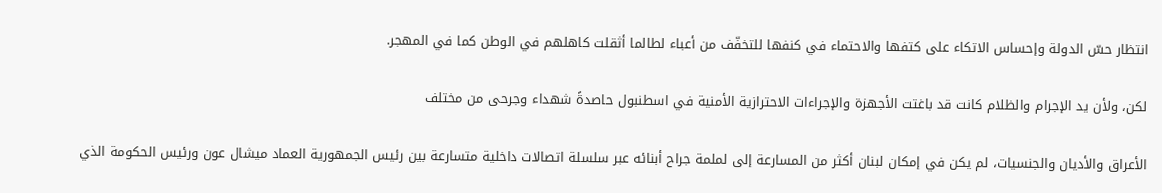انتظار حسّ الدولة وإحساس الاتكاء على كتفها والاحتماء في كنفها للتخفّف من أعباء لطالما أثقلت كاهلهم في الوطن كما في المهجر.

لكن، ولأن يد الإجرام والظلام كانت قد باغتت الأجهزة والإجراءات الاحترازية الأمنية في اسطنبول حاصدةً شهداء وجرحى من مختلف

الأعراق والأديان والجنسيات، لم يكن في إمكان لبنان أكثر من المسارعة إلى لملمة جراح أبنائه عبر سلسلة اتصالات داخلية متسارعة بين رئيس الجمهورية العماد ميشال عون ورئيس الحكومة الذي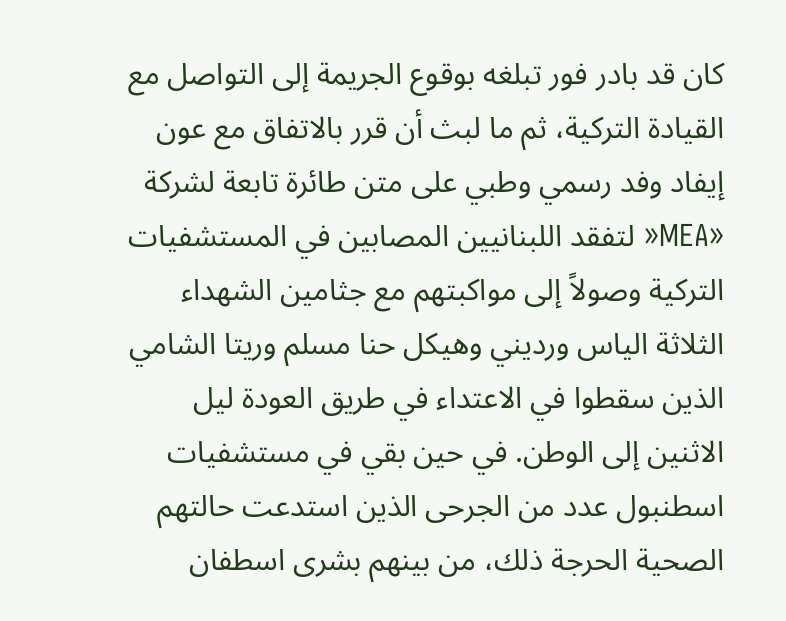كان قد بادر فور تبلغه بوقوع الجريمة إلى التواصل مع القيادة التركية، ثم ما لبث أن قرر بالاتفاق مع عون إيفاد وفد رسمي وطبي على متن طائرة تابعة لشركة «MEA« لتفقد اللبنانيين المصابين في المستشفيات التركية وصولاً إلى مواكبتهم مع جثامين الشهداء الثلاثة الياس ورديني وهيكل حنا مسلم وريتا الشامي الذين سقطوا في الاعتداء في طريق العودة ليل الاثنين إلى الوطن. في حين بقي في مستشفيات اسطنبول عدد من الجرحى الذين استدعت حالتهم الصحية الحرجة ذلك، من بينهم بشرى اسطفان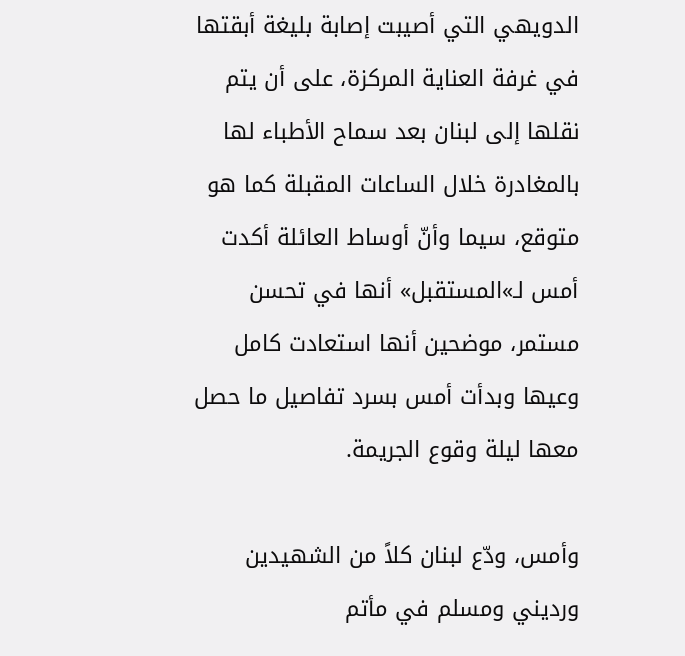الدويهي التي أصيبت إصابة بليغة أبقتها في غرفة العناية المركزة، على أن يتم نقلها إلى لبنان بعد سماح الأطباء لها بالمغادرة خلال الساعات المقبلة كما هو متوقع، سيما وأنّ أوساط العائلة أكدت أمس لـ»المستقبل» أنها في تحسن مستمر، موضحين أنها استعادت كامل وعيها وبدأت أمس بسرد تفاصيل ما حصل معها ليلة وقوع الجريمة.

وأمس، ودّع لبنان كلاً من الشهيدين ورديني ومسلم في مأتم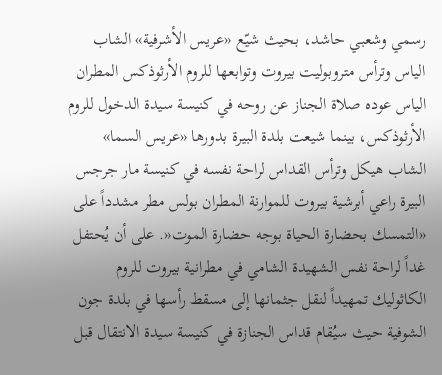رسمي وشعبي حاشد، بحيث شيّع «عريس الأشرفية» الشاب الياس وترأس متروبوليت بيروت وتوابعها للروم الأرثوذكس المطران الياس عوده صلاة الجناز عن روحه في كنيسة سيدة الدخول للروم الأرثوذكس، بينما شيعت بلدة البيرة بدورها «عريس السما» الشاب هيكل وترأس القداس لراحة نفسه في كنيسة مار جرجس البيرة راعي أبرشية بيروت للموارنة المطران بولس مطر مشدداً على «التمسك بحضارة الحياة بوجه حضارة الموت«. على أن يُحتفل غداً لراحة نفس الشهيدة الشامي في مطرانية بيروت للروم الكاثوليك تمهيداً لنقل جثمانها إلى مسقط رأسها في بلدة جون الشوفية حيث سيُقام قداس الجنازة في كنيسة سيدة الانتقال قبل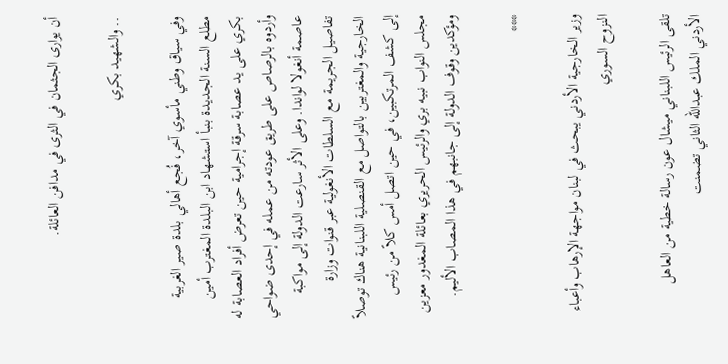أن يوارى الجثمان في الثرى في مدافن العائلة.

.. والشهيد بكري

وفي سياق وطني مأسوي آخر، فُجع أهالي بلدة صير الغربية مطلع السنة الجديدة بنبأ استشهاد ابن البلدة المغترب أمين بكري على يد عصابة سرقة إجرامية حين تعرض أفراد العصابة له وأردوه بالرصاص على طريق عودته من عمله في إحدى ضواحي عاصمة أنغولا لواندا. وعلى الأثر سارعت الدولة إلى مواكبة تفاصيل الجريمة مع السلطات الأنغولية عبر قنوات وزارة الخارجية والمغتربين بالتواصل مع القنصلية اللبنانية هناك توصلاً إلى كشف المرتكبين، في حين اتصل أمس كلاً من رئيس مجلس النواب نبيه بري والرئيس الحريري بعائلة المغدور معزين ومؤكدين وقوف الدولة إلى جانبهم في هذا المصاب الأليم.

***

وزير الخارجية الأردني يبحث في لبنان مواجهة الإرهاب وأعباء النزوح السوري

تلقى الرئيس اللبناني ميشال عون رسالة خطية من العاهل الأردني الملك عبدالله الثاني تضمنت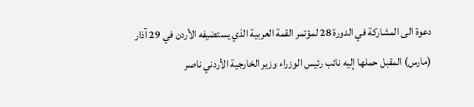دعوة الى المشاركة في الدورة 28 لمؤتمر القمة العربية الذي يستضيفه الأردن في 29 آذار (مارس) المقبل حملها إليه نائب رئيس الوزراء وزير الخارجية الأردني ناصر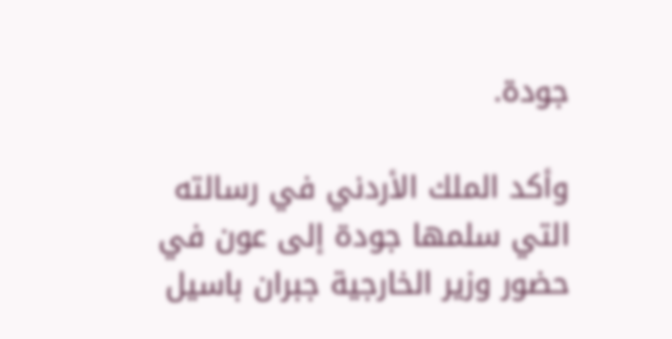جودة.

وأكد الملك الأردني في رسالته التي سلمها جودة إلى عون في حضور وزير الخارجية جبران باسيل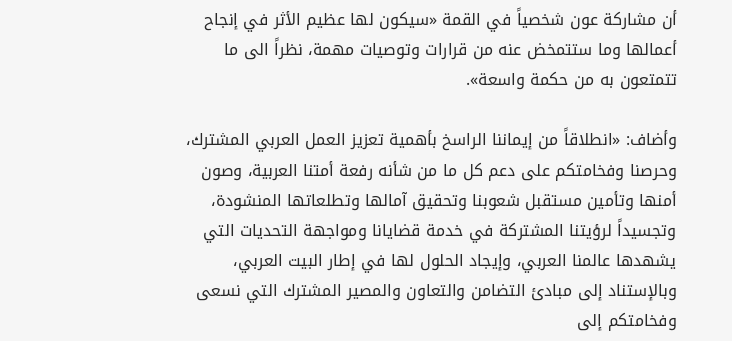أن مشاركة عون شخصياً في القمة «سيكون لها عظيم الأثر في إنجاح أعمالها وما ستتمخض عنه من قرارات وتوصيات مهمة، نظراً الى ما تتمتعون به من حكمة واسعة».

وأضاف: «انطلاقاً من إيماننا الراسخ بأهمية تعزيز العمل العربي المشترك، وحرصنا وفخامتكم على دعم كل ما من شأنه رفعة أمتنا العربية، وصون أمنها وتأمين مستقبل شعوبنا وتحقيق آمالها وتطلعاتها المنشودة، وتجسيداً لرؤيتنا المشتركة في خدمة قضايانا ومواجهة التحديات التي يشهدها عالمنا العربي، وإيجاد الحلول لها في إطار البيت العربي، وبالإستناد إلى مبادئ التضامن والتعاون والمصير المشترك التي نسعى وفخامتكم إلى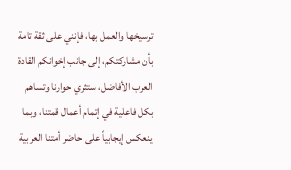ترسيخها والعمل بها، فإنني على ثقة تامة بأن مشاركتكم، إلى جانب إخوانكم القادة العرب الأفاضل، ستثري حوارنا وتساهم بكل فاعلية في إتمام أعمال قمتنا، وبما ينعكس إيجابياً على حاضر أمتنا العربية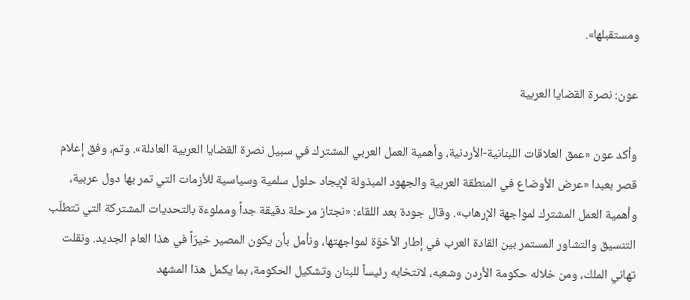ومستقبلها».

عون: نصرة القضايا العربية

وأكد عون «عمق العلاقات اللبنانية-الأردنية، وأهمية العمل العربي المشترك في سبيل نصرة القضايا العربية العادلة». وتم، وفق إعلام قصر بعبدا «عرض الأوضاع في المنطقة العربية والجهود المبذولة لإيجاد حلول سلمية وسياسية للأزمات التي تمر بها دول عربية، وأهمية العمل المشترك لمواجهة الإرهاب». وقال جودة بعد اللقاء: «نجتاز مرحلة دقيقة جداً ومملوءة بالتحديات المشتركة التي تتطلّب التنسيق والتشاور المستمر بين القادة العرب في إطار الأخوّة لمواجهتها، ونأمل بأن يكون المصير خيرّاً في هذا العام الجديد. ونقلت تهاني الملك، ومن خلاله حكومة الأردن وشعبه، لانتخابه رئيساً للبنان وتشكيل الحكومة، بما يكمل هذا المشهد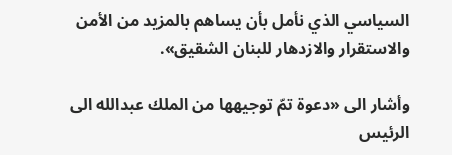السياسي الذي نأمل بأن يساهم بالمزيد من الأمن والاستقرار والازدهار للبنان الشقيق».

وأشار الى «دعوة تمّ توجيهها من الملك عبدالله الى الرئيس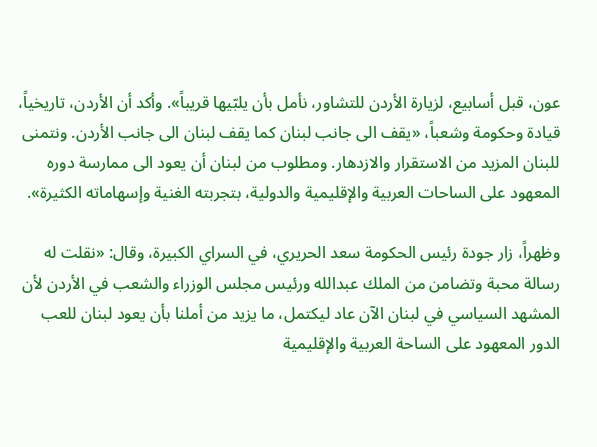عون، قبل أسابيع، لزيارة الأردن للتشاور، نأمل بأن يلبّيها قريباً». وأكد أن الأردن، تاريخياً، قيادة وحكومة وشعباً، «يقف الى جانب لبنان كما يقف لبنان الى جانب الأردن. ونتمنى للبنان المزيد من الاستقرار والازدهار. ومطلوب من لبنان أن يعود الى ممارسة دوره المعهود على الساحات العربية والإقليمية والدولية، بتجربته الغنية وإسهاماته الكثيرة».

وظهراً، زار جودة رئيس الحكومة سعد الحريري، في السراي الكبيرة، وقال: «نقلت له رسالة محبة وتضامن من الملك عبدالله ورئيس مجلس الوزراء والشعب في الأردن لأن المشهد السياسي في لبنان الآن عاد ليكتمل، ما يزيد من أملنا بأن يعود لبنان للعب الدور المعهود على الساحة العربية والإقليمية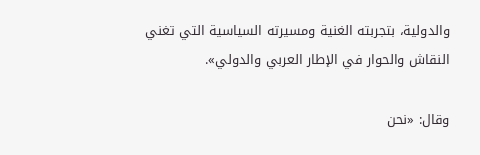والدولية، بتجربته الغنية ومسيرته السياسية التي تغني النقاش والحوار في الإطار العربي والدولي».

وقال: «نحن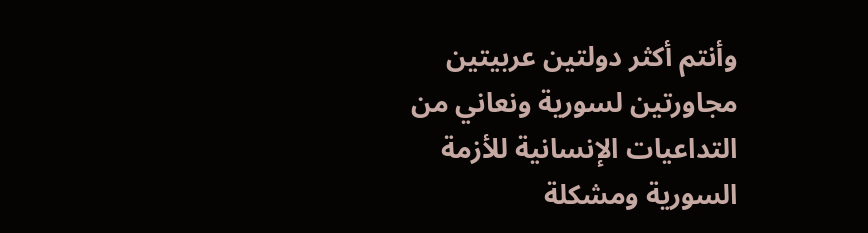وأنتم أكثر دولتين عربيتين مجاورتين لسورية ونعاني من التداعيات الإنسانية للأزمة السورية ومشكلة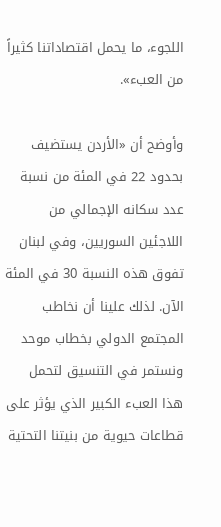اللجوء، ما يحمل اقتصاداتنا كثيراً من العبء».

وأوضح أن «الأردن يستضيف بحدود 22 في المئة من نسبة عدد سكانه الإجمالي من اللاجئين السوريين، وفي لبنان تفوق هذه النسبة 30 في المئة الآن. لذلك علينا أن نخاطب المجتمع الدولي بخطاب موحد ونستمر في التنسيق لتحمل هذا العبء الكبير الذي يؤثر على قطاعات حيوية من بنيتنا التحتية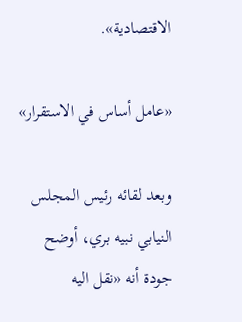الاقتصادية».

«عامل أساس في الاستقرار»

وبعد لقائه رئيس المجلس النيابي نبيه بري، أوضح جودة أنه «نقل اليه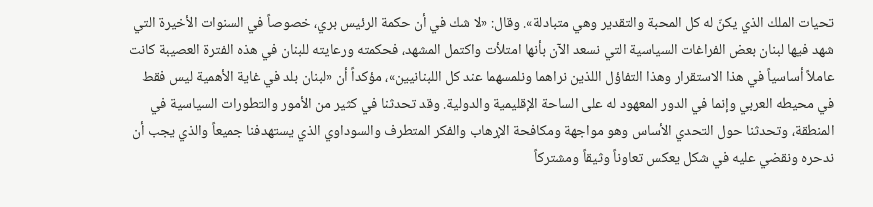تحيات الملك الذي يكنّ له كل المحبة والتقدير وهي متبادلة». وقال: «لا شك في أن حكمة الرئيس بري، خصوصاً في السنوات الأخيرة التي شهد فيها لبنان بعض الفراغات السياسية التي نسعد الآن بأنها امتلأت واكتمل المشهد، فحكمته ورعايته للبنان في هذه الفترة العصيبة كانت عاملاً أساسياً في هذا الاستقرار وهذا التفاؤل اللذين نراهما ونلمسهما عند كل اللبنانيين»، مؤكداً أن «لبنان بلد في غاية الأهمية ليس فقط في محيطه العربي وإنما في الدور المعهود له على الساحة الإقليمية والدولية. وقد تحدثنا في كثير من الأمور والتطورات السياسية في المنطقة، وتحدثنا حول التحدي الأساس وهو مواجهة ومكافحة الإرهاب والفكر المتطرف والسوداوي الذي يستهدفنا جميعاً والذي يجب أن ندحره ونقضي عليه في شكل يعكس تعاوناً وثيقاً ومشتركاً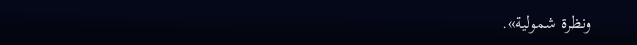ونظرة شمولية».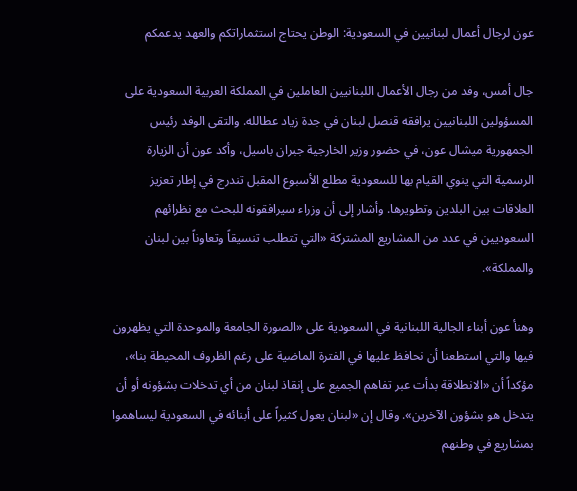عون لرجال أعمال لبنانيين في السعودية: الوطن يحتاج استثماراتكم والعهد يدعمكم

جال أمس، وفد من رجال الأعمال اللبنانيين العاملين في المملكة العربية السعودية على المسؤولين اللبنانيين يرافقه قنصل لبنان في جدة زياد عطالله. والتقى الوفد رئيس الجمهورية ميشال عون، في حضور وزير الخارجية جبران باسيل، وأكد عون أن الزيارة الرسمية التي ينوي القيام بها للسعودية مطلع الأسبوع المقبل تندرج في إطار تعزيز العلاقات بين البلدين وتطويرها. وأشار إلى أن وزراء سيرافقونه للبحث مع نظرائهم السعوديين في عدد من المشاريع المشتركة «التي تتطلب تنسيقاً وتعاوناً بين لبنان والمملكة».

وهنأ عون أبناء الجالية اللبنانية في السعودية على «الصورة الجامعة والموحدة التي يظهرون فيها والتي استطعنا أن نحافظ عليها في الفترة الماضية على رغم الظروف المحيطة بنا»، مؤكداً أن «الانطلاقة بدأت عبر تفاهم الجميع على إنقاذ لبنان من أي تدخلات بشؤونه أو أن يتدخل هو بشؤون الآخرين». وقال إن «لبنان يعول كثيراً على أبنائه في السعودية ليساهموا بمشاريع في وطنهم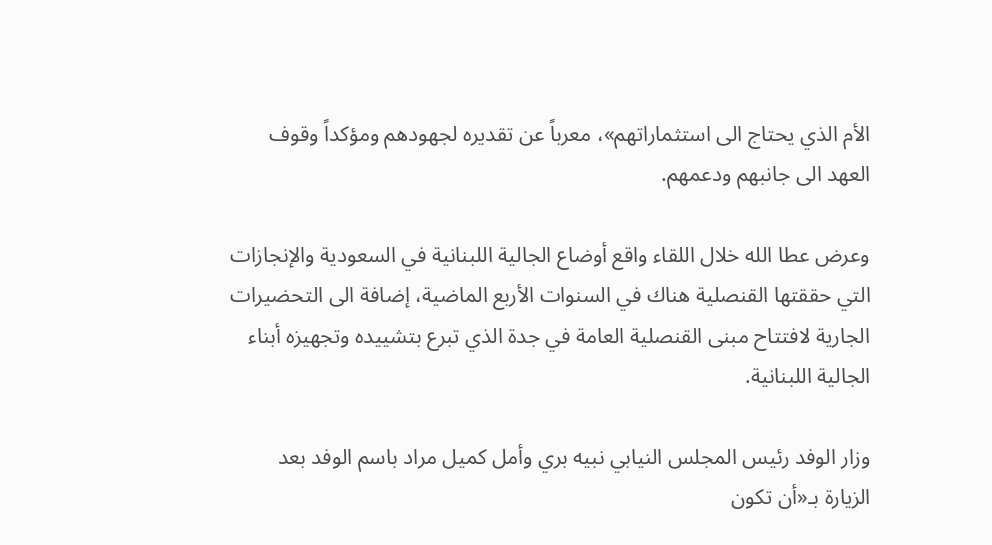الأم الذي يحتاج الى استثماراتهم»، معرباً عن تقديره لجهودهم ومؤكداً وقوف العهد الى جانبهم ودعمهم.

وعرض عطا الله خلال اللقاء واقع أوضاع الجالية اللبنانية في السعودية والإنجازات التي حققتها القنصلية هناك في السنوات الأربع الماضية، إضافة الى التحضيرات الجارية لافتتاح مبنى القنصلية العامة في جدة الذي تبرع بتشييده وتجهيزه أبناء الجالية اللبنانية.

وزار الوفد رئيس المجلس النيابي نبيه بري وأمل كميل مراد باسم الوفد بعد الزيارة بـ«أن تكون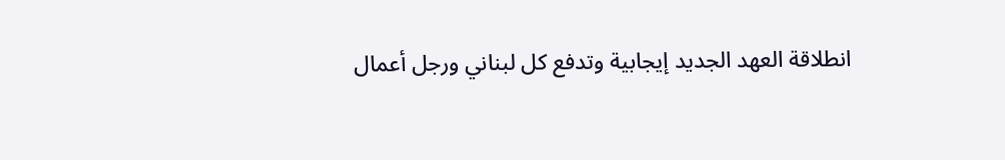انطلاقة العهد الجديد إيجابية وتدفع كل لبناني ورجل أعمال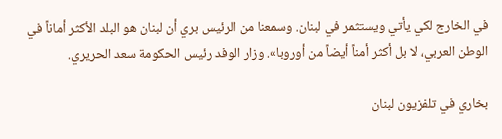في الخارج لكي يأتي ويستثمر في لبنان. وسمعنا من الرئيس بري أن لبنان هو البلد الأكثر أماناً في الوطن العربي، لا بل أكثر أمناً أيضاً من أوروبا». وزار الوفد رئيس الحكومة سعد الحريري.

بخاري في تلفزيون لبنان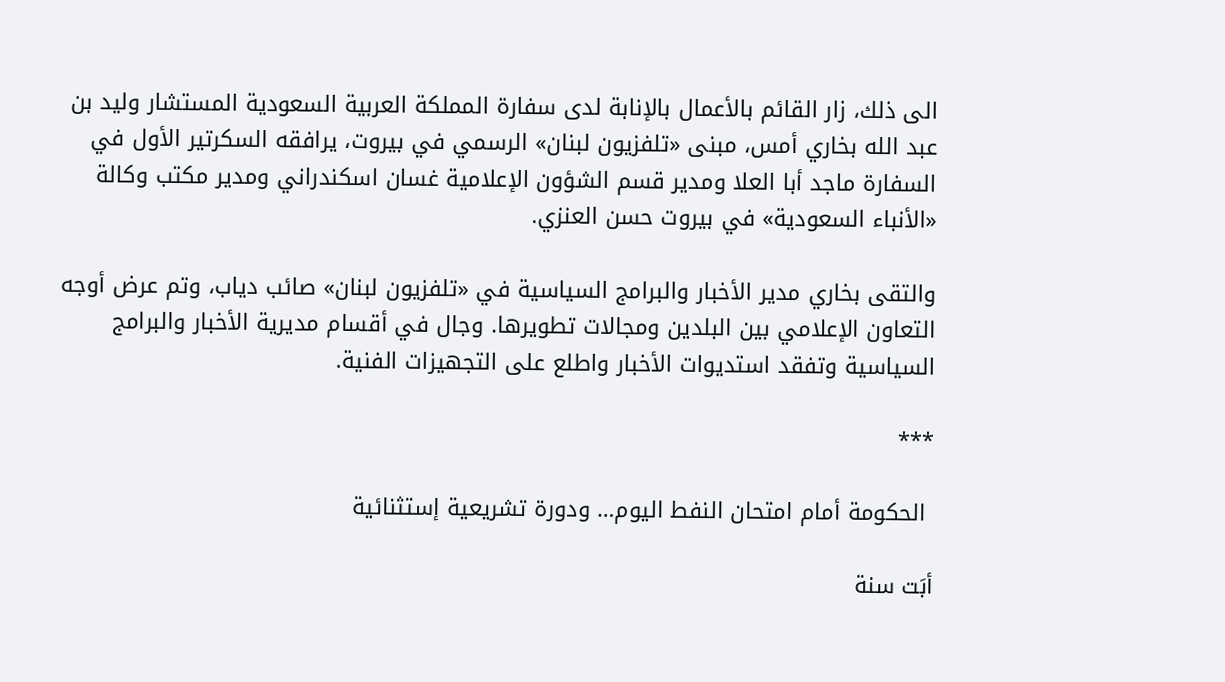الى ذلك، زار القائم بالأعمال بالإنابة لدى سفارة المملكة العربية السعودية المستشار وليد بن عبد الله بخاري أمس، مبنى «تلفزيون لبنان» الرسمي في بيروت، يرافقه السكرتير الأول في السفارة ماجد أبا العلا ومدير قسم الشؤون الإعلامية غسان اسكندراني ومدير مكتب وكالة «الأنباء السعودية» في بيروت حسن العنزي.

والتقى بخاري مدير الأخبار والبرامج السياسية في «تلفزيون لبنان» صائب دياب، وتم عرض أوجه التعاون الإعلامي بين البلدين ومجالات تطويرها. وجال في أقسام مديرية الأخبار والبرامج السياسية وتفقد استديوات الأخبار واطلع على التجهيزات الفنية.

***

 الحكومة أمام امتحان النفط اليوم… ودورة تشريعية إستثنائية

أبَت سنة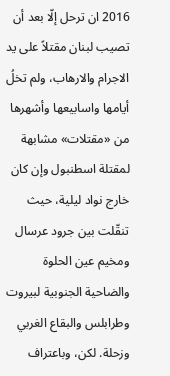2016 ان ترحل إلّا بعد أن تصيب لبنان مقتلاً على يد الاجرام والارهاب، ولم تخلُ أيامها واسابيعها وأشهرها من «مقتلات» مشابهة لمقتلة اسطنبول وإن كان خارج نواد ليلية، حيث تنقّلت بين جرود عرسال ومخيم عين الحلوة والضاحية الجنوبية لبيروت وطرابلس والبقاع الغربي وزحلة. لكن، وباعتراف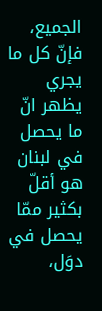الجميع، فإنّ كل ما يجري يظهر انّ ما يحصل في لبنان هو أقلّ بكثير ممّا يحصل في دوَل،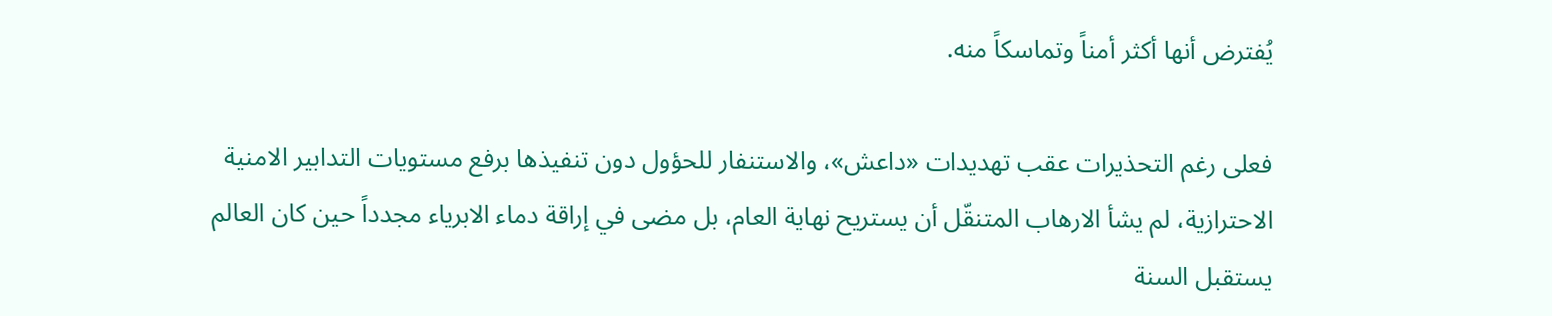يُفترض أنها أكثر أمناً وتماسكاً منه.

فعلى رغم التحذيرات عقب تهديدات «داعش»، والاستنفار للحؤول دون تنفيذها برفع مستويات التدابير الامنية الاحترازية، لم يشأ الارهاب المتنقّل أن يستريح نهاية العام، بل مضى في إراقة دماء الابرياء مجدداً حين كان العالم يستقبل السنة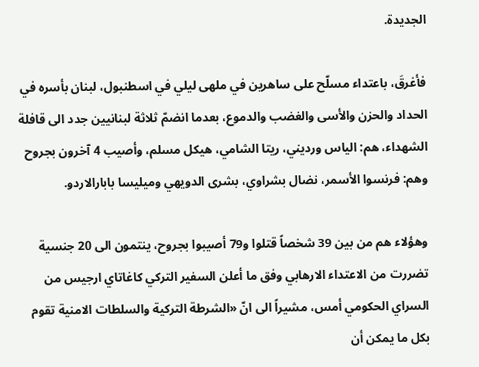الجديدة.

فأغرقَ، باعتداء مسلّح على ساهرين في ملهى ليلي في اسطنبول، لبنان بأسره في الحداد والحزن والأسى والغضب والدموع، بعدما انضمّ ثلاثة لبنانيين جدد الى قافلة الشهداء، هم: الياس ورديني، ريتا الشامي، هيكل مسلم، وأصيب 4 آخرون بجروح وهم: فرنسوا الأسمر، نضال بشراوي، بشرى الدويهي وميليسا بابارالاردو.

وهؤلاء هم من بين 39 شخصاً قتلوا و79 أصيبوا بجروح، ينتمون الى 20 جنسية تضررت من الاعتداء الارهابي وفق ما أعلن السفير التركي كاغاتاي ارجيس من السراي الحكومي أمس، مشيراً الى انّ «الشرطة التركية والسلطات الامنية تقوم بكل ما يمكن أن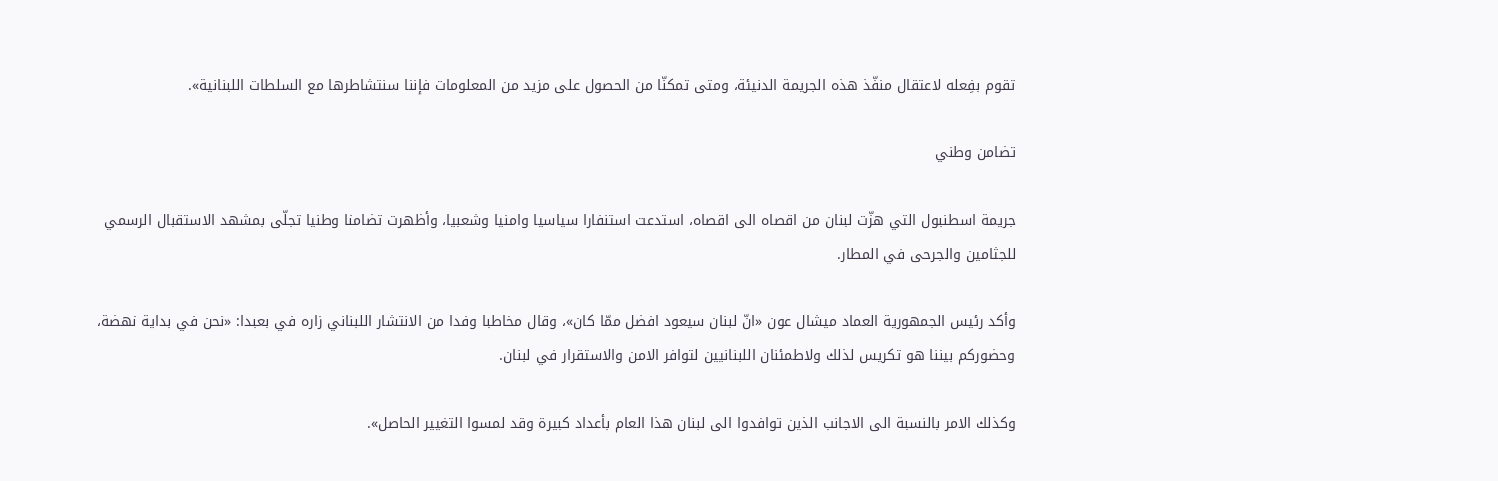تقوم بفِعله لاعتقال منفّذ هذه الجريمة الدنيئة، ومتى تمكنّا من الحصول على مزيد من المعلومات فإننا سنتشاطرها مع السلطات اللبنانية».

تضامن وطني

جريمة اسطنبول التي هزّت لبنان من اقصاه الى اقصاه، استدعت استنفارا سياسيا وامنيا وشعبيا، وأظهرت تضامنا وطنيا تجلّى بمشهد الاستقبال الرسمي للجثامين والجرحى في المطار.

وأكد رئيس الجمهورية العماد ميشال عون «انّ لبنان سيعود افضل ممّا كان»، وقال مخاطبا وفدا من الانتشار اللبناني زاره في بعبدا: «نحن في بداية نهضة، وحضوركم بيننا هو تكريس لذلك ولاطمئنان اللبنانيين لتوافر الامن والاستقرار في لبنان.

وكذلك الامر بالنسبة الى الاجانب الذين توافدوا الى لبنان هذا العام بأعداد كبيرة وقد لمسوا التغيير الحاصل».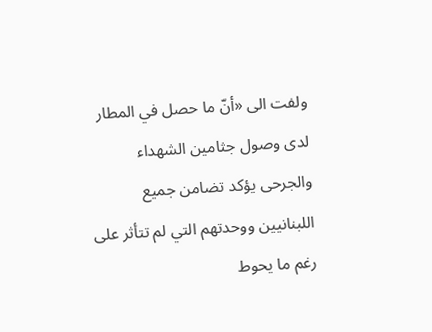ولفت الى «أنّ ما حصل في المطار لدى وصول جثامين الشهداء والجرحى يؤكد تضامن جميع اللبنانيين ووحدتهم التي لم تتأثر على رغم ما يحوط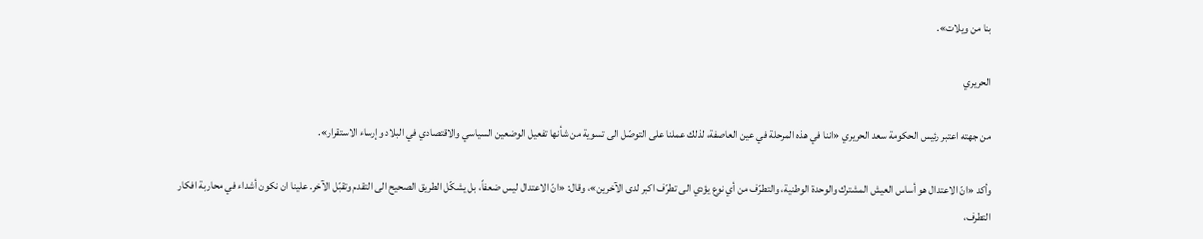بنا من ويلات».

الحريري

من جهته اعتبر رئيس الحكومة سعد الحريري «اننا في هذه المرحلة في عين العاصفة، لذلك عملنا على التوصّل الى تسوية من شأنها تفعيل الوضعين السياسي والاقتصادي في البلاد وإرساء الاستقرار».

وأكد «انّ الاعتدال هو أساس العيش المشترك والوحدة الوطنية، والتطرّف من أي نوع يؤدي الى تطرّف اكبر لدى الآخرين»، وقال: «انّ الاعتدال ليس ضعفاً، بل يشكّل الطريق الصحيح الى التقدم وتقبّل الآخر. علينا ان نكون أشداء في محاربة افكار التطرف،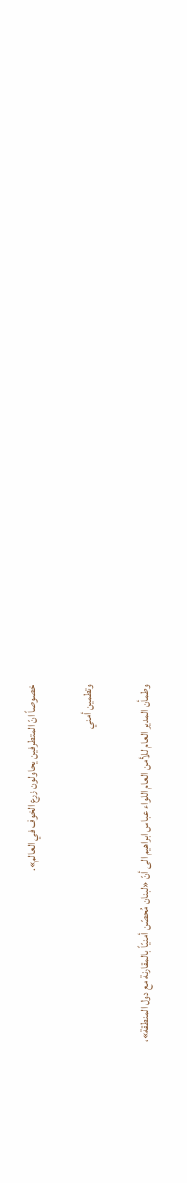خصوصاً انّ المتطرفين يحاولون زرع الخوف في العالم».

وتطمين أمني

وطمأن المدير العام للأمن العام اللواء عباس ابراهيم الى أنّ «لبنان مُحصّن أمنيّاً بالمقارنة مع دول المنطقة»،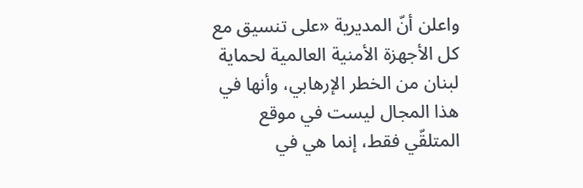واعلن أنّ المديرية «على تنسيق مع كل الأجهزة الأمنية العالمية لحماية لبنان من الخطر الإرهابي، وأنها في هذا المجال ليست في موقع المتلقّي فقط، إنما هي في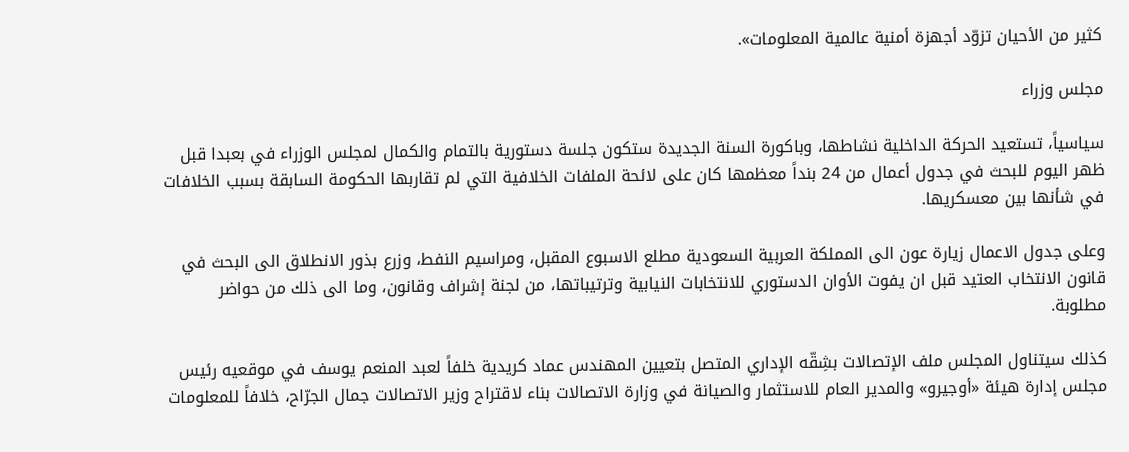كثير من الأحيان تزوّد أجهزة أمنية عالمية المعلومات».

مجلس وزراء

سياسياً، تستعيد الحركة الداخلية نشاطها، وباكورة السنة الجديدة ستكون جلسة دستورية بالتمام والكمال لمجلس الوزراء في بعبدا قبل ظهر اليوم للبحث في جدول أعمال من 24 بنداً معظمها كان على لائحة الملفات الخلافية التي لم تقاربها الحكومة السابقة بسبب الخلافات في شأنها بين معسكريها.

وعلى جدول الاعمال زيارة عون الى المملكة العربية السعودية مطلع الاسبوع المقبل، ومراسيم النفط، وزرع بذور الانطلاق الى البحث في قانون الانتخاب العتيد قبل ان يفوت الأوان الدستوري للانتخابات النيابية وترتيباتها، من لجنة إشراف وقانون، وما الى ذلك من حواضر مطلوبة.

كذلك سيتناول المجلس ملف الإتصالات بشِقّه الإداري المتصل بتعيين المهندس عماد كريدية خلفاً لعبد المنعم يوسف في موقعيه رئيس مجلس إدارة هيئة «أوجيرو» والمدير العام للاستثمار والصيانة في وزارة الاتصالات بناء لاقتراح وزير الاتصالات جمال الجرّاح، خلافاً للمعلومات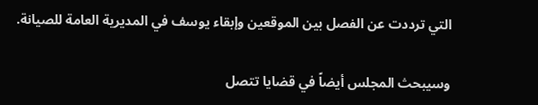التي ترددت عن الفصل بين الموقعين وإبقاء يوسف في المديرية العامة للصيانة.

وسيبحث المجلس أيضاً في قضايا تتصل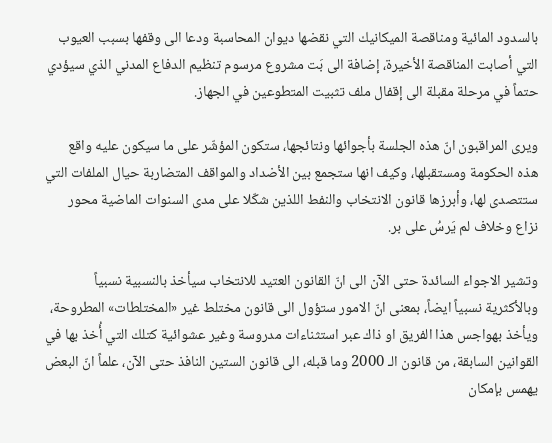بالسدود المائية ومناقصة الميكانيك التي نقضها ديوان المحاسبة ودعا الى وقفها بسبب العيوب التي أصابت المناقصة الأخيرة، إضافة الى بَت مشروع مرسوم تنظيم الدفاع المدني الذي سيؤدي حتماً في مرحلة مقبلة الى إقفال ملف تثبيت المتطوعين في الجهاز.

ويرى المراقبون انّ هذه الجلسة بأجوائها ونتائجها، ستكون المؤشّر على ما سيكون عليه واقع هذه الحكومة ومستقبلها، وكيف انها ستجمع بين الأضداد والمواقف المتضاربة حيال الملفات التي ستتصدى لها، وأبرزها قانون الانتخاب والنفط اللذين شكّلا على مدى السنوات الماضية محور نزاع وخلاف لم يَرسُ على بر.

وتشير الاجواء السائدة حتى الآن الى انّ القانون العتيد للانتخاب سيأخذ بالنسبية نسبياً وبالأكثرية نسبياً ايضاً، بمعنى انّ الامور ستؤول الى قانون مختلط غير «المختلطات» المطروحة، ويأخذ بهواجس هذا الفريق او ذاك عبر استثناءات مدروسة وغير عشوائية كتلك التي أُخذ بها في القوانين السابقة، من قانون الـ 2000 وما قبله، الى قانون الستين النافذ حتى الآن، علماً انّ البعض يهمس بإمكان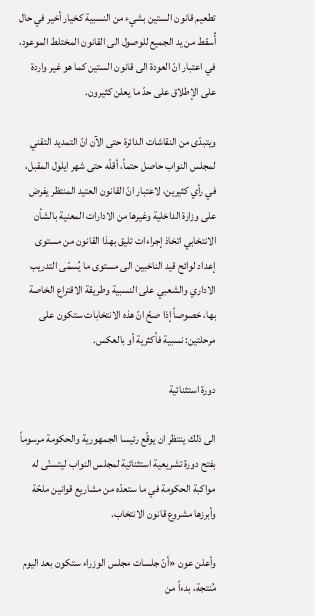تطعيم قانون الستين بشيء من النسبية كخيار أخير في حال أُسقط من يد الجميع للوصول الى القانون المختلط الموعود، في اعتبار انّ العودة الى قانون الستين كما هو غير واردة على الإطلاق على حدّ ما يعلن كثيرون.

ويتبدّى من النقاشات الدائرة حتى الآن انّ التمديد التقني لمجلس النواب حاصل حتماً، أقلّه حتى شهر ايلول المقبل، في رأي كثيرين، لاعتبار انّ القانون العتيد المنتظر يفرض على وزارة الداخلية وغيرها من الادارات المعنية بالشأن الانتخابي اتخاذ إجراءات تليق بهذا القانون من مستوى إعداد لوائح قيد الناخبين الى مستوى ما يُسمّى التدريب الاداري والشعبي على النسبية وطريقة الاقتراع الخاصة بها، خصوصاً إذا صحّ انّ هذه الانتخابات ستكون على مرحلتين: نسبية فأكثرية أو بالعكس.

دورة استثنائية

الى ذلك ينتظر ان يوقّع رئيسا الجمهورية والحكومة مرسوماً بفتح دورة تشريعية استثنائية لمجلس النواب ليتسنّى له مواكبة الحكومة في ما ستعدّه من مشاريع قوانين ملحّة وأبرزها مشروع قانون الانتخاب.

وأعلن عون «أنّ جلسات مجلس الوزراء ستكون بعد اليوم مُنتجة، بدءاً من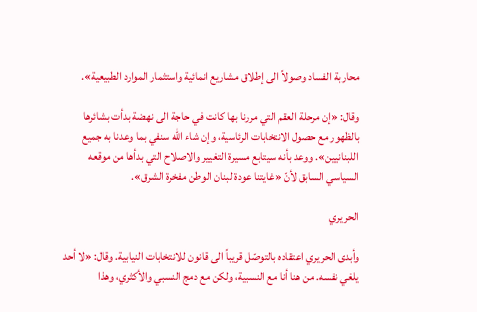محاربة الفساد وصولاً الى إطلاق مشاريع انمائية واستثمار الموارد الطبيعية».

وقال: «إن مرحلة العقم التي مررنا بها كانت في حاجة الى نهضة بدأت بشائرها بالظهور مع حصول الانتخابات الرئاسية، وإن شاء الله سنفي بما وعدنا به جميع اللبنانيين». ووعد بأنه سيتابع مسيرة التغيير والاصلاح التي بدأها من موقعه السياسي السابق لأنّ «غايتنا عودة لبنان الوطن مفخرة الشرق».

الحريري

وأبدى الحريري اعتقاده بالتوصّل قريباً الى قانون للانتخابات النيابية. وقال: «لا أحد يلغي نفسه. من هنا أنا مع النسبية، ولكن مع دمج النسبي والأكثري، وهذا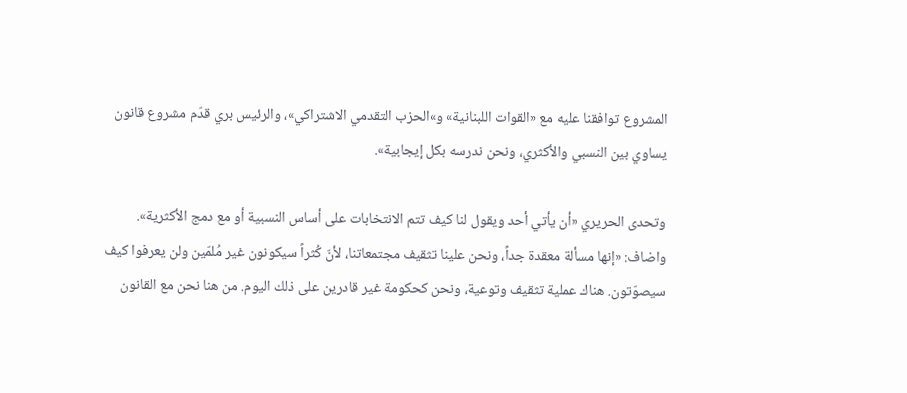المشروع توافقنا عليه مع «القوات اللبنانية» و»الحزب التقدمي الاشتراكي»، والرئيس بري قدّم مشروع قانون يساوي بين النسبي والأكثري، ونحن ندرسه بكل إيجابية».

وتحدى الحريري «أن يأتي أحد ويقول لنا كيف تتم الانتخابات على أساس النسبية أو مع دمج الأكثرية». واضاف: «إنها مسألة معقدة جداً، ونحن علينا تثقيف مجتمعاتنا، لأنّ كُثراً سيكونون غير مُلمّين ولن يعرفوا كيف سيصوّتون. هناك عملية تثقيف وتوعية، ونحن كحكومة غير قادرين على ذلك اليوم. من هنا نحن مع القانون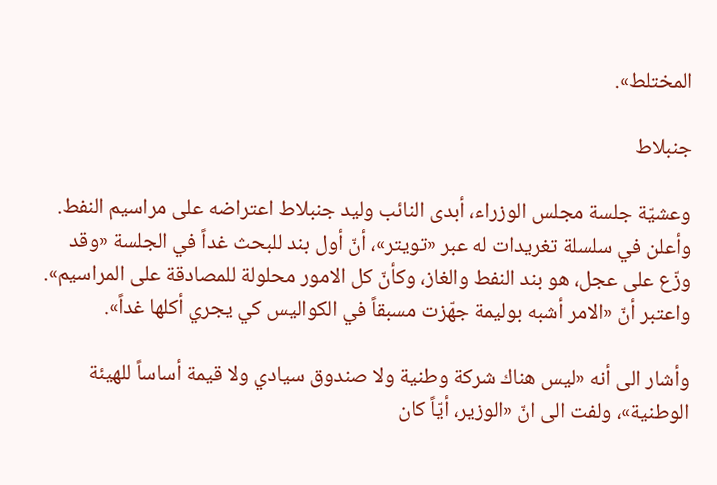المختلط».

جنبلاط

وعشيّة جلسة مجلس الوزراء، أبدى النائب وليد جنبلاط اعتراضه على مراسيم النفط. وأعلن في سلسلة تغريدات له عبر «تويتر»، أنّ أول بند للبحث غداً في الجلسة «وقد وزّع على عجل، هو بند النفط والغاز، وكأنّ كل الامور محلولة للمصادقة على المراسيم». واعتبر أنّ «الامر أشبه بوليمة جهّزت مسبقاً في الكواليس كي يجري أكلها غداً».

وأشار الى أنه «ليس هناك شركة وطنية ولا صندوق سيادي ولا قيمة أساساً للهيئة الوطنية»، ولفت الى انّ «الوزير، أيّاً كان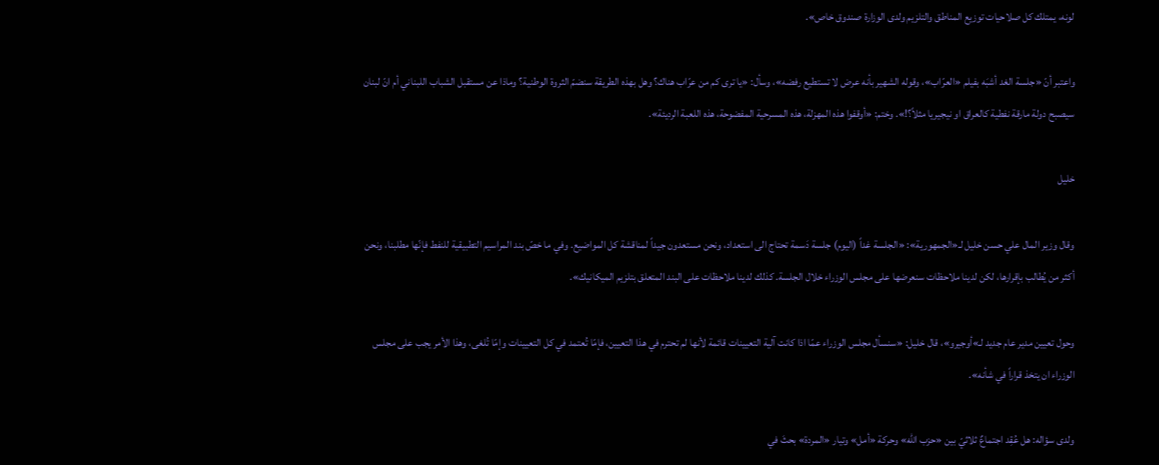لونه، يمتلك كل صلاحيات توزيع المناطق والتلزيم ولدى الوزارة صندوق خاص».

واعتبر أنّ «جلسة الغد أشبَه بفيلم «العرّاب»، وقوله الشهير بأنه عرض لا تستطيع رفضه»، وسأل: «يا ترى كم من عرّاب هناك؟ وهل بهذه الطريقة سنضمّ الثروة الوطنية؟ وماذا عن مستقبل الشباب اللبناني أم انّ لبنان سيصبح دولة مارقة نفطية كالعراق او نيجيريا مثلاً؟!». وختم: «أوقفوا هذه المهزلة، هذه المسرحية المفضوحة، هذه اللعبة الرديئة».

خليل

وقال وزير المال علي حسن خليل لـ«الجمهورية»: «الجلسة غداً (اليوم) جلسة دَسمة تحتاج الى استعداد، ونحن مستعدون جيداً لمناقشة كل المواضيع. وفي ما خصّ بند المراسيم التطبيقية للنفط فإنّها مطلبنا، ونحن أكثر من يُطالب بإقرارها، لكن لدينا ملاحظات سنعرضها على مجلس الوزراء خلال الجلسة. كذلك لدينا ملاحظات على البند المتعلق بتلزيم الميكانيك».

وحول تعيين مدير عام جديد لـ»أوجيرو»، قال خليل: «سنسأل مجلس الوزراء عمّا اذا كانت آلية التعيينات قائمة لأنها لم تحترم في هذا التعيين، فإمّا تُعتمد في كل التعيينات وإمّا تُلغى، وهذا الأمر يجب على مجلس الوزراء ان يتخذ قراراً في شأنه».

ولدى سؤاله: هل عُقِد اجتماعٌ ثلاثيّ بين «حزب الله» وحركة «أمل» وتيار «المردة» بحثَ في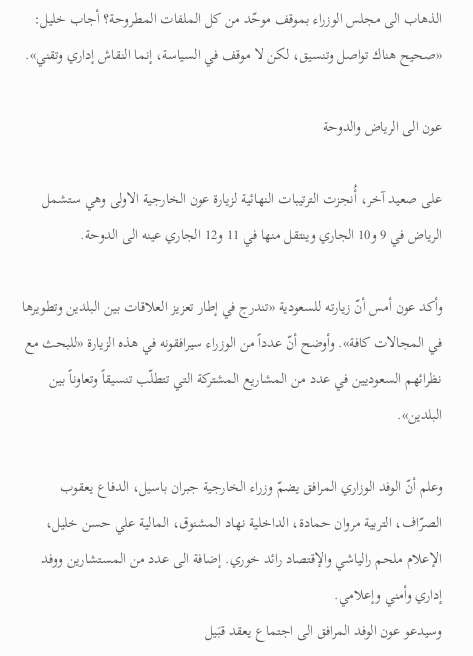الذهاب الى مجلس الوزراء بموقف موحّد من كل الملفات المطروحة؟ أجاب خليل: «صحيح هناك تواصل وتنسيق، لكن لا موقف في السياسة، إنما النقاش إداري وتقني».

عون الى الرياض والدوحة

على صعيد آخر، أُنجزت الترتيبات النهائية لزيارة عون الخارجية الاولى وهي ستشمل الرياض في 9 و10 الجاري وينتقل منها في 11 و12 الجاري عينه الى الدوحة.

وأكد عون أمس أنّ زيارته للسعودية «تندرج في إطار تعزيز العلاقات بين البلدين وتطويرها في المجالات كافة». وأوضح أنّ عدداً من الوزراء سيرافقونه في هذه الزيارة «للبحث مع نظرائهم السعوديين في عدد من المشاريع المشتركة التي تتطلّب تنسيقاً وتعاوناً بين البلدين».

وعلم أنّ الوفد الوزاري المرافق يضمّ وزراء الخارجية جبران باسيل، الدفاع يعقوب الصرّاف، التربية مروان حمادة، الداخلية نهاد المشنوق، المالية علي حسن خليل، الإعلام ملحم رالياشي والإقتصاد رائد خوري. إضافة الى عدد من المستشارين ووفد إداري وأمني وإعلامي.
وسيدعو عون الوفد المرافق الى اجتماع يعقد قبَيل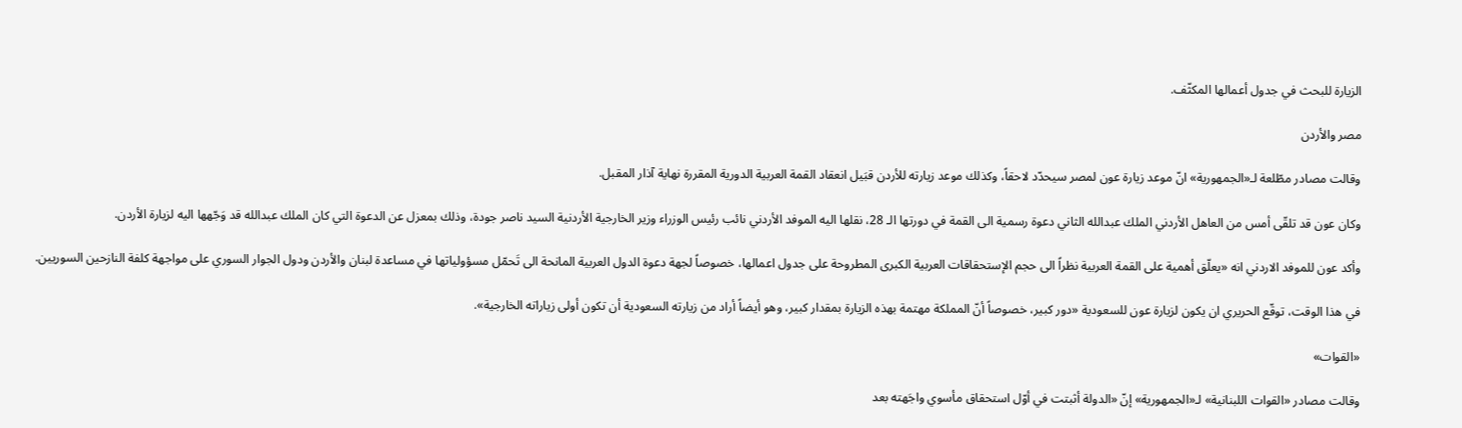الزيارة للبحث في جدول أعمالها المكثّف.

مصر والأردن

وقالت مصادر مطّلعة لـ«الجمهورية» انّ موعد زيارة عون لمصر سيحدّد لاحقاً، وكذلك موعد زيارته للأردن قبَيل انعقاد القمة العربية الدورية المقررة نهاية آذار المقبل.

وكان عون قد تلقّى أمس من العاهل الأردني الملك عبدالله الثاني دعوة رسمية الى القمة في دورتها الـ 28، نقلها اليه الموفد الأردني نائب رئيس الوزراء وزير الخارجية الأردنية السيد ناصر جودة، وذلك بمعزل عن الدعوة التي كان الملك عبدالله قد وَجّهها اليه لزيارة الأردن.

وأكد عون للموفد الاردني انه «يعلّق أهمية على القمة العربية نظراً الى حجم الإستحقاقات العربية الكبرى المطروحة على جدول اعمالها، خصوصاً لجهة دعوة الدول العربية المانحة الى تَحمّل مسؤولياتها في مساعدة لبنان والأردن ودول الجوار السوري على مواجهة كلفة النازحين السوريين.

في هذا الوقت، توقّع الحريري ان يكون لزيارة عون للسعودية «دور كبير، خصوصاً أنّ المملكة مهتمة بهذه الزيارة بمقدار كبير، وهو أيضاً أراد من زيارته السعودية أن تكون أولى زياراته الخارجية».

«القوات»

وقالت مصادر «القوات اللبنانية» لـ«الجمهورية» إنّ «الدولة أثبتت في أوّل استحقاق مأسوي واجَهته بعد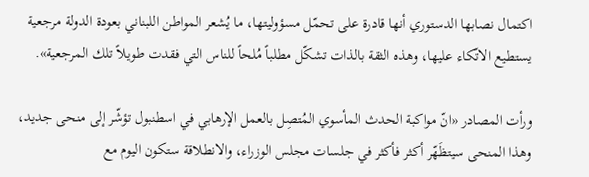اكتمال نصابها الدستوري أنها قادرة على تحمّل مسؤوليتها، ما يُشعر المواطن اللبناني بعودة الدولة مرجعية يستطيع الاتّكاء عليها، وهذه الثقة بالذات تشكّل مطلباً مُلحاً للناس التي فقدت طويلاً تلك المرجعية».

ورأت المصادر «انّ مواكبة الحدث المأسوي المُتصِل بالعمل الإرهابي في اسطنبول تؤشّر إلى منحى جديد، وهذا المنحى سيتظَهّر أكثر فأكثر في جلسات مجلس الوزراء، والانطلاقة ستكون اليوم مع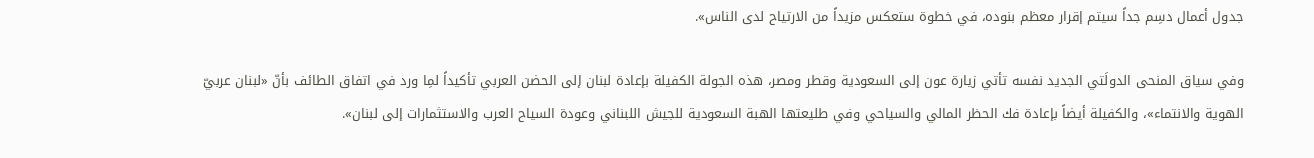جدول أعمال دسِم جداً سيتم إقرار معظم بنوده، في خطوة ستعكس مزيداً من الارتياح لدى الناس».

وفي سياق المنحى الدولَتي الجديد نفسه تأتي زيارة عون إلى السعودية وقطر ومصر، هذه الجولة الكفيلة بإعادة لبنان إلى الحضن العربي تأكيداً لمِا ورد في اتفاق الطائف بأنّ «لبنان عربيّ الهوية والانتماء»، والكفيلة أيضاً بإعادة فك الحظر المالي والسياحي وفي طليعتها الهبة السعودية للجيش اللبناني وعودة السياح العرب والاستثمارات إلى لبنان».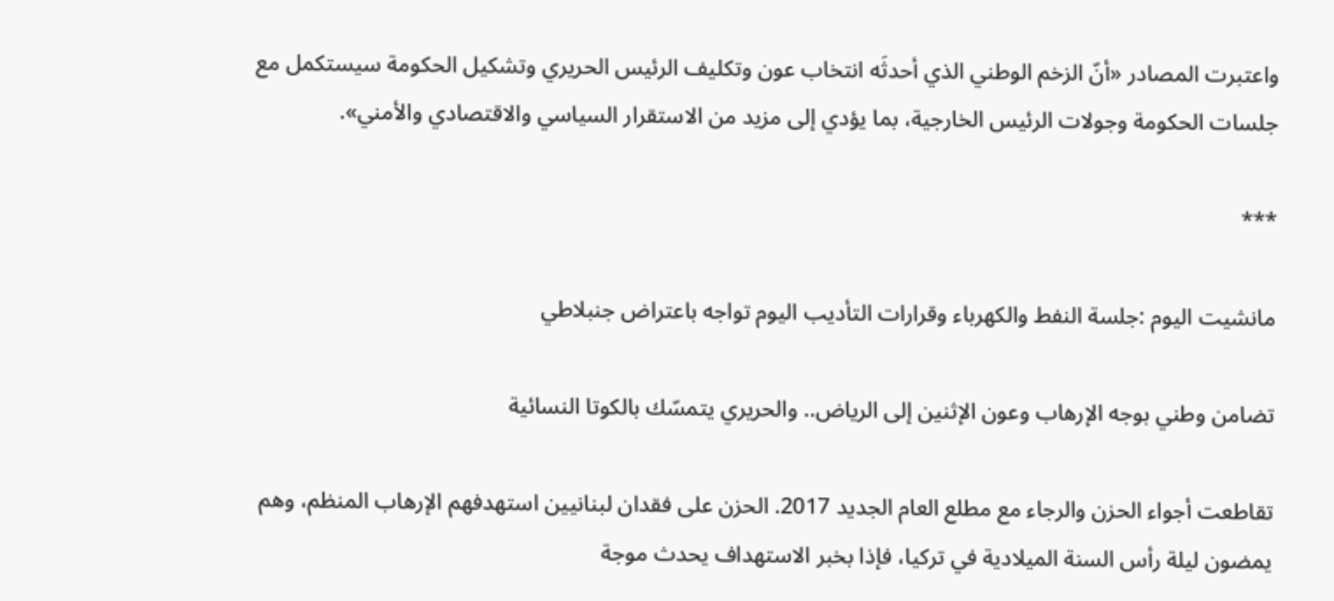واعتبرت المصادر «أنّ الزخم الوطني الذي أحدثَه انتخاب عون وتكليف الرئيس الحريري وتشكيل الحكومة سيستكمل مع جلسات الحكومة وجولات الرئيس الخارجية، بما يؤدي إلى مزيد من الاستقرار السياسي والاقتصادي والأمني».

***

مانشيت اليوم :جلسة النفط والكهرباء وقرارات التأديب اليوم تواجه باعتراض جنبلاطي

تضامن وطني بوجه الإرهاب وعون الإثنين إلى الرياض.. والحريري يتمسّك بالكوتا النسائية

تقاطعت أجواء الحزن والرجاء مع مطلع العام الجديد 2017. الحزن على فقدان لبنانيين استهدفهم الإرهاب المنظم، وهم يمضون ليلة رأس السنة الميلادية في تركيا، فإذا بخبر الاستهداف يحدث موجة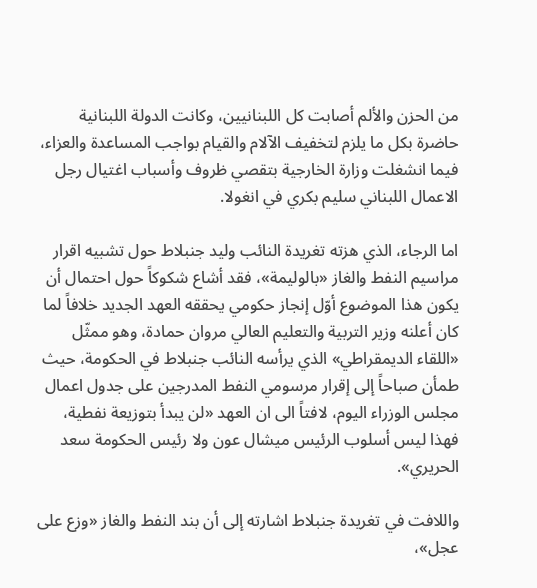من الحزن والألم أصابت كل اللبنانيين، وكانت الدولة اللبنانية حاضرة بكل ما يلزم لتخفيف الآلام والقيام بواجب المساعدة والعزاء، فيما انشغلت وزارة الخارجية بتقصي ظروف وأسباب اغتيال رجل الاعمال اللبناني سليم بكري في انغولا.

اما الرجاء، الذي هزته تغريدة النائب وليد جنبلاط حول تشبيه اقرار مراسيم النفط والغاز «بالوليمة»، فقد أشاع شكوكاً حول احتمال أن يكون هذا الموضوع أوّل إنجاز حكومي يحققه العهد الجديد خلافاً لما كان أعلنه وزير التربية والتعليم العالي مروان حمادة، وهو ممثّل «اللقاء الديمقراطي» الذي يرأسه النائب جنبلاط في الحكومة، حيث طمأن صباحاً إلى إقرار مرسومي النفط المدرجين على جدول اعمال مجلس الوزراء اليوم، لافتاً الى ان العهد «لن يبدأ بتوزيعة نفطية، فهذا ليس أسلوب الرئيس ميشال عون ولا رئيس الحكومة سعد الحريري».

واللافت في تغريدة جنبلاط اشارته إلى أن بند النفط والغاز «وزع على عجل»،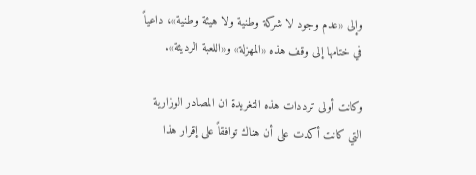وإلى «عدم وجود لا شركة وطنية ولا هيئة وطنية»، داعياً في ختامها إلى وقف هذه «المهزلة» و«اللعبة الرديئة».

وكانت أولى ترددات هذه التغريدة ان المصادر الوزارية التي كانت أكدت على أن هناك توافقاً على إقرار هذا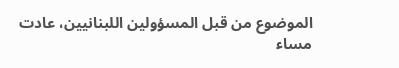الموضوع من قبل المسؤولين اللبنانيين، عادت مساء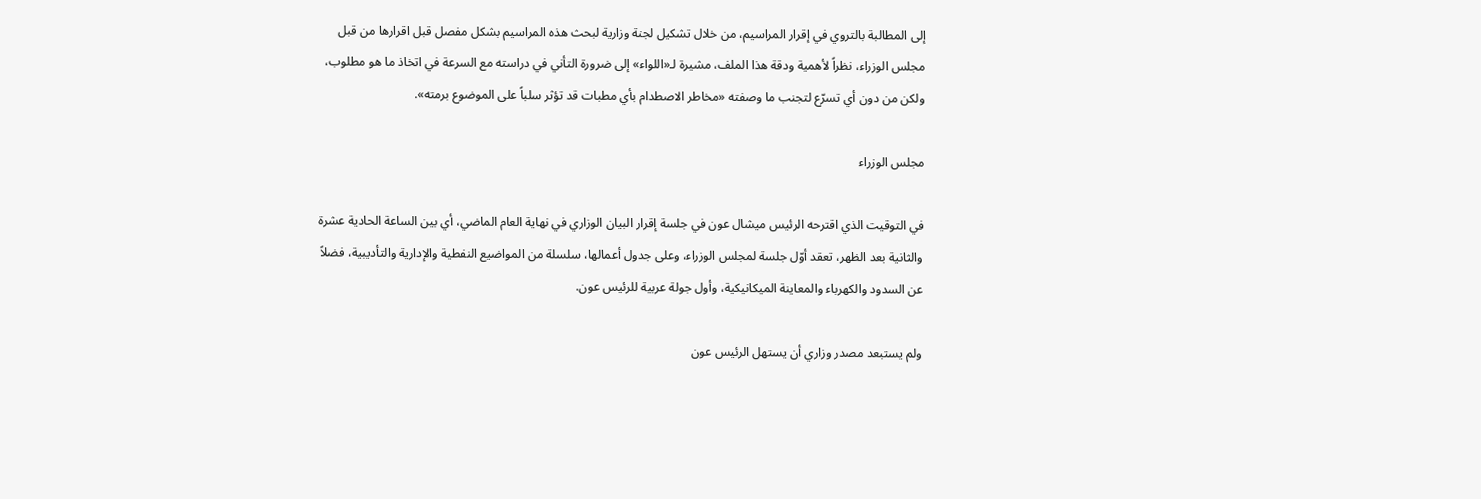إلى المطالبة بالتروي في إقرار المراسيم، من خلال تشكيل لجنة وزارية لبحث هذه المراسيم بشكل مفصل قبل اقرارها من قبل مجلس الوزراء، نظراً لأهمية ودقة هذا الملف، مشيرة لـ«اللواء» إلى ضرورة التأني في دراسته مع السرعة في اتخاذ ما هو مطلوب، ولكن من دون أي تسرّع لتجنب ما وصفته «مخاطر الاصطدام بأي مطبات قد تؤثر سلباً على الموضوع برمته».

مجلس الوزراء

في التوقيت الذي اقترحه الرئيس ميشال عون في جلسة إقرار البيان الوزاري في نهاية العام الماضي، أي بين الساعة الحادية عشرة والثانية بعد الظهر، تعقد أوّل جلسة لمجلس الوزراء، وعلى جدول أعمالها، سلسلة من المواضيع النفطية والإدارية والتأديبية، فضلاً عن السدود والكهرباء والمعاينة الميكانيكية، وأول جولة عربية للرئيس عون.

ولم يستبعد مصدر وزاري أن يستهل الرئيس عون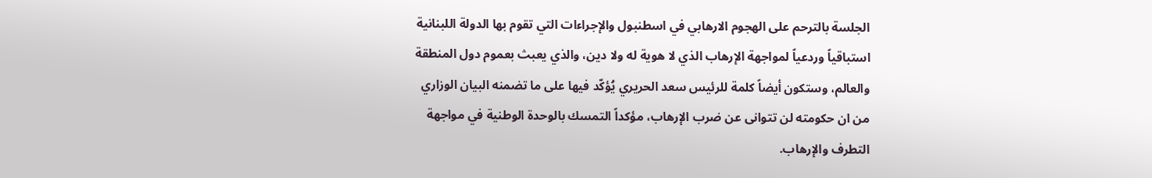الجلسة بالترحم على الهجوم الارهابي في اسطنبول والإجراءات التي تقوم بها الدولة اللبنانية استباقياً وردعياً لمواجهة الإرهاب الذي لا هوية له ولا دين، والذي يعبث بعموم دول المنطقة والعالم، وستكون أيضاً كلمة للرئيس سعد الحريري يُؤكّد فيها على ما تضمنه البيان الوزاري من ان حكومته لن تتوانى عن ضرب الإرهاب، مؤكداً التمسك بالوحدة الوطنية في مواجهة التطرف والإرهاب.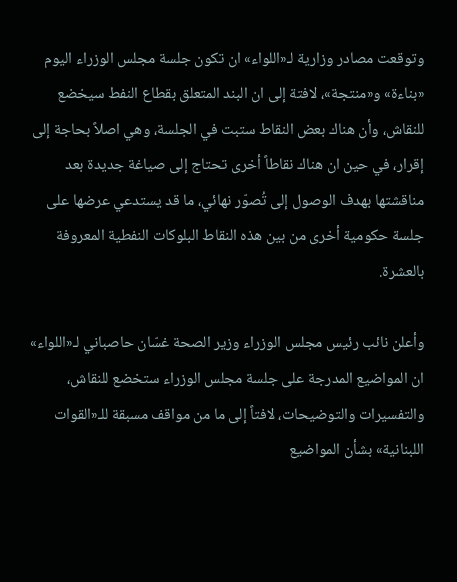وتوقعت مصادر وزارية لـ«اللواء» ان تكون جلسة مجلس الوزراء اليوم «بناءة» و«منتجة»، لافتة إلى ان البند المتعلق بقطاع النفط سيخضع للنقاش، وأن هناك بعض النقاط ستبت في الجلسة، وهي اصلاً بحاجة إلى إقرار، في حين ان هناك نقاطاً أخرى تحتاج إلى صياغة جديدة بعد مناقشتها بهدف الوصول إلى تُصوّر نهائي، ما قد يستدعي عرضها على جلسة حكومية أخرى من بين هذه النقاط البلوكات النفطية المعروفة بالعشرة.

وأعلن نائب رئيس مجلس الوزراء وزير الصحة غسّان حاصباني لـ«اللواء» ان المواضيع المدرجة على جلسة مجلس الوزراء ستخضع للنقاش، والتفسيرات والتوضيحات، لافتاً إلى ما من مواقف مسبقة للـ«القوات اللبنانية» بشأن المواضيع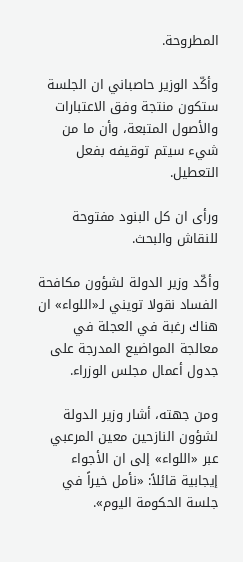المطروحة.

وأكّد الوزير حاصباني ان الجلسة ستكون منتجة وفق الاعتبارات والأصول المتبعة، وأن ما من شيء سيتم توقيفه بفعل التعطيل.

ورأى ان كل البنود مفتوحة للنقاش والبحث.

وأكّد وزير الدولة لشؤون مكافحة الفساد نقولا تويني لـ«اللواء» ان هناك رغبة في العجلة في معالجة المواضيع المدرجة على جدول أعمال مجلس الوزراء.

ومن جهته، أشار وزير الدولة لشؤون النازحين معين المرعبي عبر «اللواء» إلى ان الأجواء إيجابية قائلاً: «نأمل خيراً في جلسة الحكومة اليوم».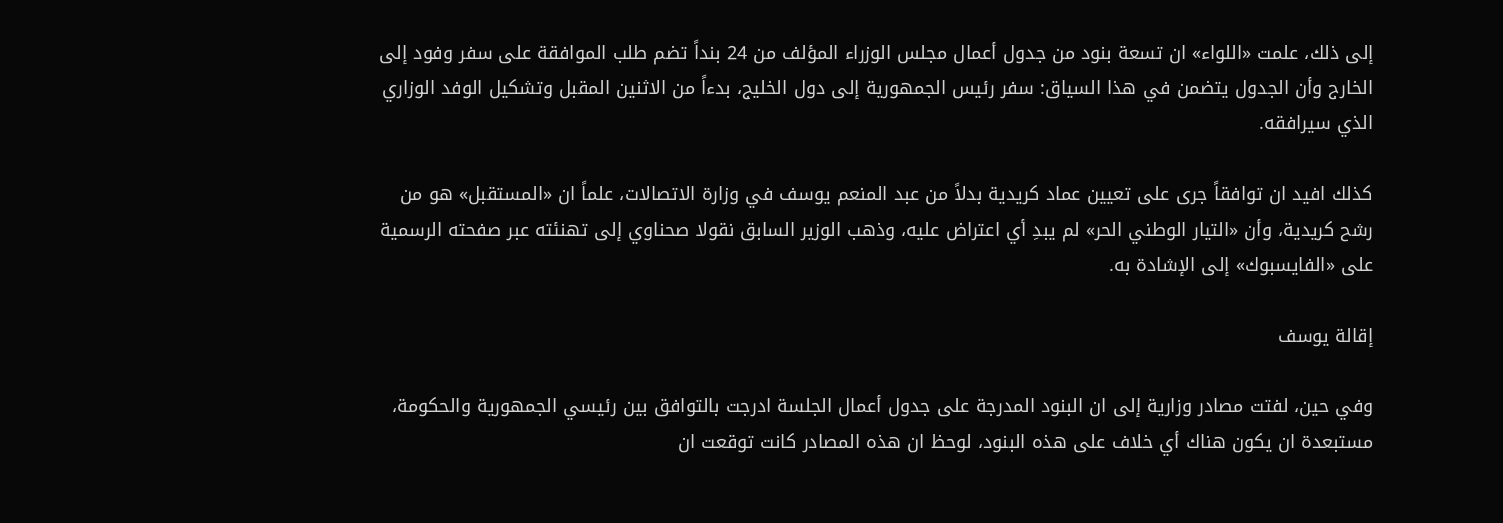إلى ذلك، علمت «اللواء» ان تسعة بنود من جدول أعمال مجلس الوزراء المؤلف من 24 بنداً تضم طلب الموافقة على سفر وفود إلى الخارج وأن الجدول يتضمن في هذا السياق: سفر رئيس الجمهورية إلى دول الخليج، بدءاً من الاثنين المقبل وتشكيل الوفد الوزاري الذي سيرافقه.

كذلك افيد ان توافقاً جرى على تعيين عماد كريدية بدلاً من عبد المنعم يوسف في وزارة الاتصالات، علماً ان «المستقبل» هو من رشح كريدية، وأن «التيار الوطني الحر» لم يبدِ أي اعتراض عليه، وذهب الوزير السابق نقولا صحناوي إلى تهنئته عبر صفحته الرسمية على «الفايسبوك» إلى الإشادة به.

إقالة يوسف

وفي حين، لفتت مصادر وزارية إلى ان البنود المدرجة على جدول أعمال الجلسة ادرجت بالتوافق بين رئيسي الجمهورية والحكومة، مستبعدة ان يكون هناك أي خلاف على هذه البنود، لوحظ ان هذه المصادر كانت توقعت ان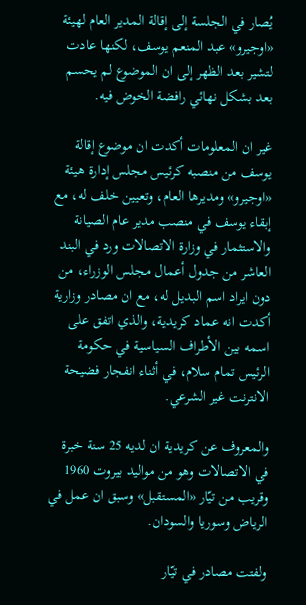يُصار في الجلسة إلى إقالة المدير العام لهيئة «اوجيرو» عبد المنعم يوسف، لكنها عادت لتشير بعد الظهر إلى ان الموضوع لم يحسم بعد بشكل نهائي رافضة الخوض فيه.

غير ان المعلومات أكدت ان موضوع إقالة يوسف من منصبه كرئيس مجلس إدارة هيئة «اوجيرو» ومديرها العام، وتعيين خلف له، مع إبقاء يوسف في منصب مدير عام الصيانة والاستثمار في وزارة الاتصالات ورد في البند العاشر من جدول أعمال مجلس الوزراء، من دون ايراد اسم البديل له، مع ان مصادر وزارية أكدت انه عماد كريدية، والذي اتفق على اسمه بين الأطراف السياسية في حكومة الرئيس تمام سلام، في أثناء انفجار فضيحة الانترنت غير الشرعي.

والمعروف عن كريدية ان لديه 25 سنة خبرة في الاتصالات وهو من مواليد بيروت 1960 وقريب من تيّار «المستقبل» وسبق ان عمل في الرياض وسوريا والسودان.

ولفتت مصادر في تيّار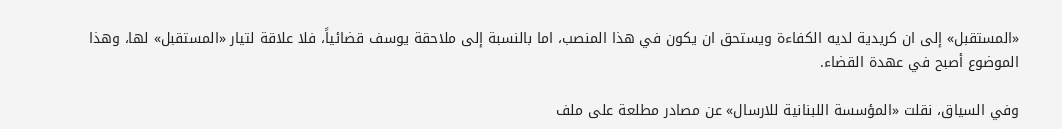«المستقبل» إلى ان كريدية لديه الكفاءة ويستحق ان يكون في هذا المنصب، اما بالنسبة إلى ملاحقة يوسف قضائياً، فلا علاقة لتيار «المستقبل» لها، وهذا الموضوع أصبح في عهدة القضاء.

وفي السياق، نقلت «المؤسسة اللبنانية للارسال» عن مصادر مطلعة على ملف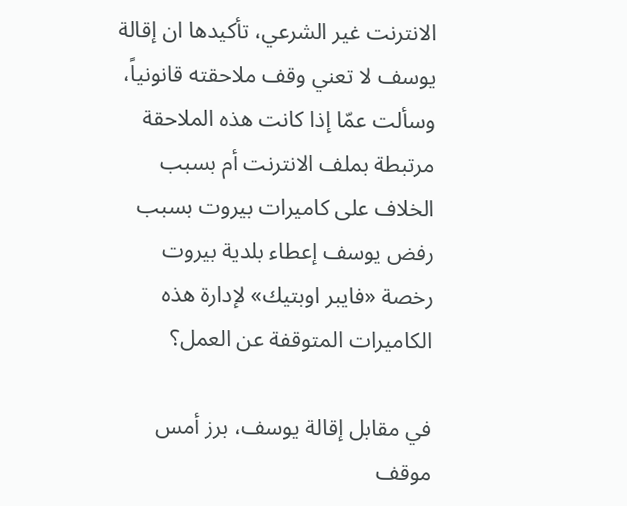الانترنت غير الشرعي، تأكيدها ان إقالة يوسف لا تعني وقف ملاحقته قانونياً، وسألت عمّا إذا كانت هذه الملاحقة مرتبطة بملف الانترنت أم بسبب الخلاف على كاميرات بيروت بسبب رفض يوسف إعطاء بلدية بيروت رخصة «فايبر اوبتيك» لإدارة هذه الكاميرات المتوقفة عن العمل؟

في مقابل إقالة يوسف، برز أمس موقف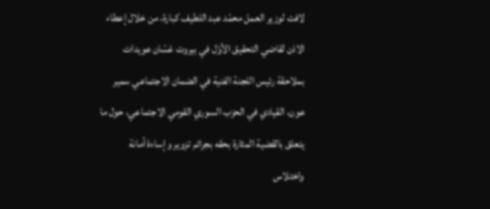لافت لوزير العمل محمّد عبد اللطيف كبارة، من خلال إعطاء الاذن لقاضي التحقيق الأوّل في بيروت غسّان عويدات بملاحقة رئيس اللجنة الفنية في الضمان الاجتماعي سمير عون، القيادي في الحزب السوري القومي الاجتماعي، حول ما يتعلق بالقضية المثارة بحقه بجرائم تزوير وإساءة أمانة واختلاس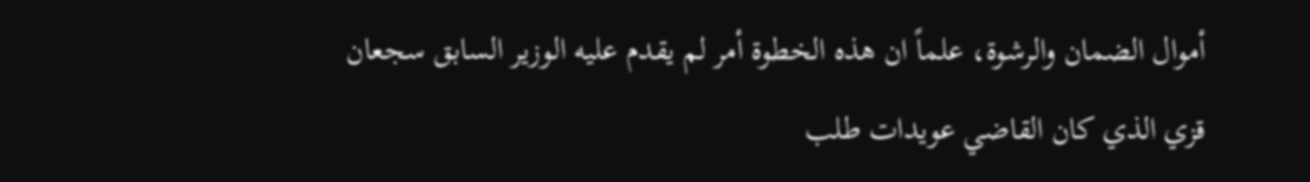أموال الضمان والرشوة، علماً ان هذه الخطوة أمر لم يقدم عليه الوزير السابق سجعان قزي الذي كان القاضي عويدات طلب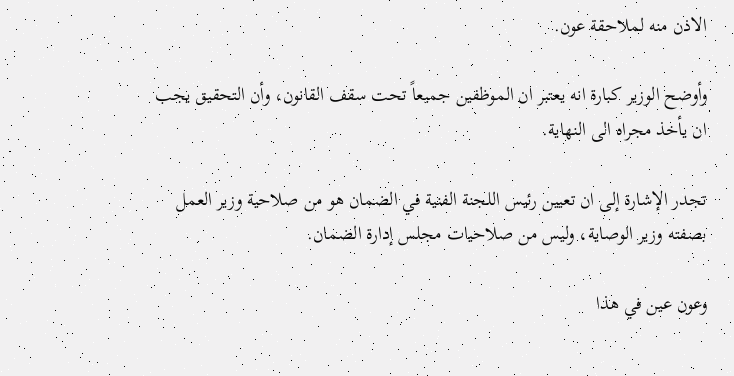الاذن منه لملاحقة عون.

وأوضح الوزير كبارة انه يعتبر ان الموظفين جميعاً تحت سقف القانون، وأن التحقيق يجب ان يأخذ مجراه الى النهاية.

تجدر الإشارة إلى ان تعيين رئيس اللجنة الفنية في الضمان هو من صلاحية وزير العمل بصفته وزير الوصاية، وليس من صلاحيات مجلس إدارة الضمان.

وعون عين في هذا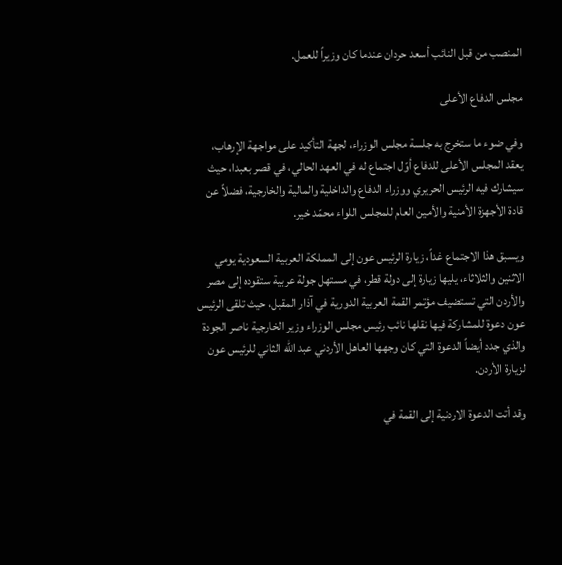المنصب من قبل النائب أسعد حردان عندما كان وزيراً للعمل.

مجلس الدفاع الأعلى

وفي ضوء ما ستخرج به جلسة مجلس الوزراء، لجهة التأكيد على مواجهة الإرهاب، يعقد المجلس الأعلى للدفاع أوّل اجتماع له في العهد الحالي، في قصر بعبدا، حيث سيشارك فيه الرئيس الحريري ووزراء الدفاع والداخلية والمالية والخارجية، فضلاً عن قادة الأجهزة الأمنية والأمين العام للمجلس اللواء محمّد خير.

ويسبق هذا الاجتماع غداً، زيارة الرئيس عون إلى المملكة العربية السعودية يومي الاثنين والثلاثاء، يليها زيارة إلى دولة قطر، في مستهل جولة عربية ستقوده إلى مصر والأردن التي تستضيف مؤتمر القمة العربية الدورية في آذار المقبل، حيث تلقى الرئيس عون دعوة للمشاركة فيها نقلها نائب رئيس مجلس الوزراء وزير الخارجية ناصر الجودة والذي جدد أيضاً الدعوة التي كان وجهها العاهل الأردني عبد الله الثاني للرئيس عون لزيارة الأردن.

وقد أتت الدعوة الاردنية إلى القمة في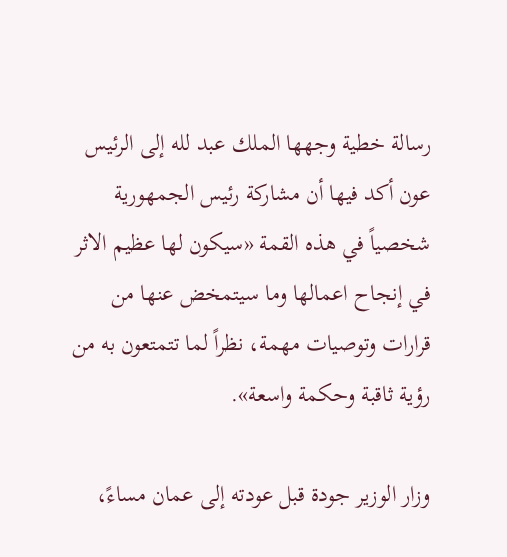رسالة خطية وجهها الملك عبد لله إلى الرئيس عون أكد فيها أن مشاركة رئيس الجمهورية شخصياً في هذه القمة «سيكون لها عظيم الاثر في إنجاح اعمالها وما سيتمخض عنها من قرارات وتوصيات مهمة، نظراً لما تتمتعون به من رؤية ثاقبة وحكمة واسعة».

وزار الوزير جودة قبل عودته إلى عمان مساءً،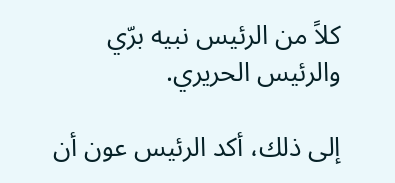كلاً من الرئيس نبيه برّي والرئيس الحريري.

إلى ذلك، أكد الرئيس عون أن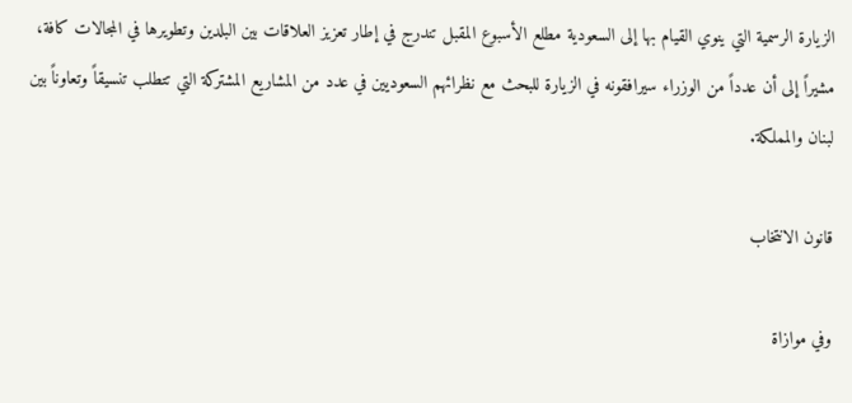الزيارة الرسمية التي ينوي القيام بها إلى السعودية مطلع الأسبوع المقبل تندرج في إطار تعزيز العلاقات بين البلدين وتطويرها في المجالات كافة، مشيراً إلى أن عدداً من الوزراء سيرافقونه في الزيارة للبحث مع نظرائهم السعوديين في عدد من المشاريع المشتركة التي تتطلب تنسيقاً وتعاوناً بين لبنان والمملكة.

قانون الانتخاب

وفي موازاة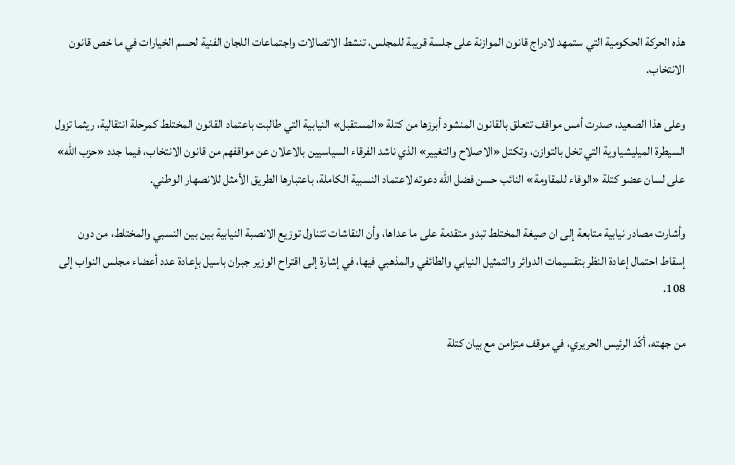هذه الحركة الحكومية التي ستمهد لادراج قانون الموازنة على جلسة قريبة للمجلس، تنشط الاتصالات واجتماعات اللجان الفنية لحسم الخيارات في ما خص قانون الانتخاب.

وعلى هذا الصعيد، صدرت أمس مواقف تتعلق بالقانون المنشود أبرزها من كتلة «المستقبل» النيابية التي طالبت باعتماد القانون المختلط كمرحلة انتقالية، ريثما تزول السيطرة الميليشياوية التي تخل بالتوازن، وتكتل «الاصلاح والتغيير» الذي ناشد الفرقاء السياسيين بالاعلان عن مواقفهم من قانون الانتخاب، فيما جدد «حزب الله» على لسان عضو كتلة «الوفاء للمقاومة» النائب حسن فضل الله دعوته لاعتماد النسبية الكاملة، باعتبارها الطريق الأمثل للانصهار الوطني.

وأشارت مصادر نيابية متابعة إلى ان صيغة المختلط تبدو متقدمة على ما عداها، وأن النقاشات تتناول توزيع الانصبة النيابية بين بين النسبي والمختلط، من دون إسقاط احتمال إعادة النظر بتقسيمات الدوائر والتمثيل النيابي والطائفي والمذهبي فيها، في إشارة إلى اقتراح الوزير جبران باسيل بإعادة عدد أعضاء مجلس النواب إلى 108.

من جهته، أكّد الرئيس الحريري، في موقف متزامن مع بيان كتلة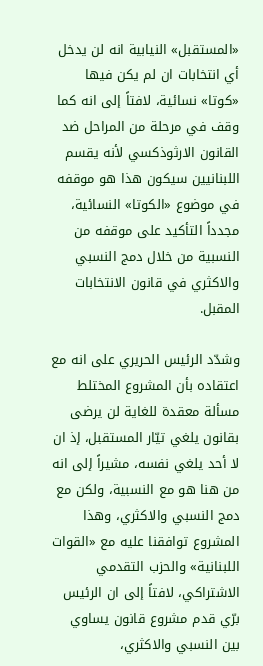«المستقبل» النيابية انه لن يدخل أي انتخابات ان لم يكن فيها «كوتا» نسائية، لافتاً إلى انه كما وقف في مرحلة من المراحل ضد القانون الارثوذكسي لأنه يقسم اللبنانيين سيكون هذا هو موقفه في موضوع «الكوتا» النسائية، مجدداً التأكيد على موقفه من النسبية من خلال دمج النسبي والاكثري في قانون الانتخابات المقبل.

وشدّد الرئيس الحريري على انه مع اعتقاده بأن المشروع المختلط مسألة معقدة للغاية لن يرضى بقانون يلغي تيّار المستقبل، إذ ان لا أحد يلغي نفسه، مشيراً إلى انه من هنا هو مع النسبية، ولكن مع دمج النسبي والاكثري، وهذا المشروع توافقنا عليه مع «القوات اللبنانية» والحزب التقدمي الاشتراكي، لافتاً إلى ان الرئيس برّي قدم مشروع قانون يساوي بين النسبي والاكثري،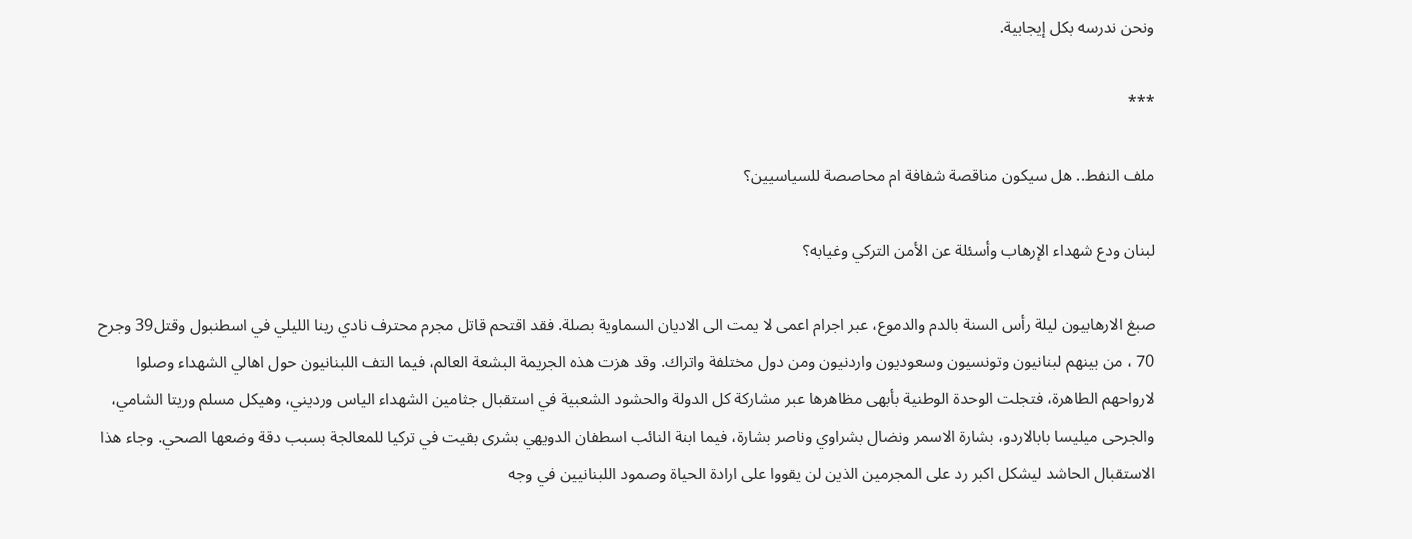ونحن ندرسه بكل إيجابية.

***

ملف النفط.. هل سيكون مناقصة شفافة ام محاصصة للسياسيين؟

لبنان ودع شهداء الإرهاب وأسئلة عن الأمن التركي وغيابه؟

صبغ الارهابيون ليلة رأس السنة بالدم والدموع، عبر اجرام اعمى لا يمت الى الاديان السماوية بصلة. فقد اقتحم قاتل مجرم محترف نادي رينا الليلي في اسطنبول وقتل39 وجرح 70 ، من بينهم لبنانيون وتونسيون وسعوديون واردنيون ومن دول مختلفة واتراك. وقد هزت هذه الجريمة البشعة العالم، فيما التف اللبنانيون حول اهالي الشهداء وصلوا لارواحهم الطاهرة، فتجلت الوحدة الوطنية بأبهى مظاهرها عبر مشاركة كل الدولة والحشود الشعبية في استقبال جثامين الشهداء الياس ورديني، وهيكل مسلم وريتا الشامي، والجرحى ميليسا بابالاردو، بشارة الاسمر ونضال بشراوي وناصر بشارة، فيما ابنة النائب اسطفان الدويهي بشرى بقيت في تركيا للمعالجة بسبب دقة وضعها الصحي. وجاء هذا الاستقبال الحاشد ليشكل اكبر رد على المجرمين الذين لن يقووا على ارادة الحياة وصمود اللبنانيين في وجه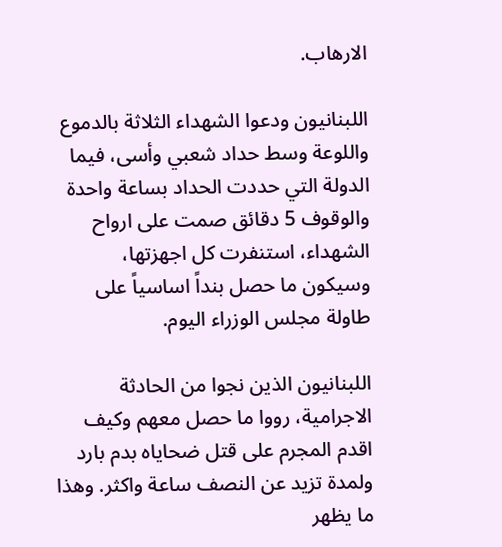الارهاب.

اللبنانيون ودعوا الشهداء الثلاثة بالدموع واللوعة وسط حداد شعبي وأسى، فيما الدولة التي حددت الحداد بساعة واحدة والوقوف 5 دقائق صمت على ارواح الشهداء، استنفرت كل اجهزتها، وسيكون ما حصل بنداً اساسياً على طاولة مجلس الوزراء اليوم.

اللبنانيون الذين نجوا من الحادثة الاجرامية، رووا ما حصل معهم وكيف اقدم المجرم على قتل ضحاياه بدم بارد ولمدة تزيد عن النصف ساعة واكثر. وهذا ما يظهر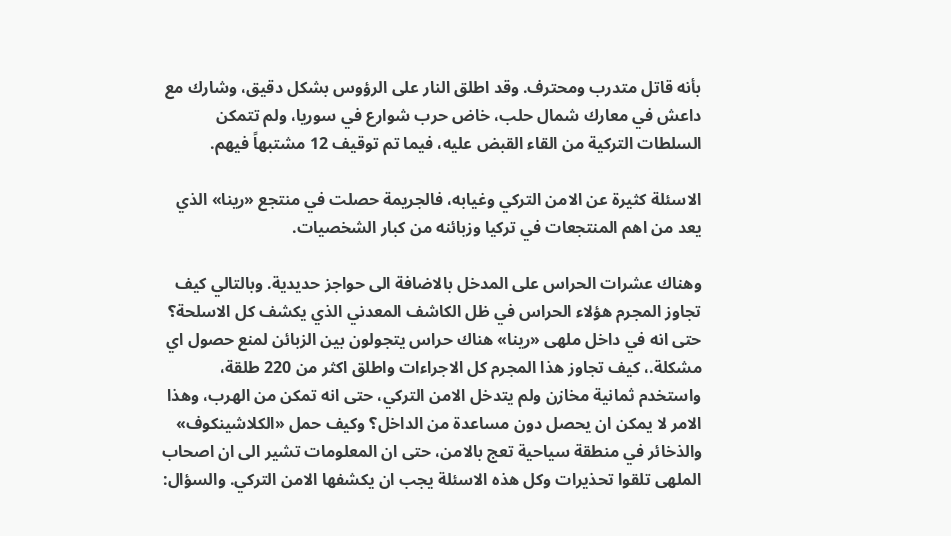بأنه قاتل متدرب ومحترف. وقد اطلق النار على الرؤوس بشكل دقيق، وشارك مع داعش في معارك شمال حلب، خاض حرب شوارع في سوريا، ولم تتمكن السلطات التركية من القاء القبض عليه، فيما تم توقيف 12 مشتبهاً فيهم.

الاسئلة كثيرة عن الامن التركي وغيابه، فالجريمة حصلت في منتجع «رينا» الذي يعد من اهم المنتجعات في تركيا وزبائنه من كبار الشخصيات.

وهناك عشرات الحراس على المدخل بالاضافة الى حواجز حديدية. وبالتالي كيف تجاوز المجرم هؤلاء الحراس في ظل الكاشف المعدني الذي يكشف كل الاسلحة؟ حتى انه في داخل ملهى «رينا» هناك حراس يتجولون بين الزبائن لمنع حصول اي مشكلة.، كيف تجاوز هذا المجرم كل الاجراءات واطلق اكثر من 220 طلقة، واستخدم ثمانية مخازن ولم يتدخل الامن التركي، حتى انه تمكن من الهرب، وهذا الامر لا يمكن ان يحصل دون مساعدة من الداخل؟ وكيف حمل «الكلاشينكوف» والذخائر في منطقة سياحية تعج بالامن، حتى ان المعلومات تشير الى ان اصحاب الملهى تلقوا تحذيرات وكل هذه الاسئلة يجب ان يكشفها الامن التركي. والسؤال: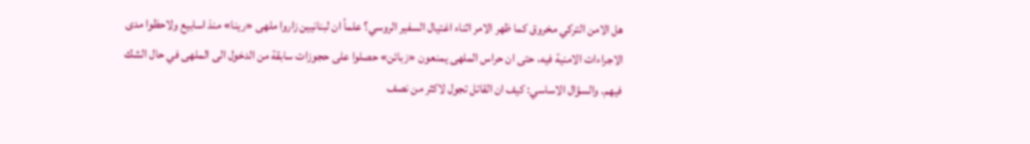هل الامن التركي مخروق كما ظهر الامر اثناء اغتيال السفير الروسي؟ علماً ان لبنانيين زاروا ملهى «رينا» منذ اسابيع ولاحظوا مدى الاجراءات الامنية فيه، حتى ان حراس الملهى يمنعون «زبائن» حصلوا على حجوزات سابقة من الدخول الى الملهى في حال الشك فيهم. والسؤال الاساسي: كيف ان القاتل تجول لاكثر من نصف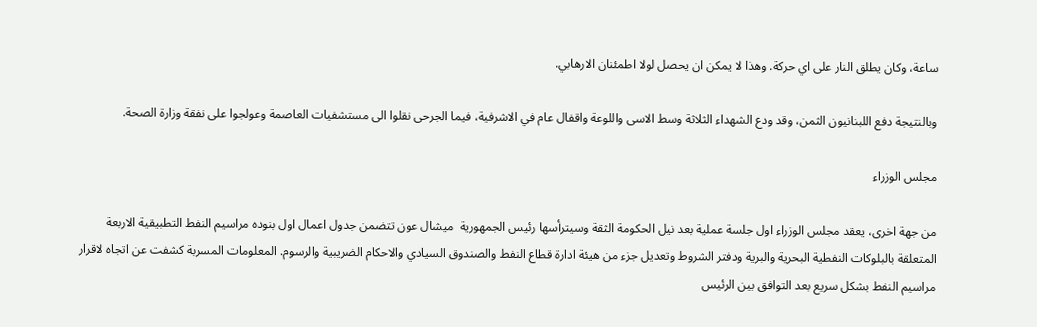ساعة، وكان يطلق النار على اي حركة. وهذا لا يمكن ان يحصل لولا اطمئنان الارهابي.

وبالنتيجة دفع اللبنانيون الثمن، وقد ودع الشهداء الثلاثة وسط الاسى واللوعة واقفال عام في الاشرفية، فيما الجرحى نقلوا الى مستشفيات العاصمة وعولجوا على نفقة وزارة الصحة.

مجلس الوزراء

من جهة اخرى، يعقد مجلس الوزراء اول جلسة عملية بعد نيل الحكومة الثقة وسيترأسها رئيس الجمهورية  ميشال عون تتضمن جدول اعمال اول بنوده مراسيم النفط التطبيقية الاربعة المتعلقة بالبلوكات النفطية البحرية والبرية ودفتر الشروط وتعديل جزء من هيئة ادارة قطاع النفط والصندوق السيادي والاحكام الضريبية والرسوم. المعلومات المسربة كشفت عن اتجاه لاقرار مراسيم النفط بشكل سريع بعد التوافق بين الرئيس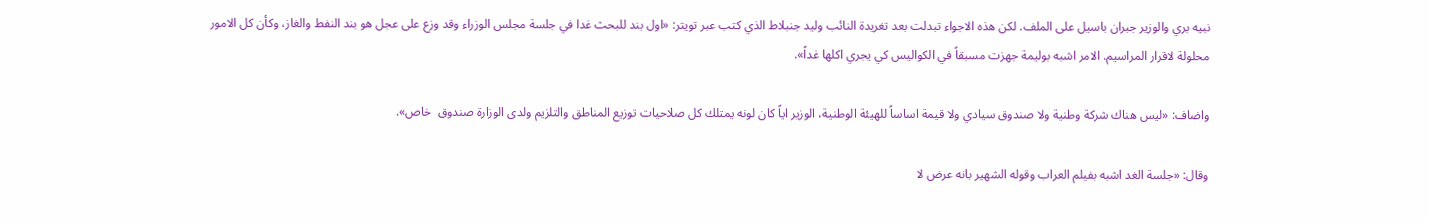نبيه بري والوزير جبران باسيل على الملف. لكن هذه الاجواء تبدلت بعد تغريدة النائب وليد جنبلاط الذي كتب عبر تويتر: «اول بند للبحث غدا في جلسة مجلس الوزراء وقد وزع على عجل هو بند النفط والغاز، وكأن كل الامور محلولة لاقرار المراسيم. الامر اشبه بوليمة جهزت مسبقاً في الكواليس كي يجري اكلها غداً».

واضاف: «ليس هناك شركة وطنية ولا صندوق سيادي ولا قيمة اساساً للهيئة الوطنية، الوزير اياً كان لونه يمتلك كل صلاحيات توزيع المناطق والتلزيم ولدى الوزارة صندوق  خاص».

وقال: «جلسة الغد اشبه بفيلم العراب وقوله الشهير بانه عرض لا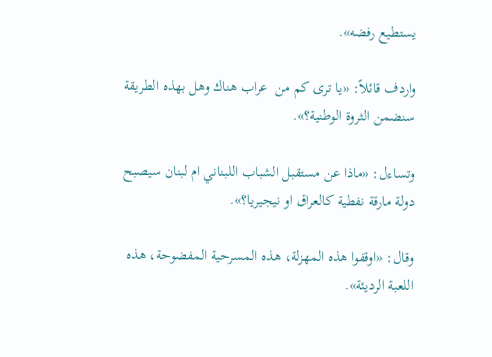يستطيع رفضه».

واردف قائلاً: «يا ترى كم من  عراب هناك وهل بهذه الطريقة سنضمن الثروة الوطنية؟».

وتساءل: «ماذا عن مستقبل الشباب اللبناني ام لبنان سيصبح دولة مارقة نفطية كالعراق او نيجيريا؟».

وقال: «اوقفوا هذه المهزلة، هذه المسرحية المفضوحة، هذه اللعبة الرديئة».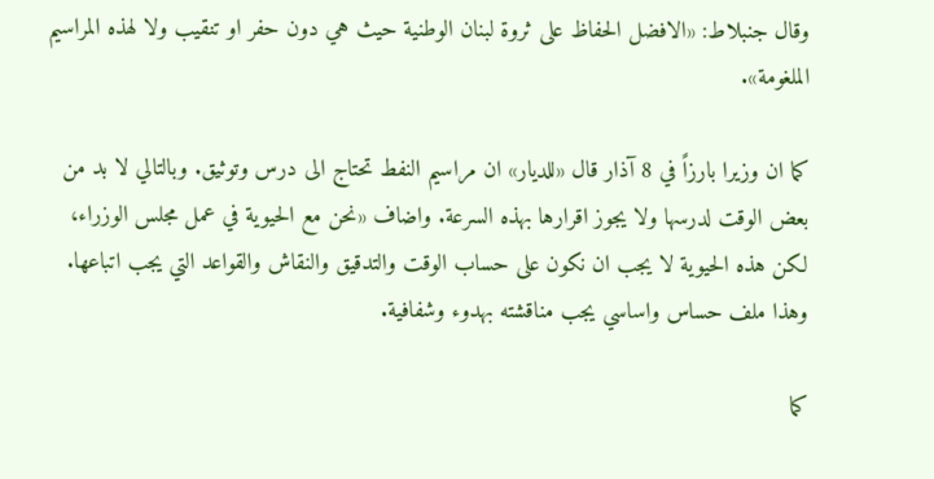وقال جنبلاط: «الافضل الحفاظ على ثروة لبنان الوطنية حيث هي دون حفر او تنقيب ولا لهذه المراسيم الملغومة».

كما ان وزيرا بارزاً في 8 آذار قال «للديار» ان مراسيم النفط تحتاج الى درس وتوثيق. وبالتالي لا بد من بعض الوقت لدرسها ولا يجوز اقرارها بهذه السرعة. واضاف «نحن مع الحيوية في عمل مجلس الوزراء، لكن هذه الحيوية لا يجب ان نكون على حساب الوقت والتدقيق والنقاش والقواعد التي يجب اتباعها. وهذا ملف حساس واساسي يجب مناقشته بهدوء وشفافية.

كما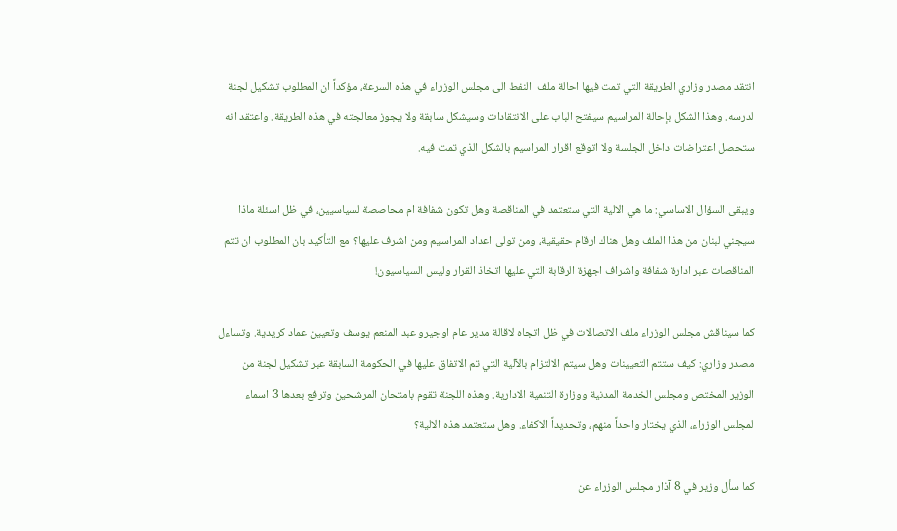انتقد مصدر وزاري الطريقة التي تمت فيها احالة ملف  النفط الى مجلس الوزراء في هذه السرعة، مؤكداً ان المطلوب تشكيل لجنة لدرسه. وهذا الشكل بإحالة المراسيم سيفتح الباب على الانتقادات وسيشكل سابقة ولا يجوز معالجته في هذه الطريقة. واعتقد انه ستحصل اعتراضات داخل الجلسة ولا اتوقع اقرار المراسيم بالشكل الذي تمت فيه.

ويبقى السؤال الاساسي: ما هي الالية التي ستعتمد في المناقصة وهل تكون شفافة ام محاصصة لسياسيين، في ظل اسئلة ماذا سيجني لبنان من هذا الملف وهل هناك ارقام حقيقية، ومن تولى اعداد المراسيم ومن اشرف عليها؟ مع التأكيد بان المطلوب ان تتم المناقصات عبر ادارة شفافة واشراف اجهزة الرقابة التي عليها اتخاذ القرار وليس السياسيون!

كما سيناقش مجلس الوزراء ملف الاتصالات في ظل اتجاه لاقالة مدير عام اوجيرو عبد المنعم يوسف وتعيين عماد كريدية. وتساءل مصدر وزاري: كيف ستتم التعيينات وهل سيتم الالتزام بالآلية التي تم الاتفاق عليها في الحكومة السابقة عبر تشكيل لجنة من الوزير المختص ومجلس الخدمة المدنية ووزارة التنمية الادارية. وهذه اللجنة تقوم بامتحان المرشحين وترفع بعدها 3 اسماء لمجلس الوزراء، الذي يختار واحداً منهم، وتحديداً الاكفاء. وهل ستعتمد هذه الالية؟

كما سأل وزير في 8 آذار مجلس الوزراء عن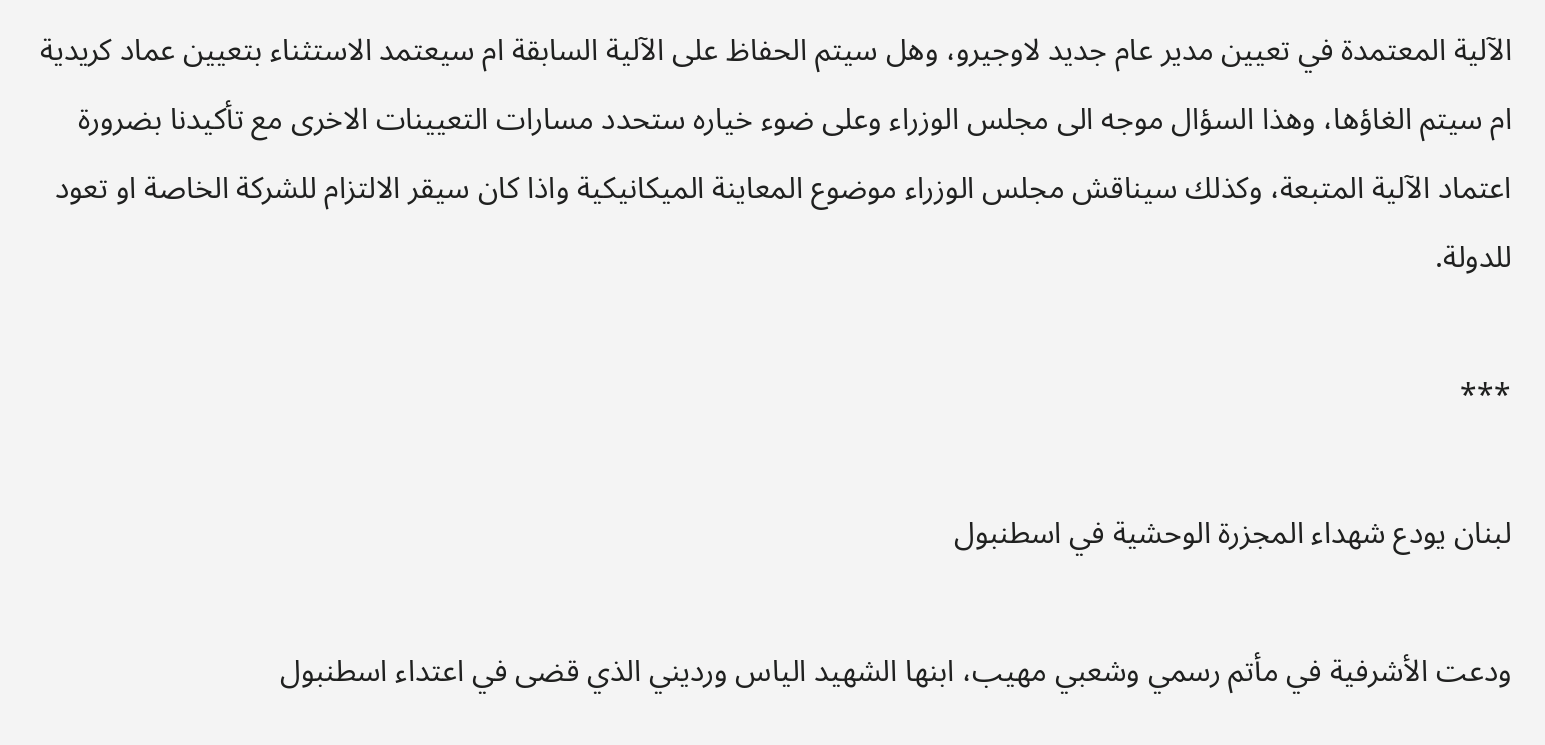الآلية المعتمدة في تعيين مدير عام جديد لاوجيرو، وهل سيتم الحفاظ على الآلية السابقة ام سيعتمد الاستثناء بتعيين عماد كريدية ام سيتم الغاؤها، وهذا السؤال موجه الى مجلس الوزراء وعلى ضوء خياره ستحدد مسارات التعيينات الاخرى مع تأكيدنا بضرورة اعتماد الآلية المتبعة، وكذلك سيناقش مجلس الوزراء موضوع المعاينة الميكانيكية واذا كان سيقر الالتزام للشركة الخاصة او تعود للدولة.

***

لبنان يودع شهداء المجزرة الوحشية في اسطنبول

ودعت الأشرفية في مأتم رسمي وشعبي مهيب، ابنها الشهيد الياس ورديني الذي قضى في اعتداء اسطنبول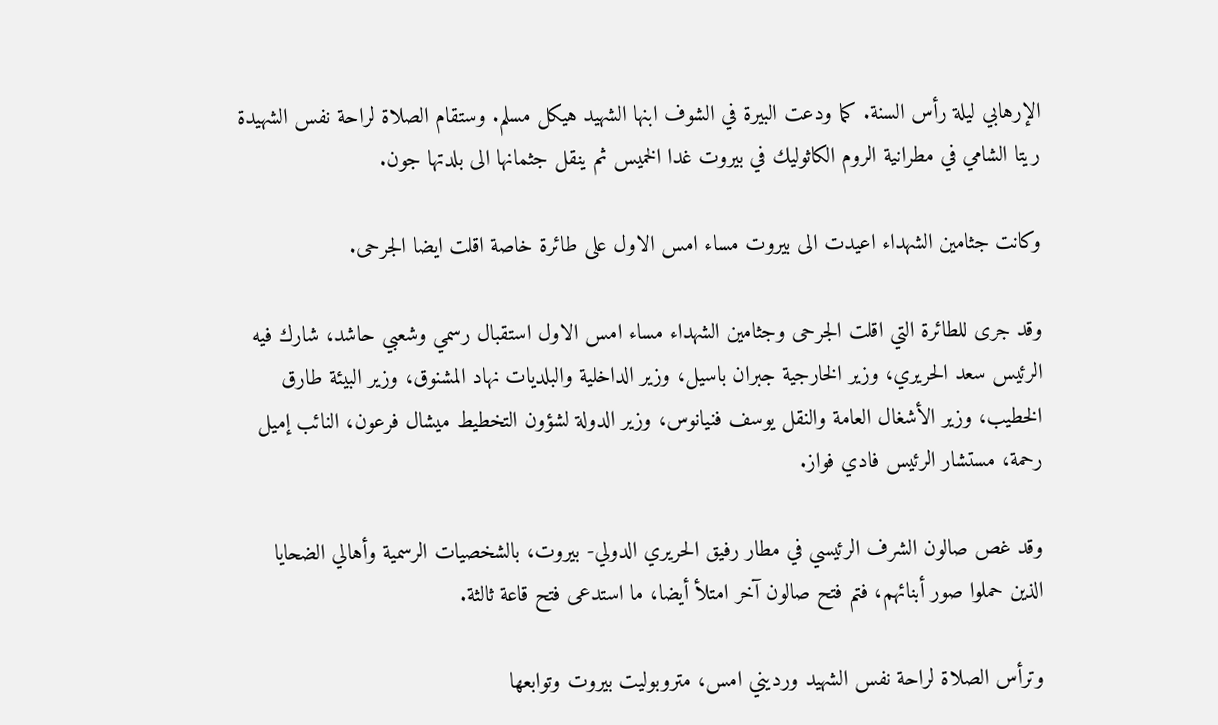الإرهابي ليلة رأس السنة. كما ودعت البيرة في الشوف ابنها الشهيد هيكل مسلم. وستقام الصلاة لراحة نفس الشهيدة ريتا الشامي في مطرانية الروم الكاثوليك في بيروت غدا الخميس ثم ينقل جثمانها الى بلدتها جون.

وكانت جثامين الشهداء اعيدت الى بيروت مساء امس الاول على طائرة خاصة اقلت ايضا الجرحى.

وقد جرى للطائرة التي اقلت الجرحى وجثامين الشهداء مساء امس الاول استقبال رسمي وشعبي حاشد، شارك فيه الرئيس سعد الحريري، وزير الخارجية جبران باسيل، وزير الداخلية والبلديات نهاد المشنوق، وزير البيئة طارق الخطيب، وزير الأشغال العامة والنقل يوسف فنيانوس، وزير الدولة لشؤون التخطيط ميشال فرعون، النائب إميل رحمة، مستشار الرئيس فادي فواز.

وقد غص صالون الشرف الرئيسي في مطار رفيق الحريري الدولي- بيروت، بالشخصيات الرسمية وأهالي الضحايا الذين حملوا صور أبنائهم، فتم فتح صالون آخر امتلأ أيضا، ما استدعى فتح قاعة ثالثة.

وترأس الصلاة لراحة نفس الشهيد ورديني امس، متروبوليت بيروت وتوابعها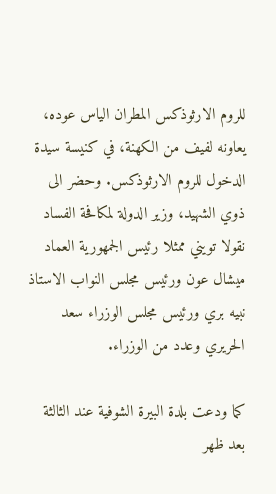للروم الارثوذكس المطران الياس عوده، يعاونه لفيف من الكهنة، في كنيسة سيدة الدخول للروم الارثوذكس. وحضر الى ذوي الشهيد، وزير الدولة لمكافحة الفساد نقولا تويني ممثلا رئيس الجمهورية العماد ميشال عون ورئيس مجلس النواب الاستاذ نبيه بري ورئيس مجلس الوزراء سعد الحريري وعدد من الوزراء.

كما ودعت بلدة البيرة الشوفية عند الثالثة بعد ظهر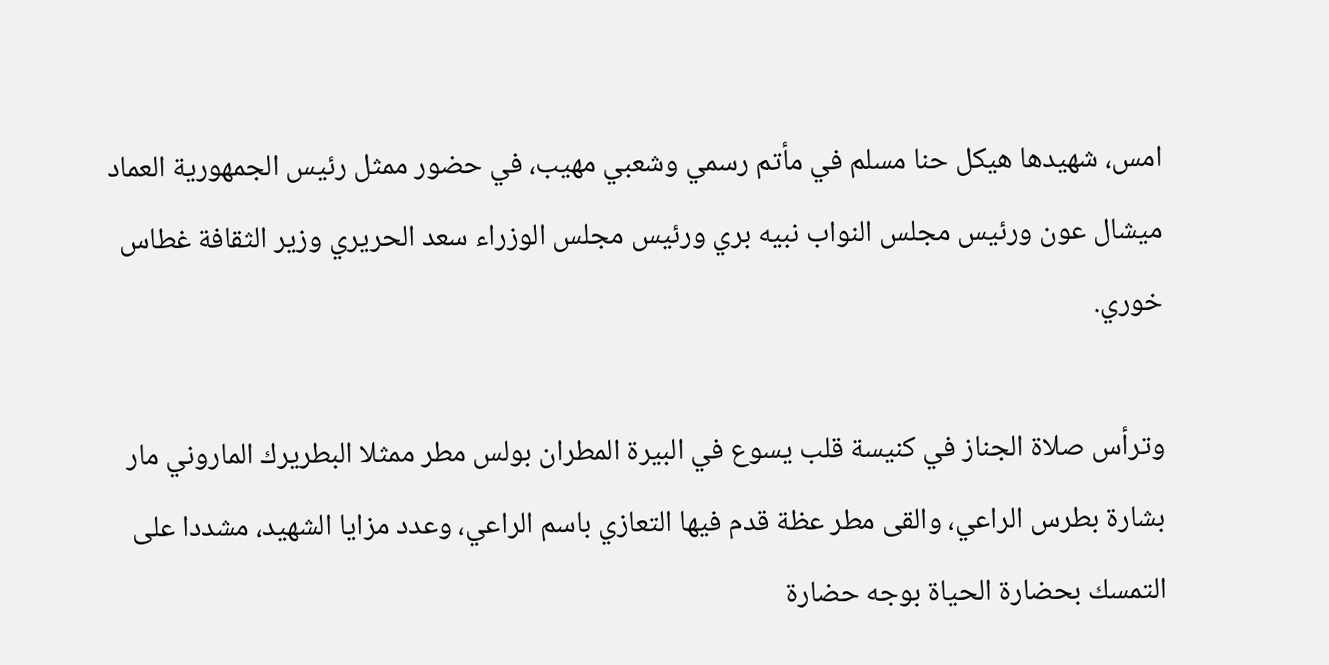امس، شهيدها هيكل حنا مسلم في مأتم رسمي وشعبي مهيب، في حضور ممثل رئيس الجمهورية العماد ميشال عون ورئيس مجلس النواب نبيه بري ورئيس مجلس الوزراء سعد الحريري وزير الثقافة غطاس خوري.

وترأس صلاة الجناز في كنيسة قلب يسوع في البيرة المطران بولس مطر ممثلا البطريرك الماروني مار بشارة بطرس الراعي، والقى مطر عظة قدم فيها التعازي باسم الراعي، وعدد مزايا الشهيد، مشددا على التمسك بحضارة الحياة بوجه حضارة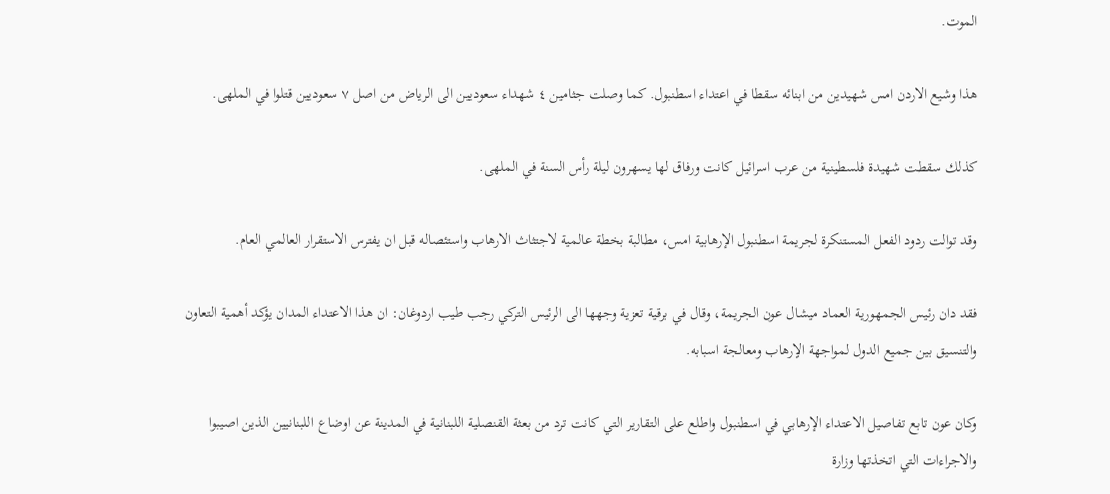الموت.

هذا وشيع الاردن امس شهيدين من ابنائه سقطا في اعتداء اسطنبول. كما وصلت جثامين ٤ شهداء سعوديين الى الرياض من اصل ٧ سعوديين قتلوا في الملهى.

كذلك سقطت شهيدة فلسطينية من عرب اسرائيل كانت ورفاق لها يسهرون ليلة رأس السنة في الملهى.

وقد توالت ردود الفعل المستنكرة لجريمة اسطنبول الإرهابية امس، مطالبة بخطة عالمية لاجتثاث الارهاب واستئصاله قبل ان يفترس الاستقرار العالمي العام.

فقد دان رئيس الجمهورية العماد ميشال عون الجريمة، وقال في برقية تعزية وجهها الى الرئيس التركي رجب طيب اردوغان: ان هذا الاعتداء المدان يؤكد أهمية التعاون والتنسيق بين جميع الدول لمواجهة الاٍرهاب ومعالجة اسبابه.

وكان عون تابع تفاصيل الاعتداء الإرهابي في اسطنبول واطلع على التقارير التي كانت ترد من بعثة القنصلية اللبنانية في المدينة عن اوضاع اللبنانيين الذين اصيبوا والاجراءات التي اتخذتها وزارة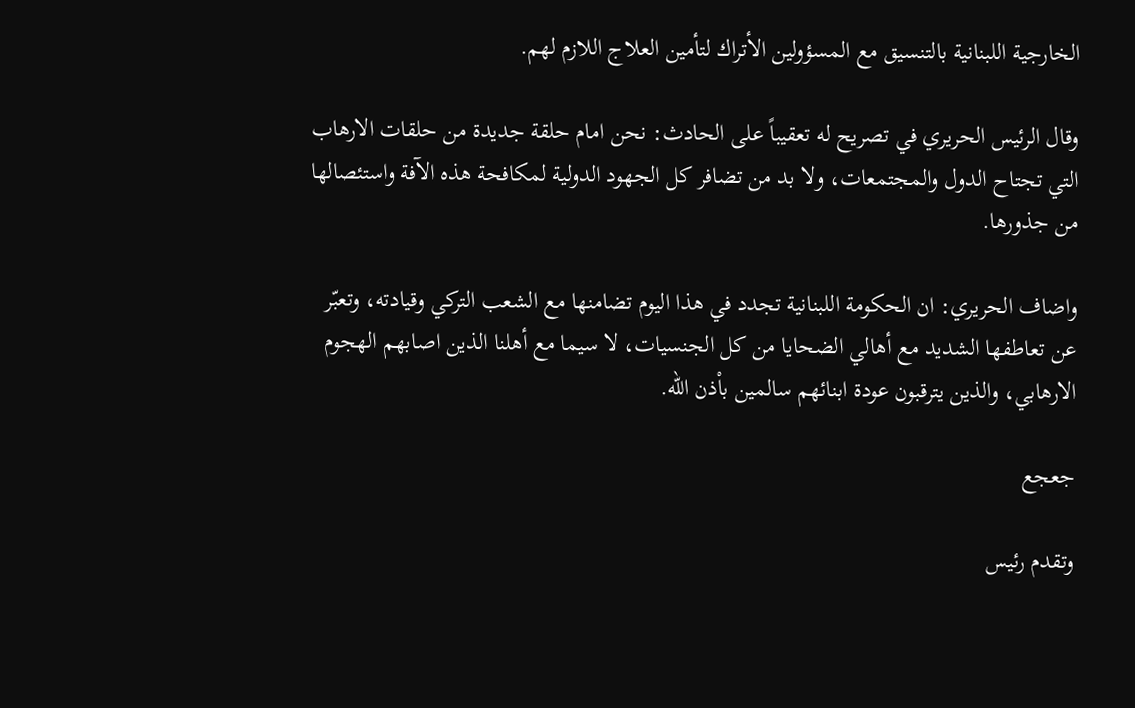الخارجية اللبنانية بالتنسيق مع المسؤولين الأتراك لتأمين العلاج اللازم لهم.

وقال الرئيس الحريري في تصريح له تعقيباً على الحادث: نحن امام حلقة جديدة من حلقات الارهاب التي تجتاح الدول والمجتمعات، ولا بد من تضافر كل الجهود الدولية لمكافحة هذه الآفة واستئصالها من جذورها.

واضاف الحريري: ان الحكومة اللبنانية تجدد في هذا اليوم تضامنها مع الشعب التركي وقيادته، وتعبّر عن تعاطفها الشديد مع أهالي الضحايا من كل الجنسيات، لا سيما مع أهلنا الذين اصابهم الهجوم الارهابي، والذين يترقبون عودة ابنائهم سالمين باْذن الله.

جعجع

وتقدم رئيس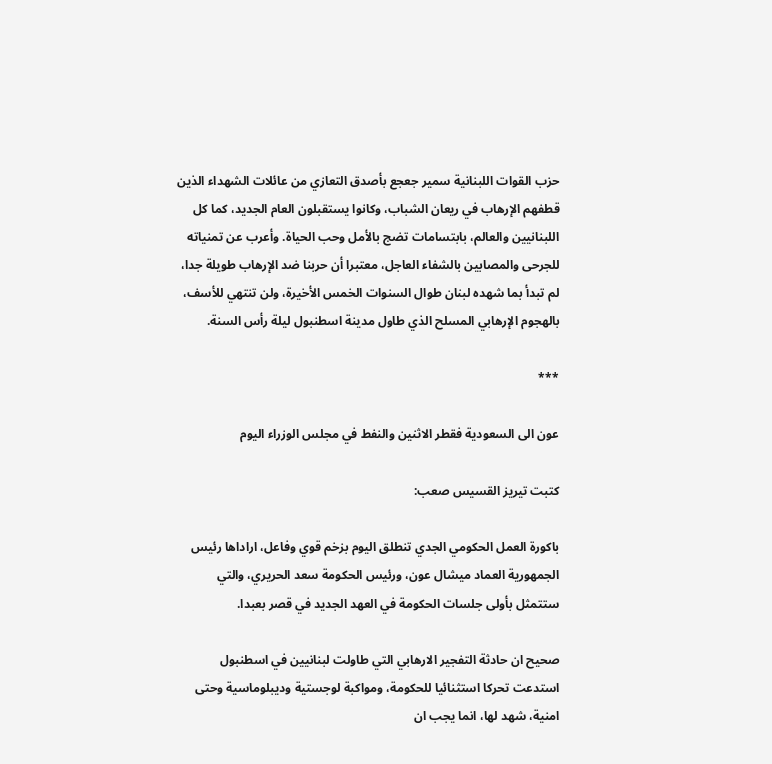حزب القوات اللبنانية سمير جعجع بأصدق التعازي من عائلات الشهداء الذين قطفهم الإرهاب في ريعان الشباب، وكانوا يستقبلون العام الجديد، كما كل اللبنانيين والعالم، بابتسامات تضج بالأمل وحب الحياة. وأعرب عن تمنياته للجرحى والمصابين بالشفاء العاجل، معتبرا أن حربنا ضد الإرهاب طويلة جدا، لم تبدأ بما شهده لبنان طوال السنوات الخمس الأخيرة، ولن تنتهي للأسف، بالهجوم الإرهابي المسلح الذي طاول مدينة اسطنبول ليلة رأس السنة.

***

عون الى السعودية فقطر الاثنين والنفط في مجلس الوزراء اليوم

كتبت تيريز القسيس صعب:

باكورة العمل الحكومي الجدي تنطلق اليوم بزخم قوي وفاعل، اراداها رئيس الجمهورية العماد ميشال عون، ورئيس الحكومة سعد الحريري، والتي ستتمثل بأولى جلسات الحكومة في العهد الجديد في قصر بعبدا.

صحيح ان حادثة التفجير الارهابي التي طاولت لبنانيين في اسطنبول استدعت تحركا استثنائيا للحكومة، ومواكبة لوجستية وديبلوماسية وحتى امنية، شهد لها، انما يجب ان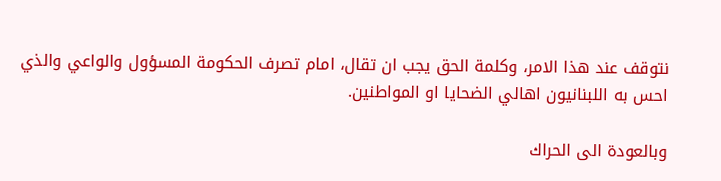نتوقف عند هذا الامر، وكلمة الحق يجب ان تقال، امام تصرف الحكومة المسؤول والواعي والذي احس به اللبنانيون اهالي الضحايا او المواطنين.

وبالعودة الى الحراك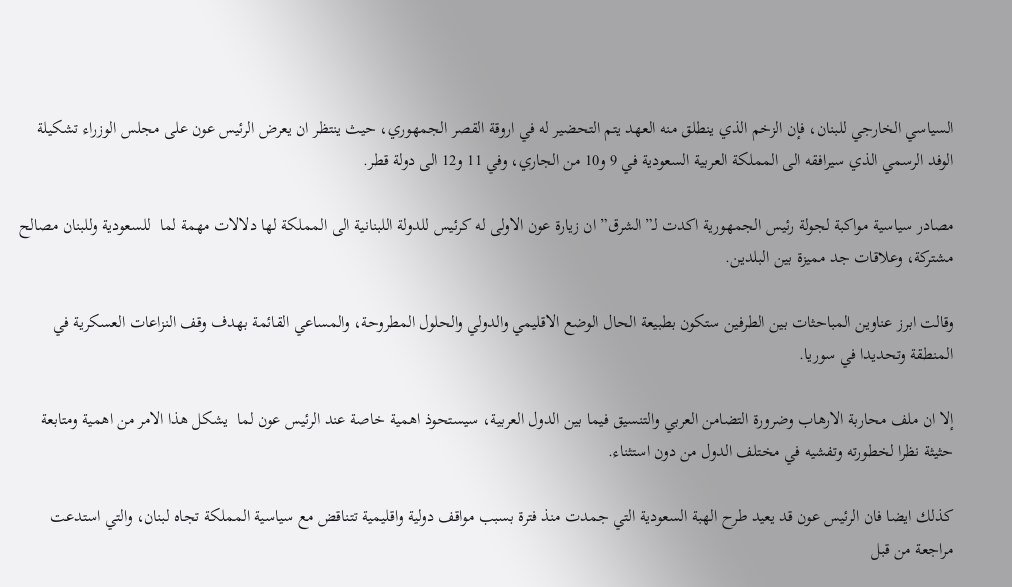السياسي الخارجي للبنان، فإن الزخم الذي ينطلق منه العهد يتم التحضير له في اروقة القصر الجمهوري، حيث ينتظر ان يعرض الرئيس عون على مجلس الوزراء تشكيلة الوفد الرسمي الذي سيرافقه الى المملكة العربية السعودية في 9 و10 من الجاري، وفي 11 و12 الى دولة قطر.

مصادر سياسية مواكبة لجولة رئيس الجمهورية اكدت لـ”الشرق” ان زيارة عون الاولى له كرئيس للدولة اللبنانية الى المملكة لها دلالات مهمة لما  للسعودية وللبنان مصالح مشتركة، وعلاقات جد مميزة بين البلدين.

وقالت ابرز عناوين المباحثات بين الطرفين ستكون بطبيعة الحال الوضع الاقليمي والدولي والحلول المطروحة، والمساعي القائمة بهدف وقف النزاعات العسكرية في المنطقة وتحديدا في سوريا.

إلا ان ملف محاربة الارهاب وضرورة التضامن العربي والتنسيق فيما بين الدول العربية، سيستحوذ اهمية خاصة عند الرئيس عون لما  يشكل هذا الامر من اهمية ومتابعة حثيثة نظرا لخطورته وتفشيه في مختلف الدول من دون استثناء.

كذلك ايضا فان الرئيس عون قد يعيد طرح الهبة السعودية التي جمدت منذ فترة بسبب مواقف دولية واقليمية تتناقض مع سياسية المملكة تجاه لبنان، والتي استدعت مراجعة من قبل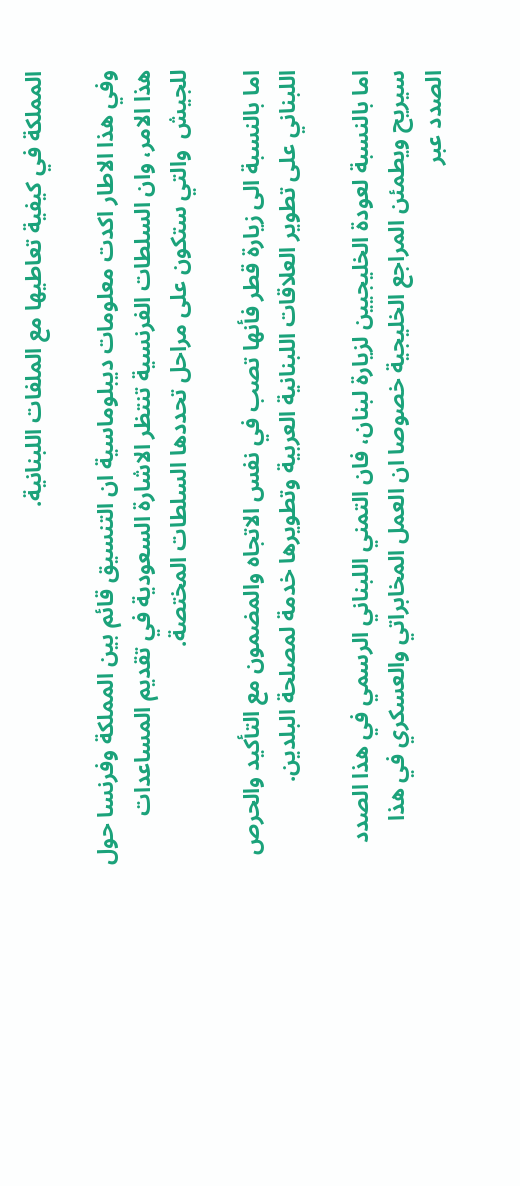المملكة في كيفية تعاطيها مع الملفات اللبنانية.

وفي هذا الاطار اكدت معلومات ديبلوماسية ان التنسيق قائم بين المملكة وفرنسا حول هذا الامر، وان السلطات الفرنسية تنتظر الاشارة السعودية في تقديم المساعدات للجيش  والتي ستكون على مراحل تحددها السلطات المختصة.

اما بالنسبة الى زيارة قطر فأنها تصب في نفس الاتجاه والمضمون مع التأكيد والحرص اللبناني على تطوير العلاقات اللبنانية العربية وتطويرها خدمة لمصلحة البلدين.

اما بالنسبة لعودة الخليجيين لزيارة لبنان، فان التمني اللبناني الرسمي في هذا الصدد سيريح ويطمئن المراجع الخليجية خصوصا ان العمل المخابراتي والعسكري في هذا الصدد عبر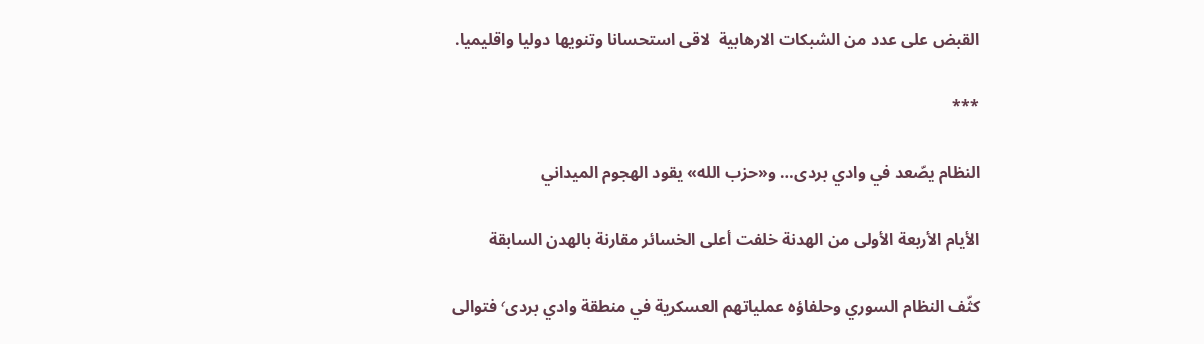القبض على عدد من الشبكات الارهابية  لاقى استحسانا وتنويها دوليا واقليميا.

***

النظام يصّعد في وادي بردى… و«حزب الله» يقود الهجوم الميداني

الأيام الأربعة الأولى من الهدنة خلفت أعلى الخسائر مقارنة بالهدن السابقة

كثّف النظام السوري وحلفاؤه عملياتهم العسكرية في منطقة وادي بردى٬ فتوالى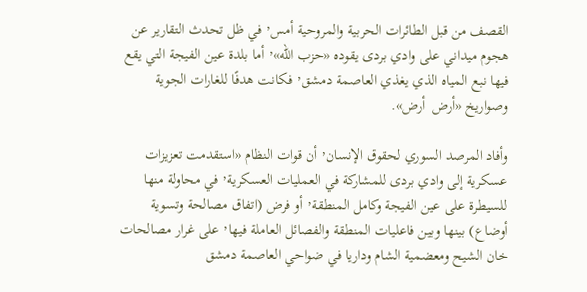القصف من قبل الطائرات الحربية والمروحية أمس٬ في ظل تحدث التقارير عن هجوم ميداني على وادي بردى يقوده «حزب الله»٬ أما بلدة عين الفيجة التي يقع فيها نبع المياه الذي يغذي العاصمة دمشق٬ فكانت هدفًا للغارات الجوية وصواريخ «أرض  أرض».

وأفاد المرصد السوري لحقوق الإنسان٬ أن قوات النظام «استقدمت تعزيزات عسكرية إلى وادي بردى للمشاركة في العمليات العسكرية٬ في محاولة منها للسيطرة على عين الفيجة وكامل المنطقة٬ أو فرض (اتفاق مصالحة وتسوية أوضاع) بينها وبين فاعليات المنطقة والفصائل العاملة فيها٬ على غرار مصالحات خان الشيح ومعضمية الشام وداريا في ضواحي العاصمة دمشق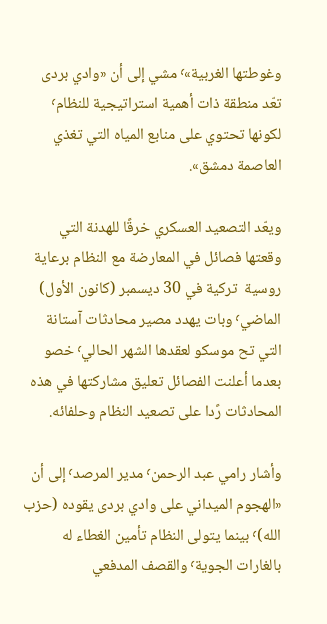وغوطتها الغربية»٬ مشي إلى أن «وادي بردى تعّد منطقة ذات أهمية استراتيجية للنظام٬ لكونها تحتوي على منابع المياه التي تغذي العاصمة دمشق».

ويعّد التصعيد العسكري خرقًا للهدنة التي وقعتها فصائل في المعارضة مع النظام برعاية روسية  تركية في 30 ديسمبر (كانون الأول) الماضي٬ وبات يهدد مصير محادثات آستانة التي تح موسكو لعقدها الشهر الحالي٬ خصو بعدما أعلنت الفصائل تعليق مشاركتها في هذه المحادثات رًدا على تصعيد النظام وحلفائه.

وأشار رامي عبد الرحمن٬ مدير المرصد٬ إلى أن «الهجوم الميداني على وادي بردى يقوده (حزب الله)٬ بينما يتولى النظام تأمين الغطاء له بالغارات الجوية٬ والقصف المدفعي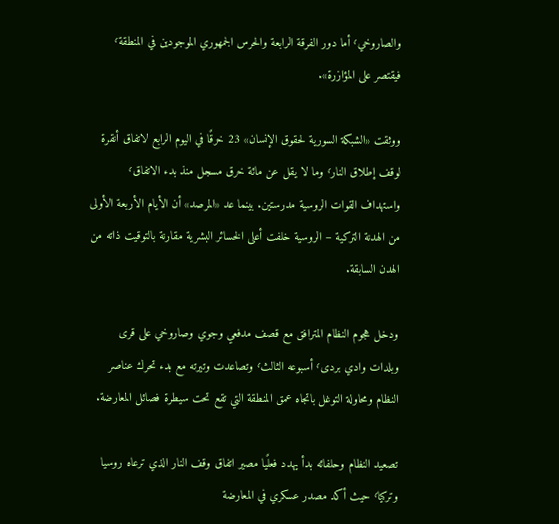والصاروخي٬ أما دور الفرقة الرابعة والحرس الجمهوري الموجودين في المنطقة٬ فيقتصر على المؤازرة».

ووثقت «الشبكة السورية لحقوق الإنسان» 23 خرقًا في اليوم الرابع لاتفاق أنقرة لوقف إطلاق النار٬ وما لا يقل عن مائة خرق مسجل منذ بدء الاتفاق٬ واستهداف القوات الروسية مدرستين. بينما عد «المرصد» أن الأيام الأربعة الأولى من الهدنة التركية – الروسية خلفت أعلى الخسائر البشرية مقارنة بالتوقيت ذاته من الهدن السابقة.

ودخل هجوم النظام المترافق مع قصف مدفعي وجوي وصاروخي على قرى وبلدات وادي بردى٬ أسبوعه الثالث٬ وتصاعدت وتيرته مع بدء تحرك عناصر النظام ومحاولة التوغل باتجاه عمق المنطقة التي تقع تحت سيطرة فصائل المعارضة.

تصعيد النظام وحلفائه بدأ يهدد فعلًيا مصير اتفاق وقف النار الذي ترعاه روسيا وتركيا٬ حيث أكد مصدر عسكري في المعارضة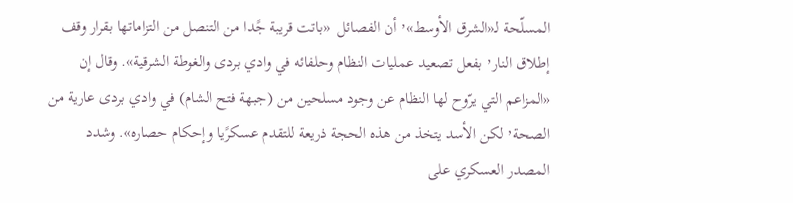المسلّحة لـ«الشرق الأوسط»٬ أن الفصائل  «باتت قريبة جًدا من التنصل من التزاماتها بقرار وقف إطلاق النار٬ بفعل تصعيد عمليات النظام وحلفائه في وادي بردى والغوطة الشرقية». وقال إن «المزاعم التي يرّوح لها النظام عن وجود مسلحين من (جبهة فتح الشام) في وادي بردى عارية من الصحة٬ لكن الأسد يتخذ من هذه الحجة ذريعة للتقدم عسكرًيا وإحكام حصاره». وشدد المصدر العسكري على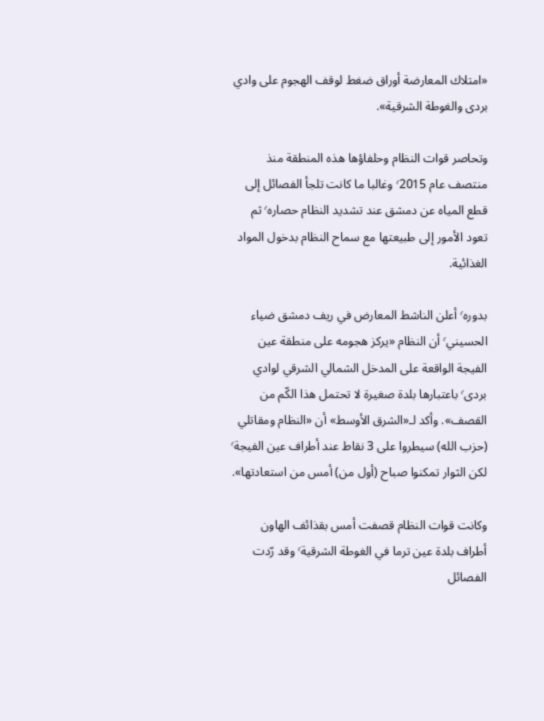«امتلاك المعارضة أوراق ضغط لوقف الهجوم على وادي بردى والغوطة الشرقية».

وتحاصر قوات النظام وحلفاؤها هذه المنطقة منذ منتصف عام ٬2015 وغالبا ما كانت تلجأ الفصائل إلى قطع المياه عن دمشق عند تشديد النظام حصاره٬ ثم تعود الأمور إلى طبيعتها مع سماح النظام بدخول المواد الغذائية.

بدوره٬ أعلن الناشط المعارض في ريف دمشق ضياء الحسيني٬ أن النظام «يركز هجومه على منطقة عين الفيجة الواقعة على المدخل الشمالي الشرقي لوادي بردى٬ باعتبارها بلدة صغيرة لا تحتمل هذا الكّم من القصف». وأكد لـ«الشرق الأوسط» أن «النظام ومقاتلي (حزب الله) سيطروا على 3 نقاط عند أطراف عين الفيجة٬ لكن الثوار تمكنوا صباح (أول من) أمس من استعادتها».

وكانت قوات النظام قصفت أمس بقذائف الهاون أطراف بلدة عين ترما في الغوطة الشرقية٬ وقد رّدت الفصائل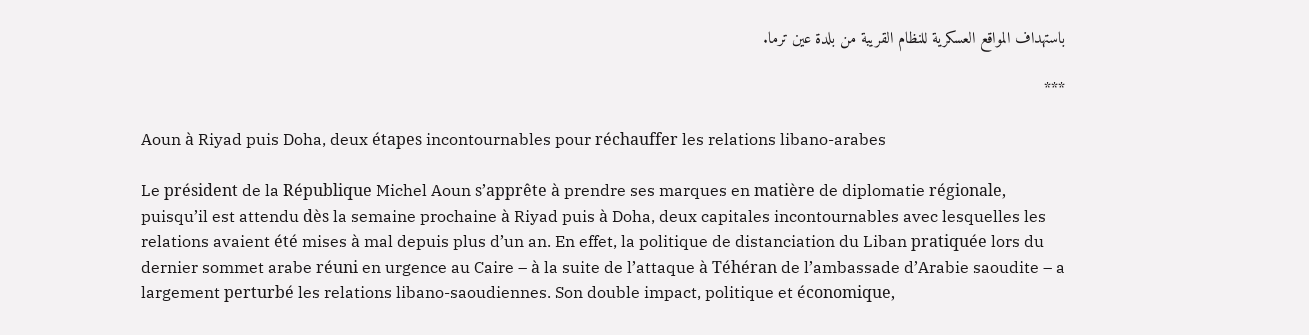باستهداف المواقع العسكرية للنظام القريبة من بلدة عين ترما.

***

Aoun à Riyad puis Doha, deux étapes incontournables pour réchauffer les relations libano-arabes

Le président de la République Michel Aoun s’apprête à prendre ses marques en matière de diplomatie régionale, puisqu’il est attendu dès la semaine prochaine à Riyad puis à Doha, deux capitales incontournables avec lesquelles les relations avaient été mises à mal depuis plus d’un an. En effet, la politique de distanciation du Liban pratiquée lors du dernier sommet arabe réuni en urgence au Caire – à la suite de l’attaque à Téhéran de l’ambassade d’Arabie saoudite – a largement perturbé les relations libano-saoudiennes. Son double impact, politique et économique,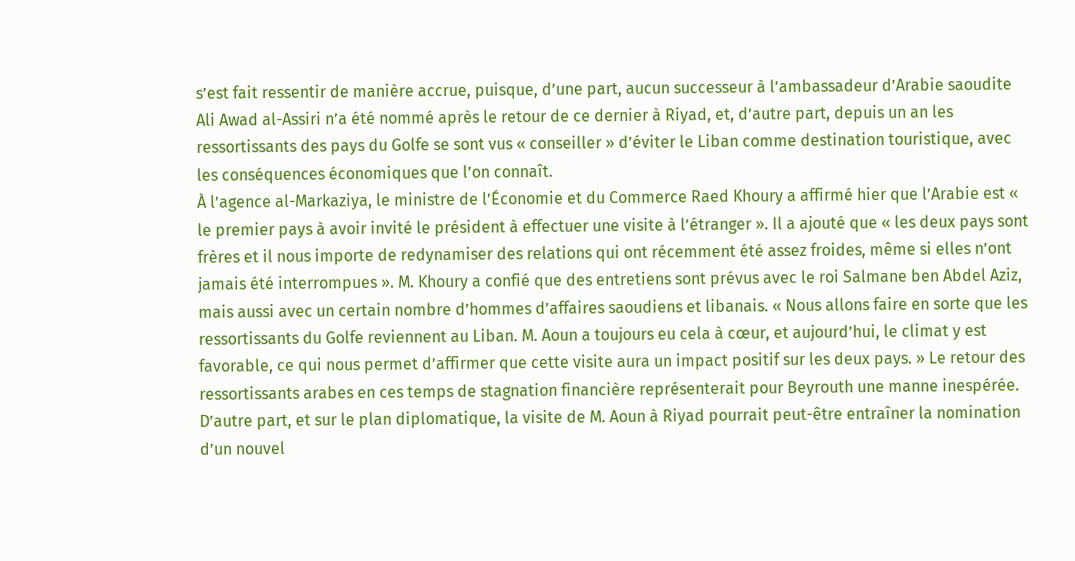s’est fait ressentir de manière accrue, puisque, d’une part, aucun successeur à l’ambassadeur d’Arabie saoudite Ali Awad al-Assiri n’a été nommé après le retour de ce dernier à Riyad, et, d’autre part, depuis un an les ressortissants des pays du Golfe se sont vus « conseiller » d’éviter le Liban comme destination touristique, avec les conséquences économiques que l’on connaît.
À l’agence al-Markaziya, le ministre de l’Économie et du Commerce Raed Khoury a affirmé hier que l’Arabie est « le premier pays à avoir invité le président à effectuer une visite à l’étranger ». Il a ajouté que « les deux pays sont frères et il nous importe de redynamiser des relations qui ont récemment été assez froides, même si elles n’ont jamais été interrompues ». M. Khoury a confié que des entretiens sont prévus avec le roi Salmane ben Abdel Aziz, mais aussi avec un certain nombre d’hommes d’affaires saoudiens et libanais. « Nous allons faire en sorte que les ressortissants du Golfe reviennent au Liban. M. Aoun a toujours eu cela à cœur, et aujourd’hui, le climat y est favorable, ce qui nous permet d’affirmer que cette visite aura un impact positif sur les deux pays. » Le retour des ressortissants arabes en ces temps de stagnation financière représenterait pour Beyrouth une manne inespérée. D’autre part, et sur le plan diplomatique, la visite de M. Aoun à Riyad pourrait peut-être entraîner la nomination d’un nouvel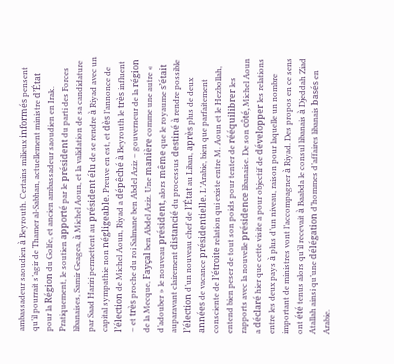ambassadeur saoudien à Beyrouth. Certains milieux informés pensent qu’il pourrait s’agir de Thamer al-Sabhan, actuellement ministre d’État pour la Région du Golfe, et ancien ambassadeur saoudien en Irak.
Pratiquement, le soutien apporté par le président du parti des Forces libanaises, Samir Geagea, à Michel Aoun, et la validation de sa candidature par Saad Hariri permettent au président élu de se rendre à Riyad avec un capital sympathie non négligeable. Preuve en est, et dès l’annonce de l’élection de Michel Aoun, Riyad a dépêché à Beyrouth le très influent – et très proche du roi Salmane ben Abdel Aziz – gouverneur de la région de la Mecque, Fayçal ben Abdel Aziz. Une manière comme une autre « d’adouber » le nouveau président, alors même que le royaume s’était auparavant clairement distancié du processus destiné à rendre possible l’élection d’un nouveau chef de l’État au Liban, après plus de deux années de vacance présidentielle. L’Arabie, bien que parfaitement consciente de l’étroite relation qui existe entre M. Aoun et le Hezbollah, entend bien peser de tout son poids pour tenter de rééquilibrer les rapports avec la nouvelle présidence libanaise. De son côté, Michel Aoun a déclaré hier que cette visite a pour objectif de développer les relations entre les deux pays à plus d’un niveau, raison pour laquelle un nombre important de ministres vont l’accompagner à Riyad. Des propos en ce sens ont été tenus alors qu’il recevait à Baabda le consul libanais à Djeddah Ziad Atallah ainsi qu’une délégation d’hommes d’affaires libanais basés en Arabie.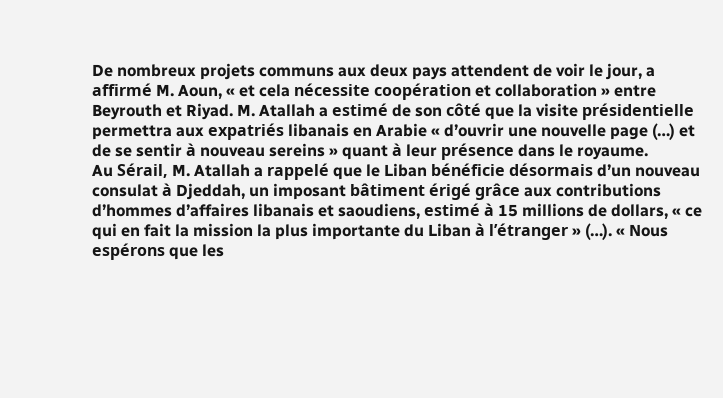De nombreux projets communs aux deux pays attendent de voir le jour, a affirmé M. Aoun, « et cela nécessite coopération et collaboration » entre Beyrouth et Riyad. M. Atallah a estimé de son côté que la visite présidentielle permettra aux expatriés libanais en Arabie « d’ouvrir une nouvelle page (…) et de se sentir à nouveau sereins » quant à leur présence dans le royaume.
Au Sérail, M. Atallah a rappelé que le Liban bénéficie désormais d’un nouveau consulat à Djeddah, un imposant bâtiment érigé grâce aux contributions d’hommes d’affaires libanais et saoudiens, estimé à 15 millions de dollars, « ce qui en fait la mission la plus importante du Liban à l’étranger » (…). « Nous espérons que les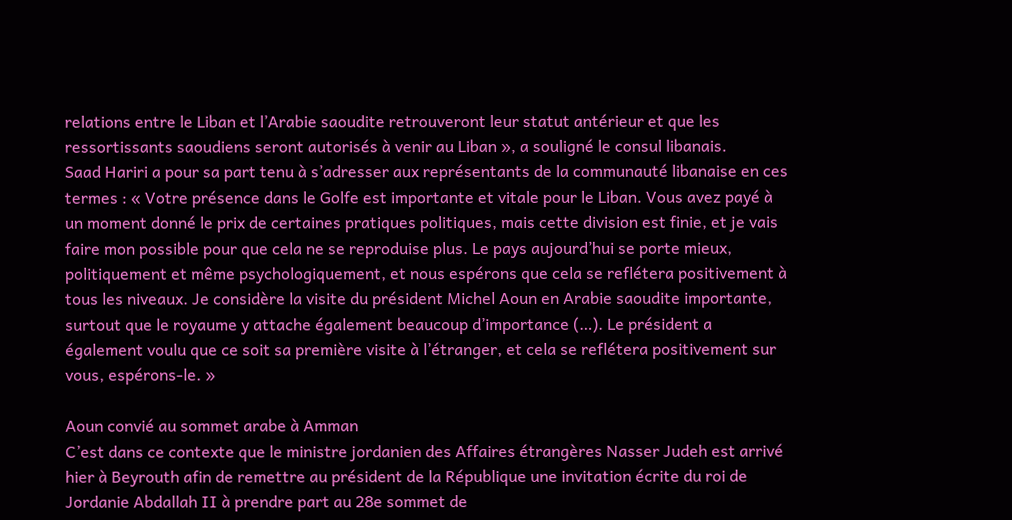relations entre le Liban et l’Arabie saoudite retrouveront leur statut antérieur et que les ressortissants saoudiens seront autorisés à venir au Liban », a souligné le consul libanais.
Saad Hariri a pour sa part tenu à s’adresser aux représentants de la communauté libanaise en ces termes : « Votre présence dans le Golfe est importante et vitale pour le Liban. Vous avez payé à un moment donné le prix de certaines pratiques politiques, mais cette division est finie, et je vais faire mon possible pour que cela ne se reproduise plus. Le pays aujourd’hui se porte mieux, politiquement et même psychologiquement, et nous espérons que cela se reflétera positivement à tous les niveaux. Je considère la visite du président Michel Aoun en Arabie saoudite importante, surtout que le royaume y attache également beaucoup d’importance (…). Le président a également voulu que ce soit sa première visite à l’étranger, et cela se reflétera positivement sur vous, espérons-le. »

Aoun convié au sommet arabe à Amman
C’est dans ce contexte que le ministre jordanien des Affaires étrangères Nasser Judeh est arrivé hier à Beyrouth afin de remettre au président de la République une invitation écrite du roi de Jordanie Abdallah II à prendre part au 28e sommet de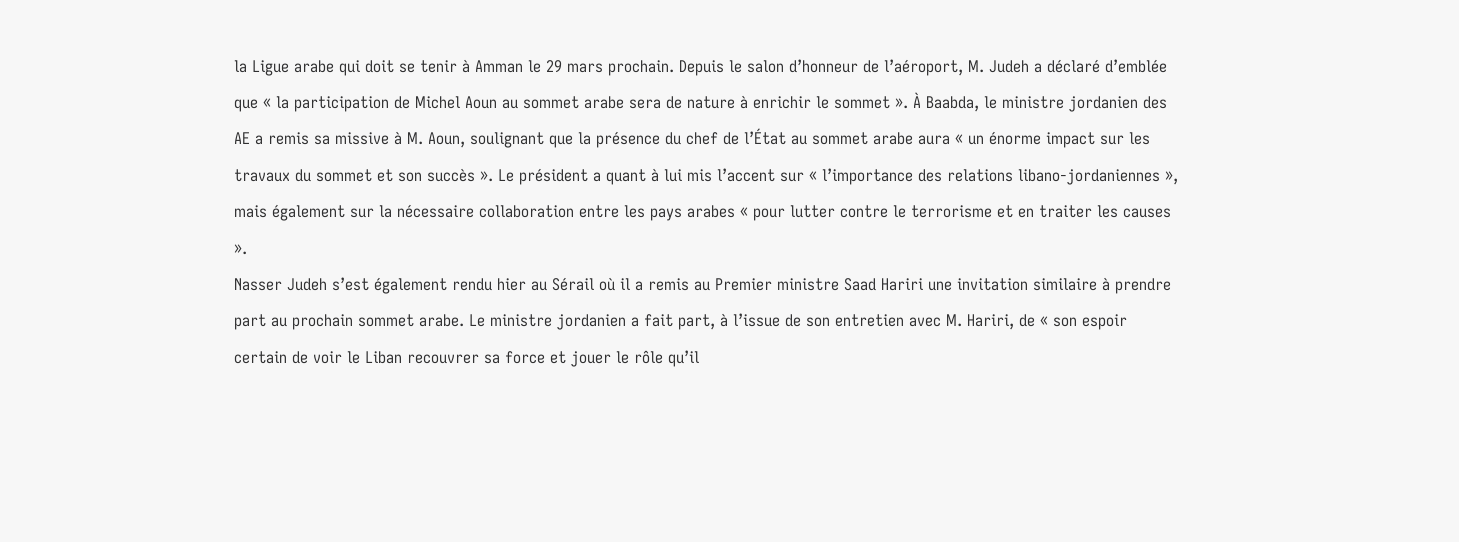la Ligue arabe qui doit se tenir à Amman le 29 mars prochain. Depuis le salon d’honneur de l’aéroport, M. Judeh a déclaré d’emblée que « la participation de Michel Aoun au sommet arabe sera de nature à enrichir le sommet ». À Baabda, le ministre jordanien des AE a remis sa missive à M. Aoun, soulignant que la présence du chef de l’État au sommet arabe aura « un énorme impact sur les travaux du sommet et son succès ». Le président a quant à lui mis l’accent sur « l’importance des relations libano-jordaniennes », mais également sur la nécessaire collaboration entre les pays arabes « pour lutter contre le terrorisme et en traiter les causes ».
Nasser Judeh s’est également rendu hier au Sérail où il a remis au Premier ministre Saad Hariri une invitation similaire à prendre part au prochain sommet arabe. Le ministre jordanien a fait part, à l’issue de son entretien avec M. Hariri, de « son espoir certain de voir le Liban recouvrer sa force et jouer le rôle qu’il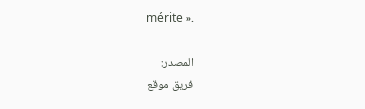mérite ».

المصدر:
فريق موقع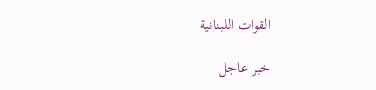القوات اللبنانية

خبر عاجل